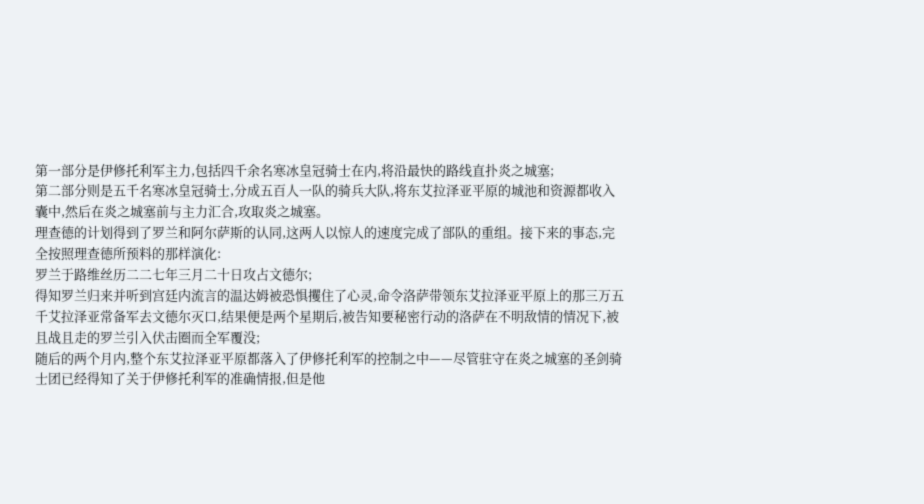第一部分是伊修托利军主力,包括四千余名寒冰皇冠骑士在内,将沿最快的路线直扑炎之城塞;
第二部分则是五千名寒冰皇冠骑士,分成五百人一队的骑兵大队,将东艾拉泽亚平原的城池和资源都收入囊中,然后在炎之城塞前与主力汇合,攻取炎之城塞。
理查德的计划得到了罗兰和阿尔萨斯的认同,这两人以惊人的速度完成了部队的重组。接下来的事态,完全按照理查德所预料的那样演化:
罗兰于路维丝历二二七年三月二十日攻占文德尔;
得知罗兰归来并听到宫廷内流言的温达姆被恐惧攫住了心灵,命令洛萨带领东艾拉泽亚平原上的那三万五千艾拉泽亚常备军去文德尔灭口,结果便是两个星期后,被告知要秘密行动的洛萨在不明敌情的情况下,被且战且走的罗兰引入伏击圈而全军覆没;
随后的两个月内,整个东艾拉泽亚平原都落入了伊修托利军的控制之中——尽管驻守在炎之城塞的圣剑骑士团已经得知了关于伊修托利军的准确情报,但是他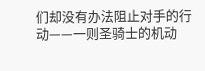们却没有办法阻止对手的行动——一则圣骑士的机动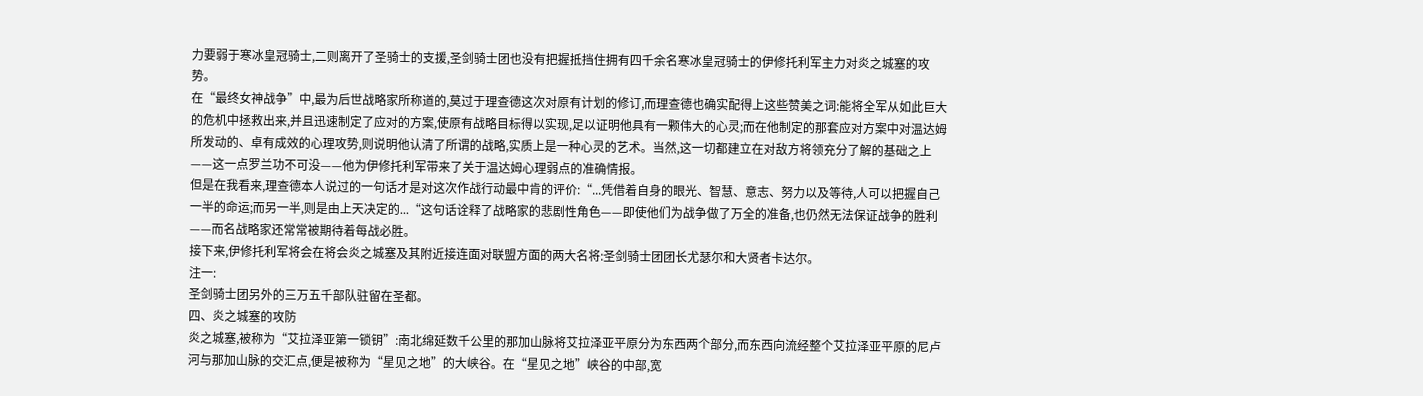力要弱于寒冰皇冠骑士,二则离开了圣骑士的支援,圣剑骑士团也没有把握抵挡住拥有四千余名寒冰皇冠骑士的伊修托利军主力对炎之城塞的攻势。
在“最终女神战争”中,最为后世战略家所称道的,莫过于理查德这次对原有计划的修订,而理查德也确实配得上这些赞美之词:能将全军从如此巨大的危机中拯救出来,并且迅速制定了应对的方案,使原有战略目标得以实现,足以证明他具有一颗伟大的心灵;而在他制定的那套应对方案中对温达姆所发动的、卓有成效的心理攻势,则说明他认清了所谓的战略,实质上是一种心灵的艺术。当然,这一切都建立在对敌方将领充分了解的基础之上——这一点罗兰功不可没——他为伊修托利军带来了关于温达姆心理弱点的准确情报。
但是在我看来,理查德本人说过的一句话才是对这次作战行动最中肯的评价:“...凭借着自身的眼光、智慧、意志、努力以及等待,人可以把握自己一半的命运;而另一半,则是由上天决定的...“这句话诠释了战略家的悲剧性角色——即使他们为战争做了万全的准备,也仍然无法保证战争的胜利——而名战略家还常常被期待着每战必胜。
接下来,伊修托利军将会在将会炎之城塞及其附近接连面对联盟方面的两大名将:圣剑骑士团团长尤瑟尔和大贤者卡达尔。
注一:
圣剑骑士团另外的三万五千部队驻留在圣都。
四、炎之城塞的攻防
炎之城塞,被称为“艾拉泽亚第一锁钥”:南北绵延数千公里的那加山脉将艾拉泽亚平原分为东西两个部分,而东西向流经整个艾拉泽亚平原的尼卢河与那加山脉的交汇点,便是被称为“星见之地”的大峡谷。在“星见之地”峡谷的中部,宽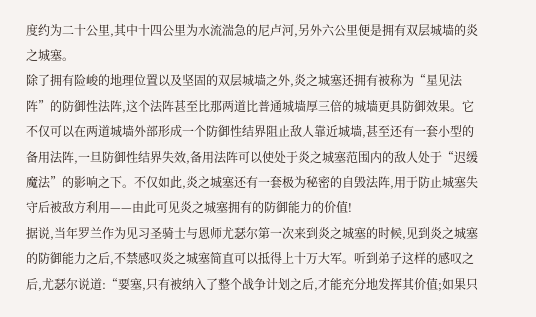度约为二十公里,其中十四公里为水流湍急的尼卢河,另外六公里便是拥有双层城墙的炎之城塞。
除了拥有险峻的地理位置以及坚固的双层城墙之外,炎之城塞还拥有被称为“星见法阵”的防御性法阵,这个法阵甚至比那两道比普通城墙厚三倍的城墙更具防御效果。它不仅可以在两道城墙外部形成一个防御性结界阻止敌人靠近城墙,甚至还有一套小型的备用法阵,一旦防御性结界失效,备用法阵可以使处于炎之城塞范围内的敌人处于“迟缓魔法”的影响之下。不仅如此,炎之城塞还有一套极为秘密的自毁法阵,用于防止城塞失守后被敌方利用——由此可见炎之城塞拥有的防御能力的价值!
据说,当年罗兰作为见习圣骑士与恩师尤瑟尔第一次来到炎之城塞的时候,见到炎之城塞的防御能力之后,不禁感叹炎之城塞简直可以抵得上十万大军。听到弟子这样的感叹之后,尤瑟尔说道:“要塞,只有被纳入了整个战争计划之后,才能充分地发挥其价值;如果只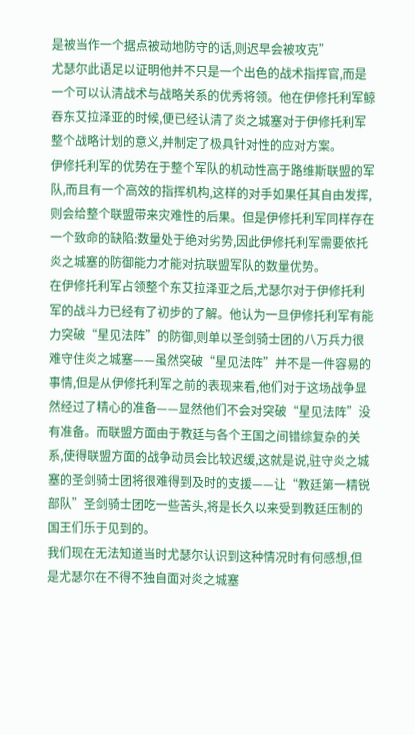是被当作一个据点被动地防守的话,则迟早会被攻克”
尤瑟尔此语足以证明他并不只是一个出色的战术指挥官,而是一个可以认清战术与战略关系的优秀将领。他在伊修托利军鲸吞东艾拉泽亚的时候,便已经认清了炎之城塞对于伊修托利军整个战略计划的意义,并制定了极具针对性的应对方案。
伊修托利军的优势在于整个军队的机动性高于路维斯联盟的军队,而且有一个高效的指挥机构,这样的对手如果任其自由发挥,则会给整个联盟带来灾难性的后果。但是伊修托利军同样存在一个致命的缺陷:数量处于绝对劣势,因此伊修托利军需要依托炎之城塞的防御能力才能对抗联盟军队的数量优势。
在伊修托利军占领整个东艾拉泽亚之后,尤瑟尔对于伊修托利军的战斗力已经有了初步的了解。他认为一旦伊修托利军有能力突破“星见法阵”的防御,则单以圣剑骑士团的八万兵力很难守住炎之城塞——虽然突破“星见法阵”并不是一件容易的事情,但是从伊修托利军之前的表现来看,他们对于这场战争显然经过了精心的准备——显然他们不会对突破“星见法阵”没有准备。而联盟方面由于教廷与各个王国之间错综复杂的关系,使得联盟方面的战争动员会比较迟缓,这就是说,驻守炎之城塞的圣剑骑士团将很难得到及时的支援——让“教廷第一精锐部队”圣剑骑士团吃一些苦头,将是长久以来受到教廷压制的国王们乐于见到的。
我们现在无法知道当时尤瑟尔认识到这种情况时有何感想,但是尤瑟尔在不得不独自面对炎之城塞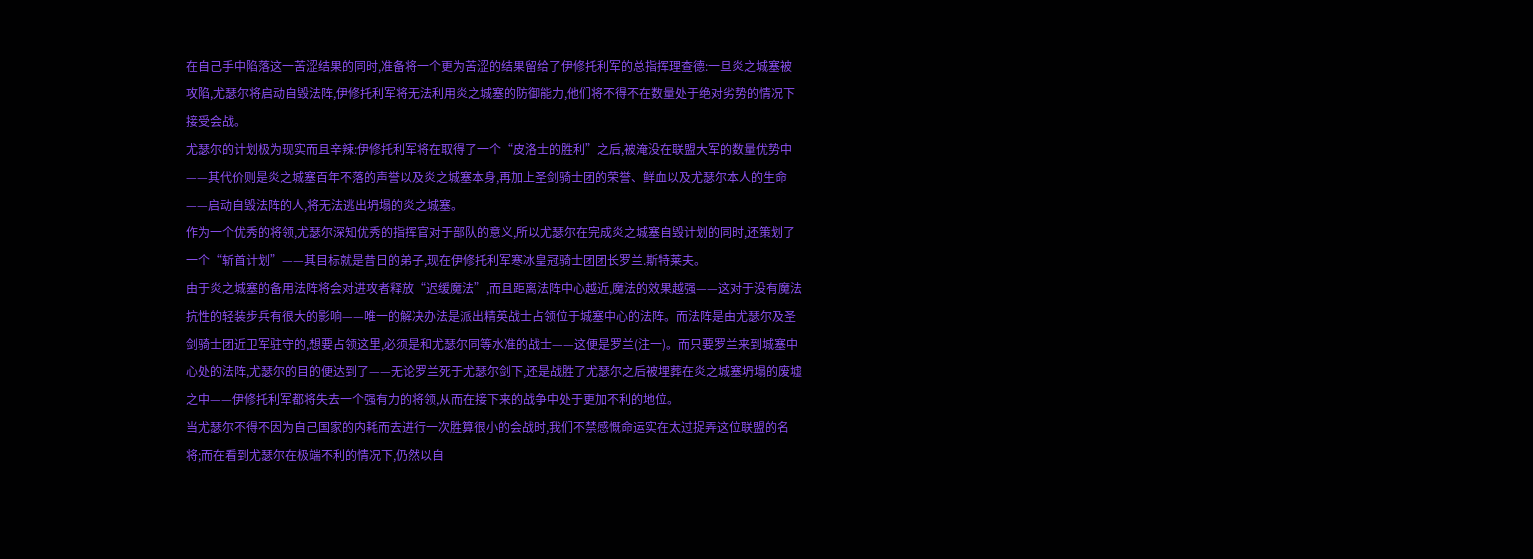在自己手中陷落这一苦涩结果的同时,准备将一个更为苦涩的结果留给了伊修托利军的总指挥理查德:一旦炎之城塞被攻陷,尤瑟尔将启动自毁法阵,伊修托利军将无法利用炎之城塞的防御能力,他们将不得不在数量处于绝对劣势的情况下接受会战。
尤瑟尔的计划极为现实而且辛辣:伊修托利军将在取得了一个“皮洛士的胜利”之后,被淹没在联盟大军的数量优势中——其代价则是炎之城塞百年不落的声誉以及炎之城塞本身,再加上圣剑骑士团的荣誉、鲜血以及尤瑟尔本人的生命——启动自毁法阵的人,将无法逃出坍塌的炎之城塞。
作为一个优秀的将领,尤瑟尔深知优秀的指挥官对于部队的意义,所以尤瑟尔在完成炎之城塞自毁计划的同时,还策划了一个“斩首计划”——其目标就是昔日的弟子,现在伊修托利军寒冰皇冠骑士团团长罗兰.斯特莱夫。
由于炎之城塞的备用法阵将会对进攻者释放“迟缓魔法”,而且距离法阵中心越近,魔法的效果越强——这对于没有魔法抗性的轻装步兵有很大的影响——唯一的解决办法是派出精英战士占领位于城塞中心的法阵。而法阵是由尤瑟尔及圣剑骑士团近卫军驻守的,想要占领这里,必须是和尤瑟尔同等水准的战士——这便是罗兰(注一)。而只要罗兰来到城塞中心处的法阵,尤瑟尔的目的便达到了——无论罗兰死于尤瑟尔剑下,还是战胜了尤瑟尔之后被埋葬在炎之城塞坍塌的废墟之中——伊修托利军都将失去一个强有力的将领,从而在接下来的战争中处于更加不利的地位。
当尤瑟尔不得不因为自己国家的内耗而去进行一次胜算很小的会战时,我们不禁感慨命运实在太过捉弄这位联盟的名将;而在看到尤瑟尔在极端不利的情况下,仍然以自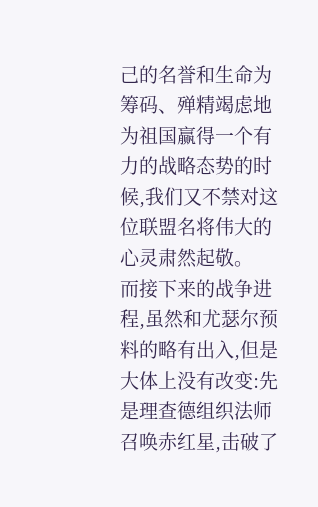己的名誉和生命为筹码、殚精竭虑地为祖国赢得一个有力的战略态势的时候,我们又不禁对这位联盟名将伟大的心灵肃然起敬。
而接下来的战争进程,虽然和尤瑟尔预料的略有出入,但是大体上没有改变:先是理查德组织法师召唤赤红星,击破了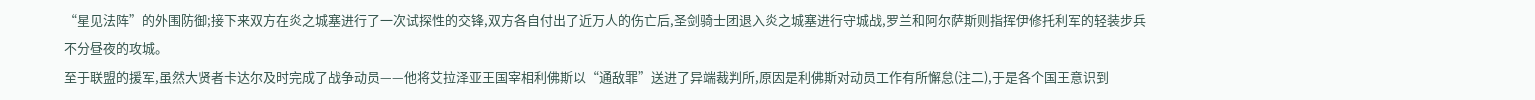“星见法阵”的外围防御;接下来双方在炎之城塞进行了一次试探性的交锋,双方各自付出了近万人的伤亡后,圣剑骑士团退入炎之城塞进行守城战,罗兰和阿尔萨斯则指挥伊修托利军的轻装步兵不分昼夜的攻城。
至于联盟的援军,虽然大贤者卡达尔及时完成了战争动员——他将艾拉泽亚王国宰相利佛斯以“通敌罪”送进了异端裁判所,原因是利佛斯对动员工作有所懈怠(注二),于是各个国王意识到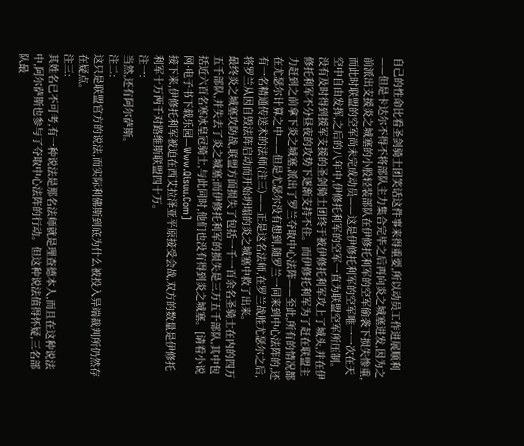自己的性命比看圣剑骑士团笑话这件事来得重要,所以动员工作进展顺利——但是卡达尔不得不将部队主力集合完毕之后再向炎之城塞进发,因为之前派出支援炎之城塞的小股轻装部队在伊修托利军的空军偷袭下损失惨重,而此时联盟的空军尚未完成动员——这是伊修托利军的空军唯一一次在天空中自由发挥,之后的八年中,伊修托利军的空军一直为联盟空军所压制。
没有及时得到援军支援的圣剑骑士团终于被伊修托利军攻上了城头,并在伊修托利军不分昼夜的攻势下逐渐支持不住。而伊修托利军为了赶在联盟主力赶到之前拿下炎之城塞,派出了罗兰夺取中心法阵——至此,所有的情况都在尤瑟尔计算之中——但是尤瑟尔没有想到,随罗兰一同来到中心法阵的,还有一名精通传送术的法师(注三)——正是这名法师,在罗兰战胜尤瑟尔之后,将罗兰从因自毁法阵启动而开始坍塌的炎之城塞中救了出来。
最终炎之城塞攻防战,联盟方面损失了包括一千一百余名圣骑士在内的四万五千部队,并失去了炎之城塞;而伊修托利军的损失是三万五千部队,其中包括近六百名寒冰皇冠骑士,与此同时,他们也没有得到炎之城塞。[请看小说网·电子书下载乐园—Www.Qisuu.Com]
接下来,伊修托利军被迫在西艾拉泽亚平原接受会战,双方的数量是伊修托利军十万两千对路维斯联盟四十万。
注一:
当然,还有阿尔萨斯。
注二:
这只是联盟官方的说法,而实际利佛斯到底为什么被投入异端裁判所仍然存在疑点。
注三:
其姓名已不可考,有一种说法是那名法师就是理查德本人,而且在这种说法中,阿尔萨斯也参与了夺取中心法阵的行动。但这种说法值得怀疑,三名部队最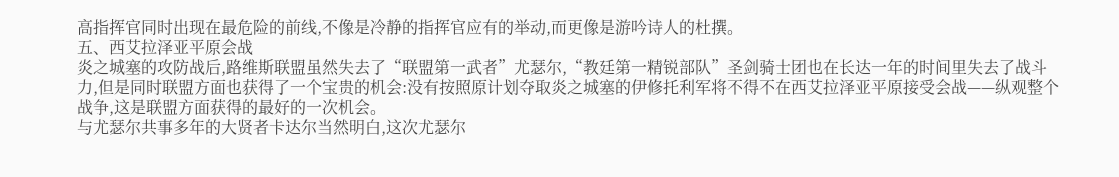高指挥官同时出现在最危险的前线,不像是冷静的指挥官应有的举动,而更像是游吟诗人的杜撰。
五、西艾拉泽亚平原会战
炎之城塞的攻防战后,路维斯联盟虽然失去了“联盟第一武者”尤瑟尔,“教廷第一精锐部队”圣剑骑士团也在长达一年的时间里失去了战斗力,但是同时联盟方面也获得了一个宝贵的机会:没有按照原计划夺取炎之城塞的伊修托利军将不得不在西艾拉泽亚平原接受会战——纵观整个战争,这是联盟方面获得的最好的一次机会。
与尤瑟尔共事多年的大贤者卡达尔当然明白,这次尤瑟尔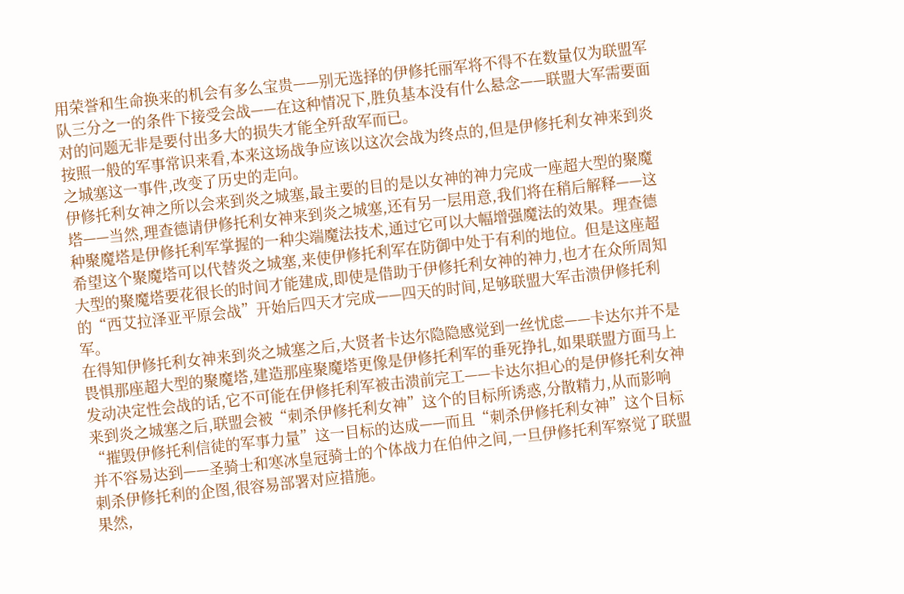用荣誉和生命换来的机会有多么宝贵——别无选择的伊修托丽军将不得不在数量仅为联盟军队三分之一的条件下接受会战——在这种情况下,胜负基本没有什么悬念——联盟大军需要面对的问题无非是要付出多大的损失才能全歼敌军而已。
按照一般的军事常识来看,本来这场战争应该以这次会战为终点的,但是伊修托利女神来到炎之城塞这一事件,改变了历史的走向。
伊修托利女神之所以会来到炎之城塞,最主要的目的是以女神的神力完成一座超大型的聚魔塔——当然,理查德请伊修托利女神来到炎之城塞,还有另一层用意,我们将在稍后解释——这种聚魔塔是伊修托利军掌握的一种尖端魔法技术,通过它可以大幅增强魔法的效果。理查德希望这个聚魔塔可以代替炎之城塞,来使伊修托利军在防御中处于有利的地位。但是这座超大型的聚魔塔要花很长的时间才能建成,即使是借助于伊修托利女神的神力,也才在众所周知的“西艾拉泽亚平原会战”开始后四天才完成——四天的时间,足够联盟大军击溃伊修托利军。
在得知伊修托利女神来到炎之城塞之后,大贤者卡达尔隐隐感觉到一丝忧虑——卡达尔并不是畏惧那座超大型的聚魔塔,建造那座聚魔塔更像是伊修托利军的垂死挣扎,如果联盟方面马上发动决定性会战的话,它不可能在伊修托利军被击溃前完工——卡达尔担心的是伊修托利女神来到炎之城塞之后,联盟会被“刺杀伊修托利女神”这个的目标所诱惑,分散精力,从而影响“摧毁伊修托利信徒的军事力量”这一目标的达成——而且“刺杀伊修托利女神”这个目标并不容易达到——圣骑士和寒冰皇冠骑士的个体战力在伯仲之间,一旦伊修托利军察觉了联盟刺杀伊修托利的企图,很容易部署对应措施。
果然,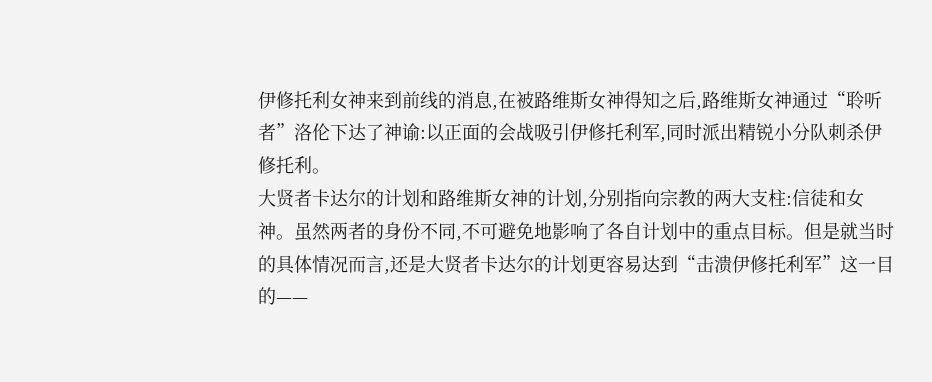伊修托利女神来到前线的消息,在被路维斯女神得知之后,路维斯女神通过“聆听者”洛伦下达了神谕:以正面的会战吸引伊修托利军,同时派出精锐小分队刺杀伊修托利。
大贤者卡达尔的计划和路维斯女神的计划,分别指向宗教的两大支柱:信徒和女神。虽然两者的身份不同,不可避免地影响了各自计划中的重点目标。但是就当时的具体情况而言,还是大贤者卡达尔的计划更容易达到“击溃伊修托利军”这一目的——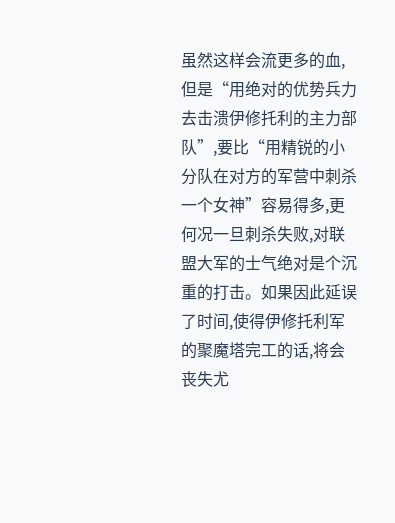虽然这样会流更多的血,但是“用绝对的优势兵力去击溃伊修托利的主力部队”,要比“用精锐的小分队在对方的军营中刺杀一个女神”容易得多,更何况一旦刺杀失败,对联盟大军的士气绝对是个沉重的打击。如果因此延误了时间,使得伊修托利军的聚魔塔完工的话,将会丧失尤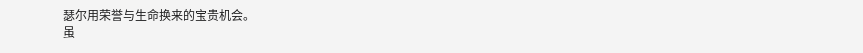瑟尔用荣誉与生命换来的宝贵机会。
虽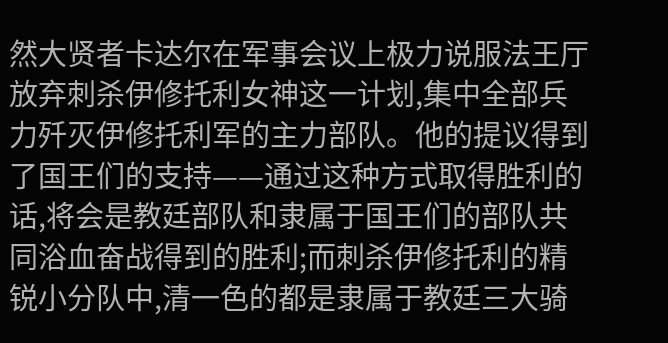然大贤者卡达尔在军事会议上极力说服法王厅放弃刺杀伊修托利女神这一计划,集中全部兵力歼灭伊修托利军的主力部队。他的提议得到了国王们的支持——通过这种方式取得胜利的话,将会是教廷部队和隶属于国王们的部队共同浴血奋战得到的胜利;而刺杀伊修托利的精锐小分队中,清一色的都是隶属于教廷三大骑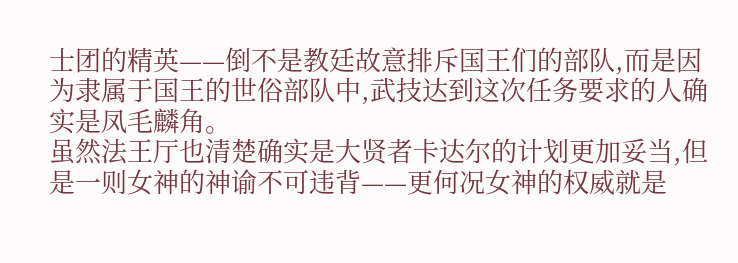士团的精英——倒不是教廷故意排斥国王们的部队,而是因为隶属于国王的世俗部队中,武技达到这次任务要求的人确实是凤毛麟角。
虽然法王厅也清楚确实是大贤者卡达尔的计划更加妥当,但是一则女神的神谕不可违背——更何况女神的权威就是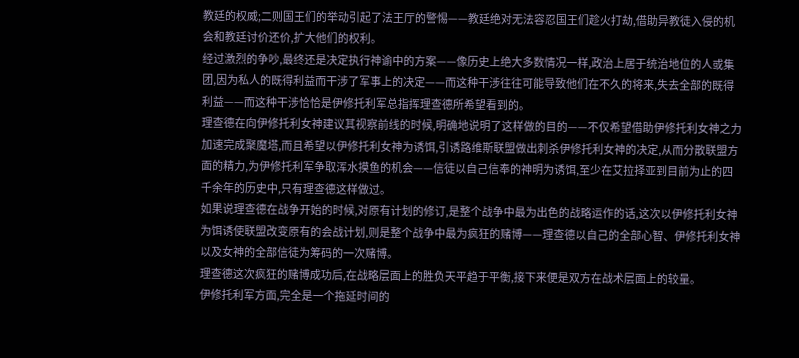教廷的权威;二则国王们的举动引起了法王厅的警惕——教廷绝对无法容忍国王们趁火打劫,借助异教徒入侵的机会和教廷讨价还价,扩大他们的权利。
经过激烈的争吵,最终还是决定执行神谕中的方案——像历史上绝大多数情况一样,政治上居于统治地位的人或集团,因为私人的既得利益而干涉了军事上的决定——而这种干涉往往可能导致他们在不久的将来,失去全部的既得利益——而这种干涉恰恰是伊修托利军总指挥理查德所希望看到的。
理查德在向伊修托利女神建议其视察前线的时候,明确地说明了这样做的目的——不仅希望借助伊修托利女神之力加速完成聚魔塔,而且希望以伊修托利女神为诱饵,引诱路维斯联盟做出刺杀伊修托利女神的决定,从而分散联盟方面的精力,为伊修托利军争取浑水摸鱼的机会——信徒以自己信奉的神明为诱饵,至少在艾拉择亚到目前为止的四千余年的历史中,只有理查德这样做过。
如果说理查德在战争开始的时候,对原有计划的修订,是整个战争中最为出色的战略运作的话,这次以伊修托利女神为饵诱使联盟改变原有的会战计划,则是整个战争中最为疯狂的赌博——理查德以自己的全部心智、伊修托利女神以及女神的全部信徒为筹码的一次赌博。
理查德这次疯狂的赌博成功后,在战略层面上的胜负天平趋于平衡,接下来便是双方在战术层面上的较量。
伊修托利军方面,完全是一个拖延时间的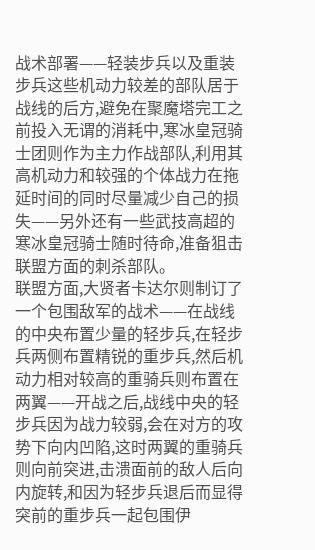战术部署——轻装步兵以及重装步兵这些机动力较差的部队居于战线的后方,避免在聚魔塔完工之前投入无谓的消耗中,寒冰皇冠骑士团则作为主力作战部队,利用其高机动力和较强的个体战力在拖延时间的同时尽量减少自己的损失——另外还有一些武技高超的寒冰皇冠骑士随时待命,准备狙击联盟方面的刺杀部队。
联盟方面,大贤者卡达尔则制订了一个包围敌军的战术——在战线的中央布置少量的轻步兵,在轻步兵两侧布置精锐的重步兵,然后机动力相对较高的重骑兵则布置在两翼——开战之后,战线中央的轻步兵因为战力较弱,会在对方的攻势下向内凹陷,这时两翼的重骑兵则向前突进,击溃面前的敌人后向内旋转,和因为轻步兵退后而显得突前的重步兵一起包围伊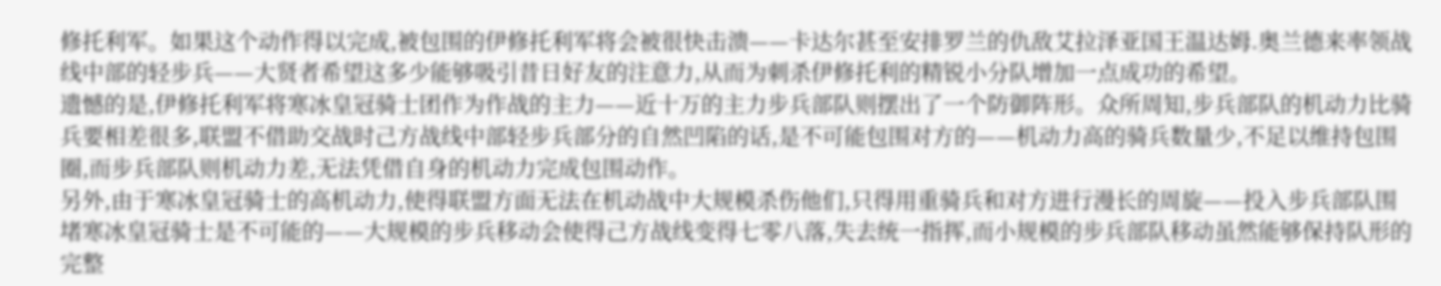修托利军。如果这个动作得以完成,被包围的伊修托利军将会被很快击溃——卡达尔甚至安排罗兰的仇敌艾拉泽亚国王温达姆.奥兰德来率领战线中部的轻步兵——大贤者希望这多少能够吸引昔日好友的注意力,从而为刺杀伊修托利的精锐小分队增加一点成功的希望。
遗憾的是,伊修托利军将寒冰皇冠骑士团作为作战的主力——近十万的主力步兵部队则摆出了一个防御阵形。众所周知,步兵部队的机动力比骑兵要相差很多,联盟不借助交战时己方战线中部轻步兵部分的自然凹陷的话,是不可能包围对方的——机动力高的骑兵数量少,不足以维持包围圈,而步兵部队则机动力差,无法凭借自身的机动力完成包围动作。
另外,由于寒冰皇冠骑士的高机动力,使得联盟方面无法在机动战中大规模杀伤他们,只得用重骑兵和对方进行漫长的周旋——投入步兵部队围堵寒冰皇冠骑士是不可能的——大规模的步兵移动会使得己方战线变得七零八落,失去统一指挥,而小规模的步兵部队移动虽然能够保持队形的完整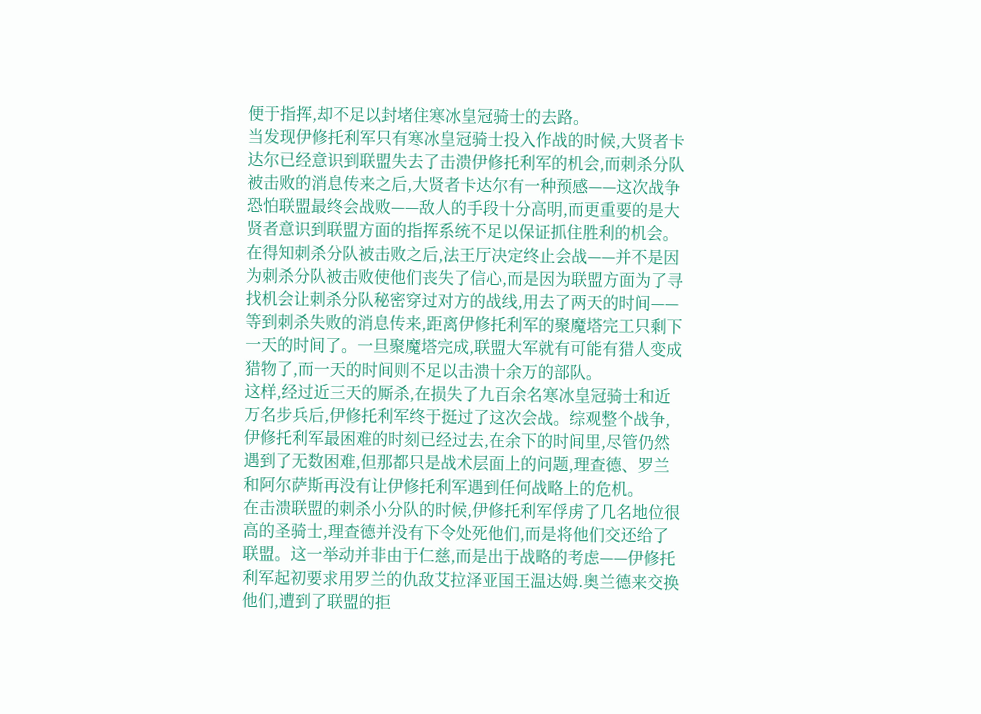便于指挥,却不足以封堵住寒冰皇冠骑士的去路。
当发现伊修托利军只有寒冰皇冠骑士投入作战的时候,大贤者卡达尔已经意识到联盟失去了击溃伊修托利军的机会,而刺杀分队被击败的消息传来之后,大贤者卡达尔有一种预感——这次战争恐怕联盟最终会战败——敌人的手段十分高明,而更重要的是大贤者意识到联盟方面的指挥系统不足以保证抓住胜利的机会。
在得知刺杀分队被击败之后,法王厅决定终止会战——并不是因为刺杀分队被击败使他们丧失了信心,而是因为联盟方面为了寻找机会让刺杀分队秘密穿过对方的战线,用去了两天的时间——等到刺杀失败的消息传来,距离伊修托利军的聚魔塔完工只剩下一天的时间了。一旦聚魔塔完成,联盟大军就有可能有猎人变成猎物了,而一天的时间则不足以击溃十余万的部队。
这样,经过近三天的厮杀,在损失了九百余名寒冰皇冠骑士和近万名步兵后,伊修托利军终于挺过了这次会战。综观整个战争,伊修托利军最困难的时刻已经过去,在余下的时间里,尽管仍然遇到了无数困难,但那都只是战术层面上的问题,理查德、罗兰和阿尔萨斯再没有让伊修托利军遇到任何战略上的危机。
在击溃联盟的刺杀小分队的时候,伊修托利军俘虏了几名地位很高的圣骑士,理查德并没有下令处死他们,而是将他们交还给了联盟。这一举动并非由于仁慈,而是出于战略的考虑——伊修托利军起初要求用罗兰的仇敌艾拉泽亚国王温达姆.奥兰德来交换他们,遭到了联盟的拒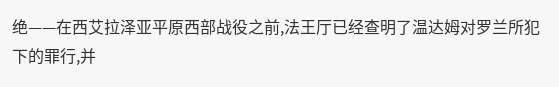绝——在西艾拉泽亚平原西部战役之前,法王厅已经查明了温达姆对罗兰所犯下的罪行,并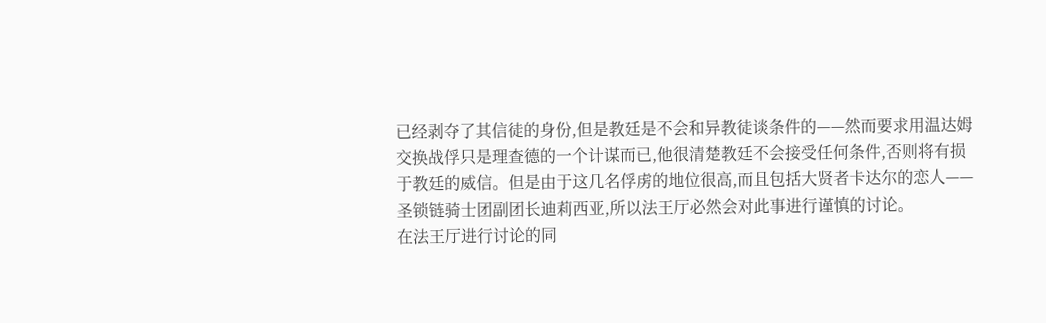已经剥夺了其信徒的身份,但是教廷是不会和异教徒谈条件的——然而要求用温达姆交换战俘只是理查德的一个计谋而已,他很清楚教廷不会接受任何条件,否则将有损于教廷的威信。但是由于这几名俘虏的地位很高,而且包括大贤者卡达尔的恋人——圣锁链骑士团副团长迪莉西亚,所以法王厅必然会对此事进行谨慎的讨论。
在法王厅进行讨论的同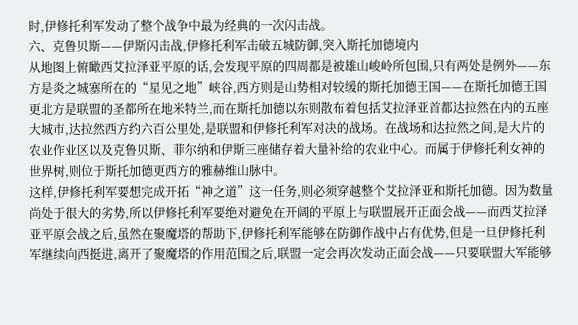时,伊修托利军发动了整个战争中最为经典的一次闪击战。
六、克鲁贝斯——伊斯闪击战,伊修托利军击破五城防御,突入斯托加德境内
从地图上俯瞰西艾拉泽亚平原的话,会发现平原的四周都是被雄山峻岭所包围,只有两处是例外——东方是炎之城塞所在的“星见之地”峡谷,西方则是山势相对较缓的斯托加德王国——在斯托加德王国更北方是联盟的圣都所在地米特兰,而在斯托加德以东则散布着包括艾拉泽亚首都达拉然在内的五座大城市,达拉然西方约六百公里处,是联盟和伊修托利军对决的战场。在战场和达拉然之间,是大片的农业作业区以及克鲁贝斯、菲尔纳和伊斯三座储存着大量补给的农业中心。而属于伊修托利女神的世界树,则位于斯托加德更西方的雅赫维山脉中。
这样,伊修托利军要想完成开拓“神之道”这一任务,则必须穿越整个艾拉泽亚和斯托加德。因为数量尚处于很大的劣势,所以伊修托利军要绝对避免在开阔的平原上与联盟展开正面会战——而西艾拉泽亚平原会战之后,虽然在聚魔塔的帮助下,伊修托利军能够在防御作战中占有优势,但是一旦伊修托利军继续向西挺进,离开了聚魔塔的作用范围之后,联盟一定会再次发动正面会战——只要联盟大军能够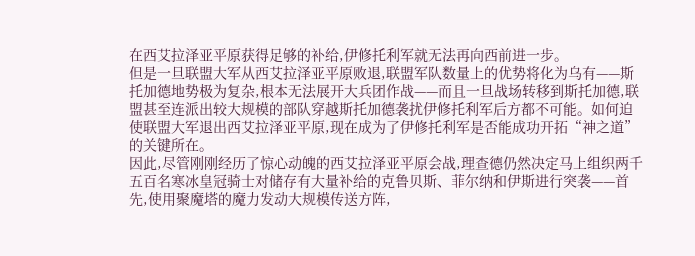在西艾拉泽亚平原获得足够的补给,伊修托利军就无法再向西前进一步。
但是一旦联盟大军从西艾拉泽亚平原败退,联盟军队数量上的优势将化为乌有——斯托加德地势极为复杂,根本无法展开大兵团作战——而且一旦战场转移到斯托加德,联盟甚至连派出较大规模的部队穿越斯托加德袭扰伊修托利军后方都不可能。如何迫使联盟大军退出西艾拉泽亚平原,现在成为了伊修托利军是否能成功开拓“神之道”的关键所在。
因此,尽管刚刚经历了惊心动魄的西艾拉泽亚平原会战,理查德仍然决定马上组织两千五百名寒冰皇冠骑士对储存有大量补给的克鲁贝斯、菲尔纳和伊斯进行突袭——首先,使用聚魔塔的魔力发动大规模传送方阵,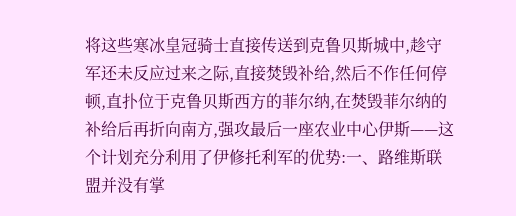将这些寒冰皇冠骑士直接传送到克鲁贝斯城中,趁守军还未反应过来之际,直接焚毁补给,然后不作任何停顿,直扑位于克鲁贝斯西方的菲尔纳,在焚毁菲尔纳的补给后再折向南方,强攻最后一座农业中心伊斯——这个计划充分利用了伊修托利军的优势:一、路维斯联盟并没有掌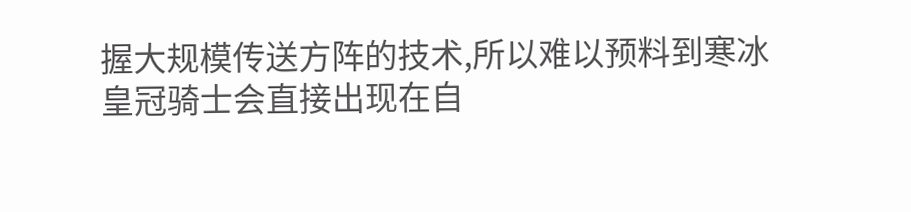握大规模传送方阵的技术,所以难以预料到寒冰皇冠骑士会直接出现在自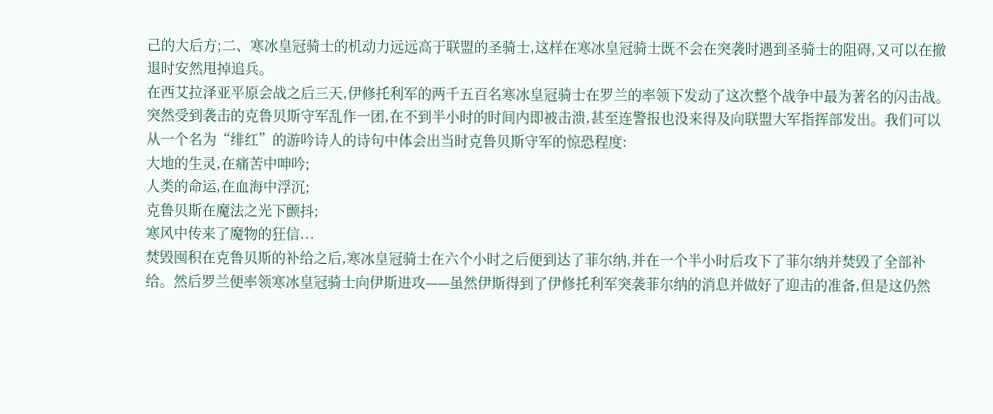己的大后方;二、寒冰皇冠骑士的机动力远远高于联盟的圣骑士,这样在寒冰皇冠骑士既不会在突袭时遇到圣骑士的阻碍,又可以在撤退时安然甩掉追兵。
在西艾拉泽亚平原会战之后三天,伊修托利军的两千五百名寒冰皇冠骑士在罗兰的率领下发动了这次整个战争中最为著名的闪击战。
突然受到袭击的克鲁贝斯守军乱作一团,在不到半小时的时间内即被击溃,甚至连警报也没来得及向联盟大军指挥部发出。我们可以从一个名为“绯红”的游吟诗人的诗句中体会出当时克鲁贝斯守军的惊恐程度:
大地的生灵,在痛苦中呻吟;
人类的命运,在血海中浮沉;
克鲁贝斯在魔法之光下颤抖;
寒风中传来了魔物的狂信...
焚毁囤积在克鲁贝斯的补给之后,寒冰皇冠骑士在六个小时之后便到达了菲尔纳,并在一个半小时后攻下了菲尔纳并焚毁了全部补给。然后罗兰便率领寒冰皇冠骑士向伊斯进攻——虽然伊斯得到了伊修托利军突袭菲尔纳的消息并做好了迎击的准备,但是这仍然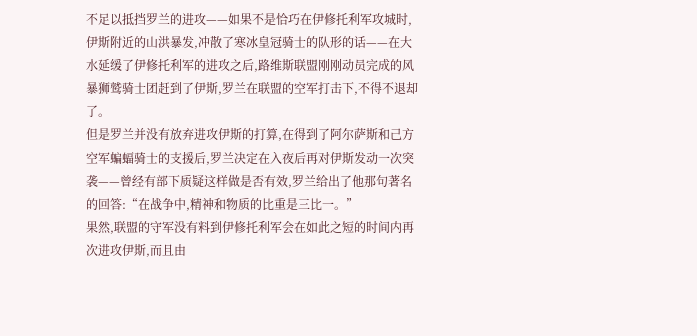不足以抵挡罗兰的进攻——如果不是恰巧在伊修托利军攻城时,伊斯附近的山洪暴发,冲散了寒冰皇冠骑士的队形的话——在大水延缓了伊修托利军的进攻之后,路维斯联盟刚刚动员完成的风暴狮鹫骑士团赶到了伊斯,罗兰在联盟的空军打击下,不得不退却了。
但是罗兰并没有放弃进攻伊斯的打算,在得到了阿尔萨斯和己方空军蝙蝠骑士的支援后,罗兰决定在入夜后再对伊斯发动一次突袭——曾经有部下质疑这样做是否有效,罗兰给出了他那句著名的回答:“在战争中,精神和物质的比重是三比一。”
果然,联盟的守军没有料到伊修托利军会在如此之短的时间内再次进攻伊斯,而且由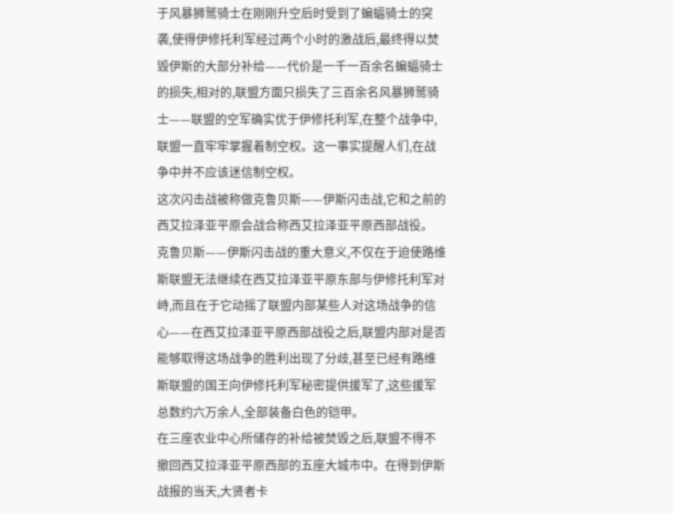于风暴狮鹫骑士在刚刚升空后时受到了蝙蝠骑士的突袭,使得伊修托利军经过两个小时的激战后,最终得以焚毁伊斯的大部分补给——代价是一千一百余名蝙蝠骑士的损失,相对的,联盟方面只损失了三百余名风暴狮鹫骑士——联盟的空军确实优于伊修托利军,在整个战争中,联盟一直牢牢掌握着制空权。这一事实提醒人们,在战争中并不应该迷信制空权。
这次闪击战被称做克鲁贝斯——伊斯闪击战,它和之前的西艾拉泽亚平原会战合称西艾拉泽亚平原西部战役。
克鲁贝斯——伊斯闪击战的重大意义,不仅在于迫使路维斯联盟无法继续在西艾拉泽亚平原东部与伊修托利军对峙,而且在于它动摇了联盟内部某些人对这场战争的信心——在西艾拉泽亚平原西部战役之后,联盟内部对是否能够取得这场战争的胜利出现了分歧,甚至已经有路维斯联盟的国王向伊修托利军秘密提供援军了,这些援军总数约六万余人,全部装备白色的铠甲。
在三座农业中心所储存的补给被焚毁之后,联盟不得不撤回西艾拉泽亚平原西部的五座大城市中。在得到伊斯战报的当天,大贤者卡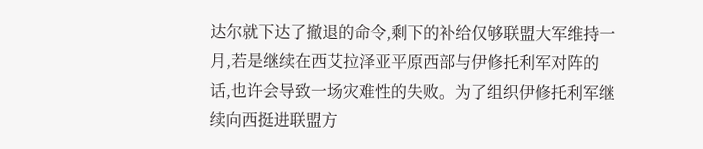达尔就下达了撤退的命令,剩下的补给仅够联盟大军维持一月,若是继续在西艾拉泽亚平原西部与伊修托利军对阵的话,也许会导致一场灾难性的失败。为了组织伊修托利军继续向西挺进联盟方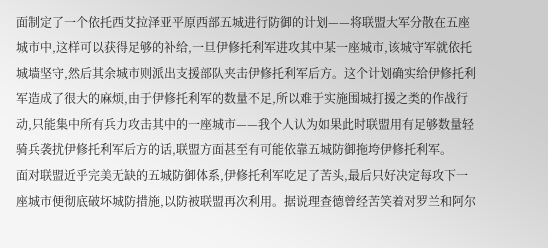面制定了一个依托西艾拉泽亚平原西部五城进行防御的计划——将联盟大军分散在五座城市中,这样可以获得足够的补给,一旦伊修托利军进攻其中某一座城市,该城守军就依托城墙坚守,然后其余城市则派出支援部队夹击伊修托利军后方。这个计划确实给伊修托利军造成了很大的麻烦,由于伊修托利军的数量不足,所以难于实施围城打援之类的作战行动,只能集中所有兵力攻击其中的一座城市——我个人认为如果此时联盟用有足够数量轻骑兵袭扰伊修托利军后方的话,联盟方面甚至有可能依靠五城防御拖垮伊修托利军。
面对联盟近乎完美无缺的五城防御体系,伊修托利军吃足了苦头,最后只好决定每攻下一座城市便彻底破坏城防措施,以防被联盟再次利用。据说理查德曾经苦笑着对罗兰和阿尔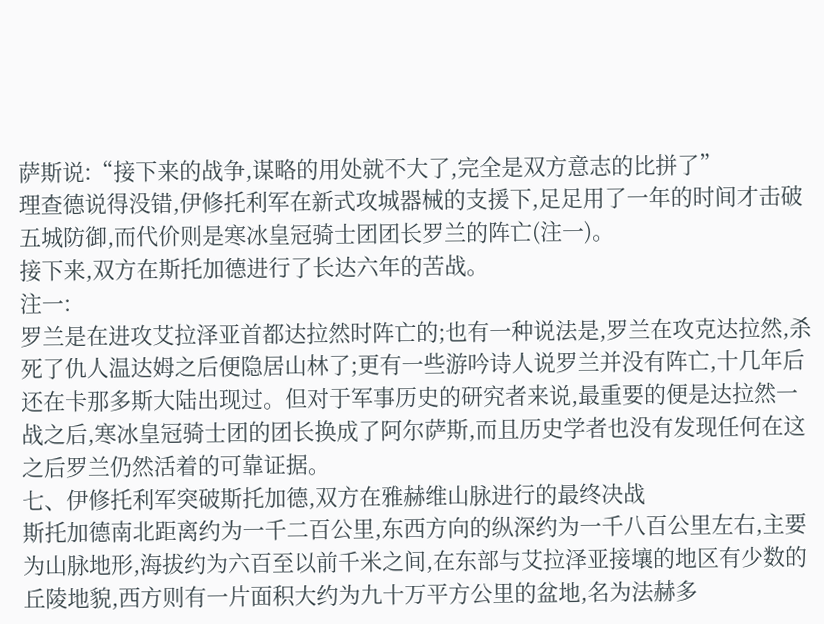萨斯说:“接下来的战争,谋略的用处就不大了,完全是双方意志的比拼了”
理查德说得没错,伊修托利军在新式攻城器械的支援下,足足用了一年的时间才击破五城防御,而代价则是寒冰皇冠骑士团团长罗兰的阵亡(注一)。
接下来,双方在斯托加德进行了长达六年的苦战。
注一:
罗兰是在进攻艾拉泽亚首都达拉然时阵亡的;也有一种说法是,罗兰在攻克达拉然,杀死了仇人温达姆之后便隐居山林了;更有一些游吟诗人说罗兰并没有阵亡,十几年后还在卡那多斯大陆出现过。但对于军事历史的研究者来说,最重要的便是达拉然一战之后,寒冰皇冠骑士团的团长换成了阿尔萨斯,而且历史学者也没有发现任何在这之后罗兰仍然活着的可靠证据。
七、伊修托利军突破斯托加德,双方在雅赫维山脉进行的最终决战
斯托加德南北距离约为一千二百公里,东西方向的纵深约为一千八百公里左右,主要为山脉地形,海拔约为六百至以前千米之间,在东部与艾拉泽亚接壤的地区有少数的丘陵地貌,西方则有一片面积大约为九十万平方公里的盆地,名为法赫多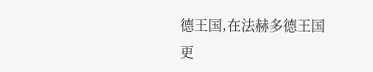德王国,在法赫多德王国更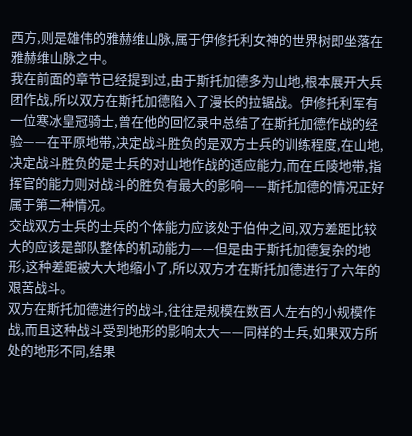西方,则是雄伟的雅赫维山脉,属于伊修托利女神的世界树即坐落在雅赫维山脉之中。
我在前面的章节已经提到过,由于斯托加德多为山地,根本展开大兵团作战,所以双方在斯托加德陷入了漫长的拉锯战。伊修托利军有一位寒冰皇冠骑士,曾在他的回忆录中总结了在斯托加德作战的经验——在平原地带,决定战斗胜负的是双方士兵的训练程度,在山地,决定战斗胜负的是士兵的对山地作战的适应能力,而在丘陵地带,指挥官的能力则对战斗的胜负有最大的影响——斯托加德的情况正好属于第二种情况。
交战双方士兵的士兵的个体能力应该处于伯仲之间,双方差距比较大的应该是部队整体的机动能力——但是由于斯托加德复杂的地形,这种差距被大大地缩小了,所以双方才在斯托加德进行了六年的艰苦战斗。
双方在斯托加德进行的战斗,往往是规模在数百人左右的小规模作战,而且这种战斗受到地形的影响太大——同样的士兵,如果双方所处的地形不同,结果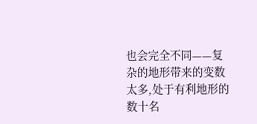也会完全不同——复杂的地形带来的变数太多,处于有利地形的数十名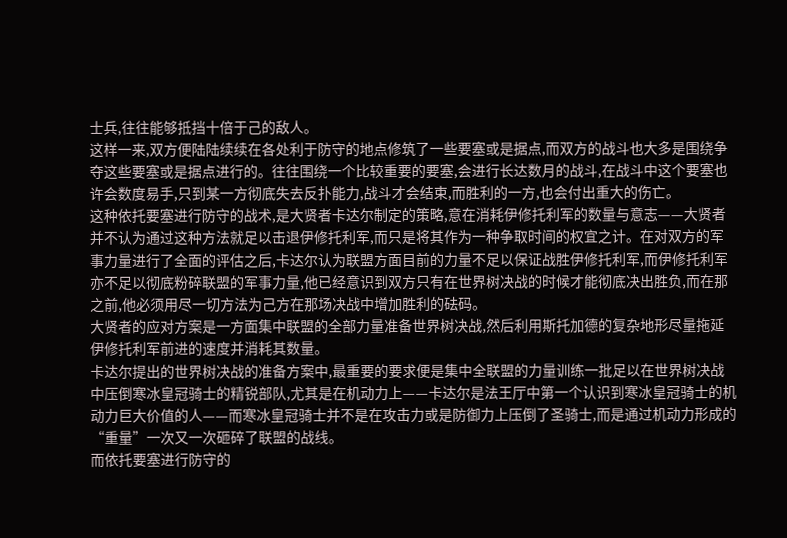士兵,往往能够抵挡十倍于己的敌人。
这样一来,双方便陆陆续续在各处利于防守的地点修筑了一些要塞或是据点,而双方的战斗也大多是围绕争夺这些要塞或是据点进行的。往往围绕一个比较重要的要塞,会进行长达数月的战斗,在战斗中这个要塞也许会数度易手,只到某一方彻底失去反扑能力,战斗才会结束,而胜利的一方,也会付出重大的伤亡。
这种依托要塞进行防守的战术,是大贤者卡达尔制定的策略,意在消耗伊修托利军的数量与意志——大贤者并不认为通过这种方法就足以击退伊修托利军,而只是将其作为一种争取时间的权宜之计。在对双方的军事力量进行了全面的评估之后,卡达尔认为联盟方面目前的力量不足以保证战胜伊修托利军,而伊修托利军亦不足以彻底粉碎联盟的军事力量,他已经意识到双方只有在世界树决战的时候才能彻底决出胜负,而在那之前,他必须用尽一切方法为己方在那场决战中增加胜利的砝码。
大贤者的应对方案是一方面集中联盟的全部力量准备世界树决战,然后利用斯托加德的复杂地形尽量拖延伊修托利军前进的速度并消耗其数量。
卡达尔提出的世界树决战的准备方案中,最重要的要求便是集中全联盟的力量训练一批足以在世界树决战中压倒寒冰皇冠骑士的精锐部队,尤其是在机动力上——卡达尔是法王厅中第一个认识到寒冰皇冠骑士的机动力巨大价值的人——而寒冰皇冠骑士并不是在攻击力或是防御力上压倒了圣骑士,而是通过机动力形成的“重量”一次又一次砸碎了联盟的战线。
而依托要塞进行防守的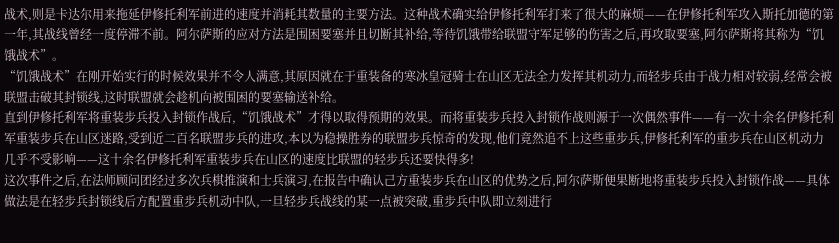战术,则是卡达尔用来拖延伊修托利军前进的速度并消耗其数量的主要方法。这种战术确实给伊修托利军打来了很大的麻烦——在伊修托利军攻入斯托加德的第一年,其战线曾经一度停滞不前。阿尔萨斯的应对方法是围困要塞并且切断其补给,等待饥饿带给联盟守军足够的伤害之后,再攻取要塞,阿尔萨斯将其称为“饥饿战术”。
“饥饿战术”在刚开始实行的时候效果并不令人满意,其原因就在于重装备的寒冰皇冠骑士在山区无法全力发挥其机动力,而轻步兵由于战力相对较弱,经常会被联盟击破其封锁线,这时联盟就会趁机向被围困的要塞输送补给。
直到伊修托利军将重装步兵投入封锁作战后,“饥饿战术”才得以取得预期的效果。而将重装步兵投入封锁作战则源于一次偶然事件——有一次十余名伊修托利军重装步兵在山区迷路,受到近二百名联盟步兵的进攻,本以为稳操胜券的联盟步兵惊奇的发现,他们竟然追不上这些重步兵,伊修托利军的重步兵在山区机动力几乎不受影响——这十余名伊修托利军重装步兵在山区的速度比联盟的轻步兵还要快得多!
这次事件之后,在法师顾问团经过多次兵棋推演和士兵演习,在报告中确认己方重装步兵在山区的优势之后,阿尔萨斯便果断地将重装步兵投入封锁作战——具体做法是在轻步兵封锁线后方配置重步兵机动中队,一旦轻步兵战线的某一点被突破,重步兵中队即立刻进行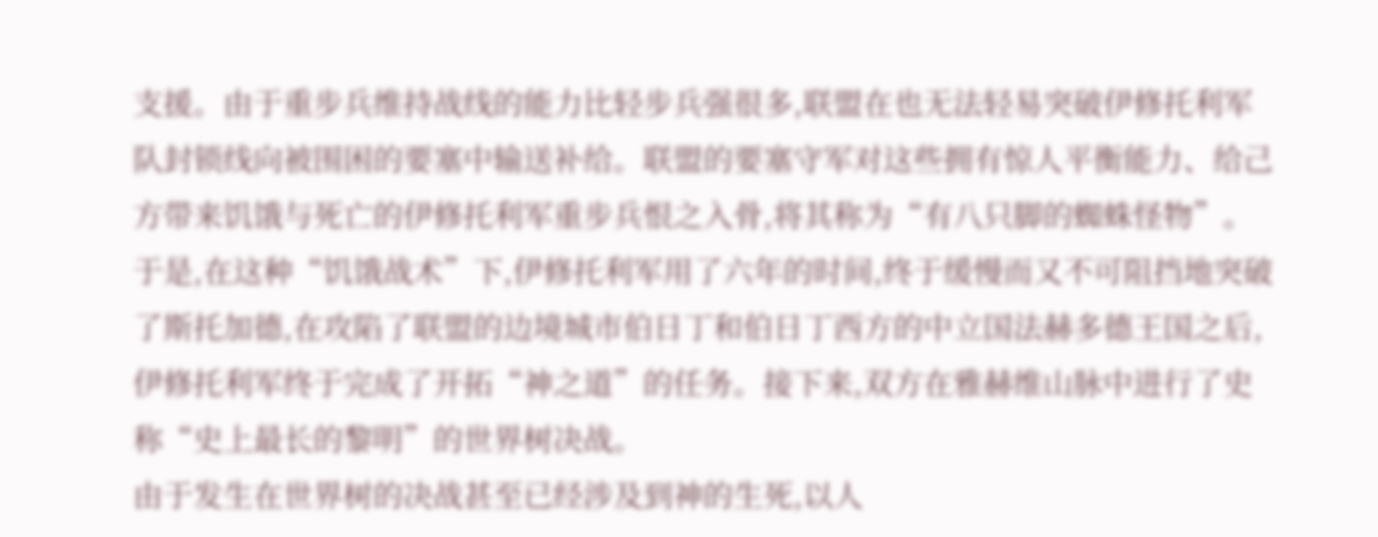支援。由于重步兵维持战线的能力比轻步兵强很多,联盟在也无法轻易突破伊修托利军队封锁线向被围困的要塞中输送补给。联盟的要塞守军对这些拥有惊人平衡能力、给己方带来饥饿与死亡的伊修托利军重步兵恨之入骨,将其称为“有八只脚的蜘蛛怪物”。
于是,在这种“饥饿战术”下,伊修托利军用了六年的时间,终于缓慢而又不可阻挡地突破了斯托加德,在攻陷了联盟的边境城市伯日丁和伯日丁西方的中立国法赫多德王国之后,伊修托利军终于完成了开拓“神之道”的任务。接下来,双方在雅赫维山脉中进行了史称“史上最长的黎明”的世界树决战。
由于发生在世界树的决战甚至已经涉及到神的生死,以人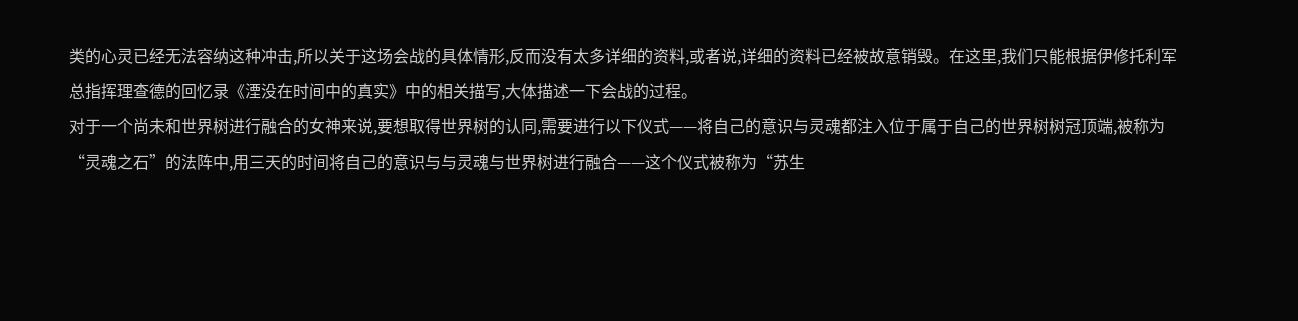类的心灵已经无法容纳这种冲击,所以关于这场会战的具体情形,反而没有太多详细的资料,或者说,详细的资料已经被故意销毁。在这里,我们只能根据伊修托利军总指挥理查德的回忆录《湮没在时间中的真实》中的相关描写,大体描述一下会战的过程。
对于一个尚未和世界树进行融合的女神来说,要想取得世界树的认同,需要进行以下仪式——将自己的意识与灵魂都注入位于属于自己的世界树树冠顶端,被称为“灵魂之石”的法阵中,用三天的时间将自己的意识与与灵魂与世界树进行融合——这个仪式被称为“苏生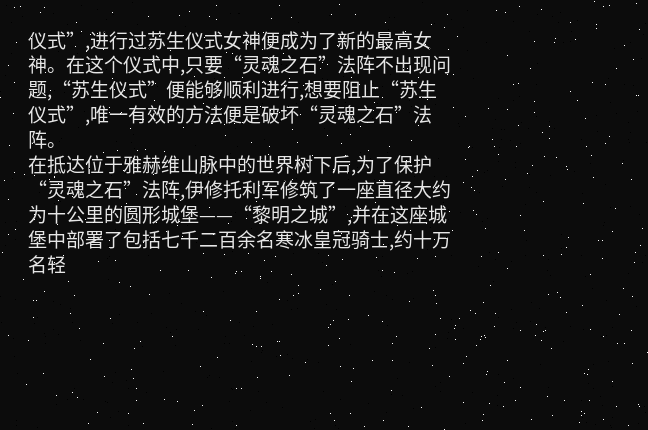仪式”,进行过苏生仪式女神便成为了新的最高女神。在这个仪式中,只要“灵魂之石”法阵不出现问题,“苏生仪式”便能够顺利进行,想要阻止“苏生仪式”,唯一有效的方法便是破坏“灵魂之石”法阵。
在抵达位于雅赫维山脉中的世界树下后,为了保护“灵魂之石”法阵,伊修托利军修筑了一座直径大约为十公里的圆形城堡——“黎明之城”,并在这座城堡中部署了包括七千二百余名寒冰皇冠骑士,约十万名轻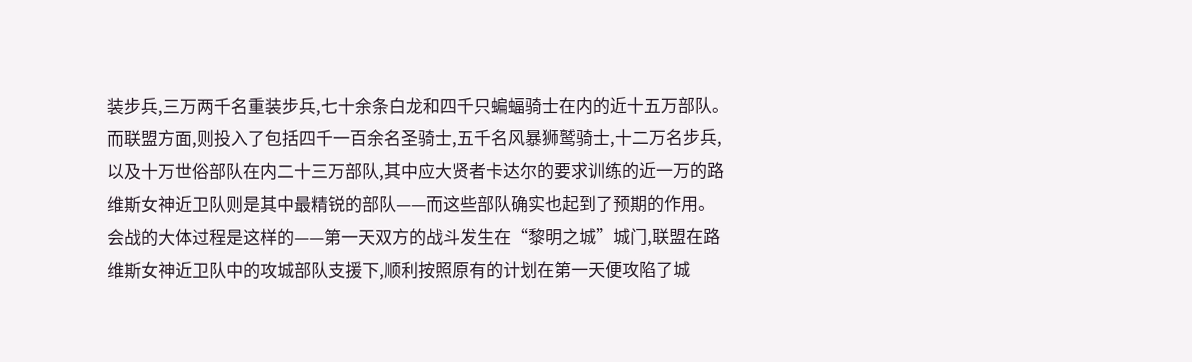装步兵,三万两千名重装步兵,七十余条白龙和四千只蝙蝠骑士在内的近十五万部队。
而联盟方面,则投入了包括四千一百余名圣骑士,五千名风暴狮鹫骑士,十二万名步兵,以及十万世俗部队在内二十三万部队,其中应大贤者卡达尔的要求训练的近一万的路维斯女神近卫队则是其中最精锐的部队——而这些部队确实也起到了预期的作用。
会战的大体过程是这样的——第一天双方的战斗发生在“黎明之城”城门,联盟在路维斯女神近卫队中的攻城部队支援下,顺利按照原有的计划在第一天便攻陷了城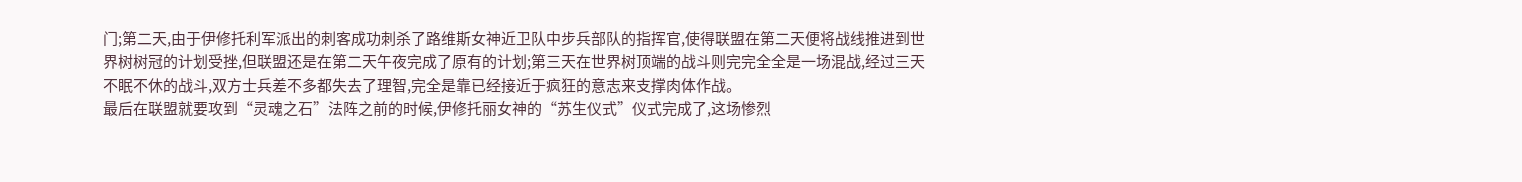门;第二天,由于伊修托利军派出的刺客成功刺杀了路维斯女神近卫队中步兵部队的指挥官,使得联盟在第二天便将战线推进到世界树树冠的计划受挫,但联盟还是在第二天午夜完成了原有的计划;第三天在世界树顶端的战斗则完完全全是一场混战,经过三天不眠不休的战斗,双方士兵差不多都失去了理智,完全是靠已经接近于疯狂的意志来支撑肉体作战。
最后在联盟就要攻到“灵魂之石”法阵之前的时候,伊修托丽女神的“苏生仪式”仪式完成了,这场惨烈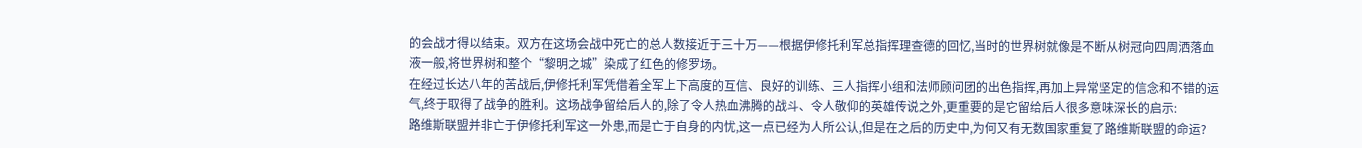的会战才得以结束。双方在这场会战中死亡的总人数接近于三十万——根据伊修托利军总指挥理查德的回忆,当时的世界树就像是不断从树冠向四周洒落血液一般,将世界树和整个“黎明之城”染成了红色的修罗场。
在经过长达八年的苦战后,伊修托利军凭借着全军上下高度的互信、良好的训练、三人指挥小组和法师顾问团的出色指挥,再加上异常坚定的信念和不错的运气,终于取得了战争的胜利。这场战争留给后人的,除了令人热血沸腾的战斗、令人敬仰的英雄传说之外,更重要的是它留给后人很多意味深长的启示:
路维斯联盟并非亡于伊修托利军这一外患,而是亡于自身的内忧,这一点已经为人所公认,但是在之后的历史中,为何又有无数国家重复了路维斯联盟的命运?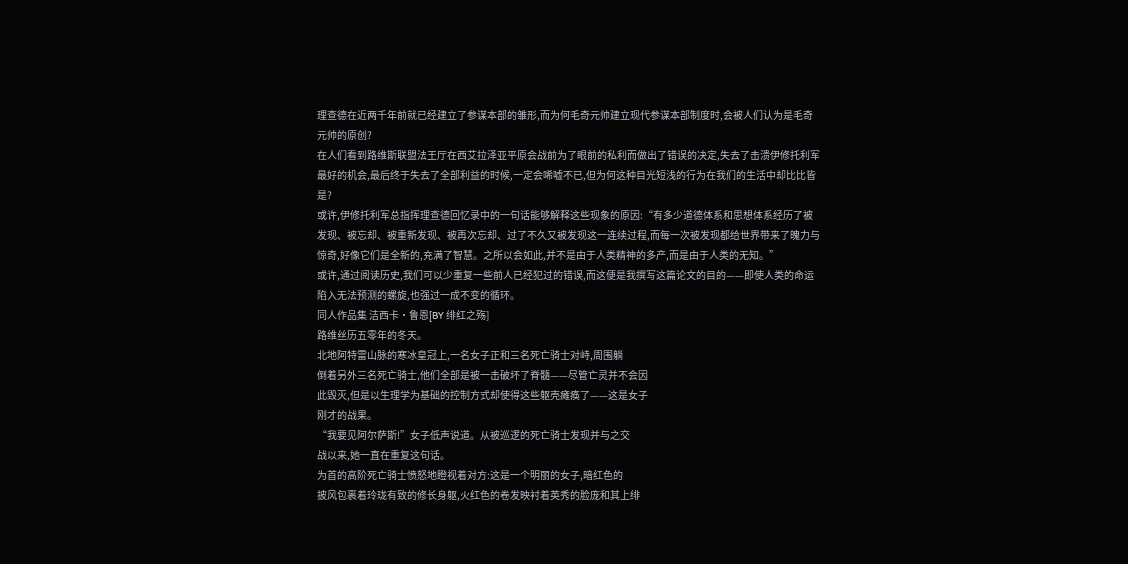理查德在近两千年前就已经建立了参谋本部的雏形,而为何毛奇元帅建立现代参谋本部制度时,会被人们认为是毛奇元帅的原创?
在人们看到路维斯联盟法王厅在西艾拉泽亚平原会战前为了眼前的私利而做出了错误的决定,失去了击溃伊修托利军最好的机会,最后终于失去了全部利益的时候,一定会唏嘘不已,但为何这种目光短浅的行为在我们的生活中却比比皆是?
或许,伊修托利军总指挥理查德回忆录中的一句话能够解释这些现象的原因:“有多少道德体系和思想体系经历了被发现、被忘却、被重新发现、被再次忘却、过了不久又被发现这一连续过程,而每一次被发现都给世界带来了魄力与惊奇,好像它们是全新的,充满了智慧。之所以会如此,并不是由于人类精神的多产,而是由于人类的无知。”
或许,通过阅读历史,我们可以少重复一些前人已经犯过的错误,而这便是我撰写这篇论文的目的——即使人类的命运陷入无法预测的螺旋,也强过一成不变的循环。
同人作品集 洁西卡·鲁恩[BY 绯红之殇]
路维丝历五零年的冬天。
北地阿特雷山脉的寒冰皇冠上,一名女子正和三名死亡骑士对峙,周围躺
倒着另外三名死亡骑士,他们全部是被一击破坏了脊髓——尽管亡灵并不会因
此毁灭,但是以生理学为基础的控制方式却使得这些躯壳瘫痪了——这是女子
刚才的战果。
“我要见阿尔萨斯!”女子低声说道。从被巡逻的死亡骑士发现并与之交
战以来,她一直在重复这句话。
为首的高阶死亡骑士愤怒地瞪视着对方:这是一个明丽的女子,暗红色的
披风包裹着玲珑有致的修长身躯,火红色的卷发映衬着英秀的脸庞和其上绯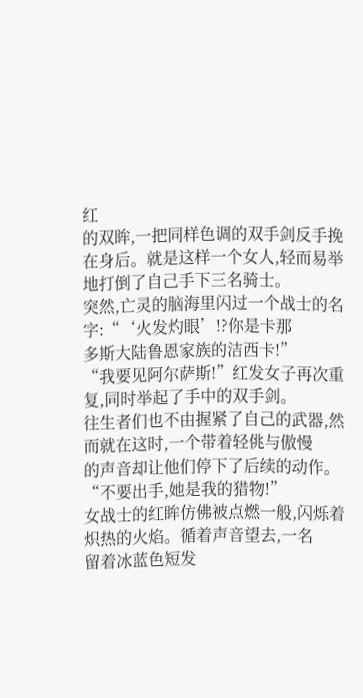红
的双眸,一把同样色调的双手剑反手挽在身后。就是这样一个女人,轻而易举
地打倒了自己手下三名骑士。
突然,亡灵的脑海里闪过一个战士的名字:“‘火发灼眼’!?你是卡那
多斯大陆鲁恩家族的洁西卡!”
“我要见阿尔萨斯!”红发女子再次重复,同时举起了手中的双手剑。
往生者们也不由握紧了自己的武器,然而就在这时,一个带着轻佻与傲慢
的声音却让他们停下了后续的动作。
“不要出手,她是我的猎物!”
女战士的红眸仿佛被点燃一般,闪烁着炽热的火焰。循着声音望去,一名
留着冰蓝色短发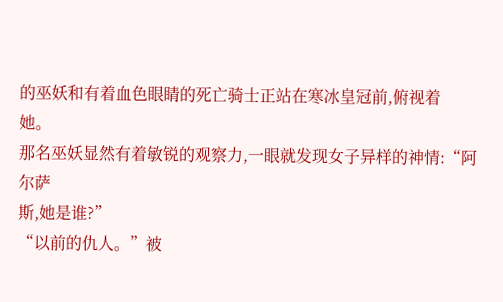的巫妖和有着血色眼睛的死亡骑士正站在寒冰皇冠前,俯视着
她。
那名巫妖显然有着敏锐的观察力,一眼就发现女子异样的神情:“阿尔萨
斯,她是谁?”
“以前的仇人。”被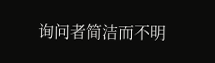询问者简洁而不明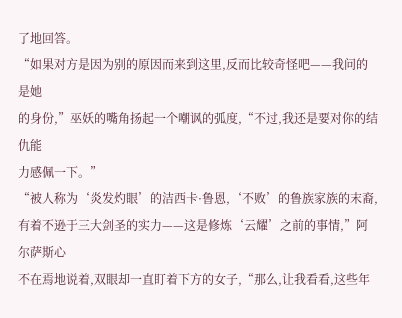了地回答。
“如果对方是因为别的原因而来到这里,反而比较奇怪吧——我问的是她
的身份,”巫妖的嘴角扬起一个嘲讽的弧度,“不过,我还是要对你的结仇能
力感佩一下。”
“被人称为‘炎发灼眼’的洁西卡·鲁恩,‘不败’的鲁族家族的末裔,
有着不逊于三大剑圣的实力——这是修炼‘云耀’之前的事情,”阿尔萨斯心
不在焉地说着,双眼却一直盯着下方的女子,“那么,让我看看,这些年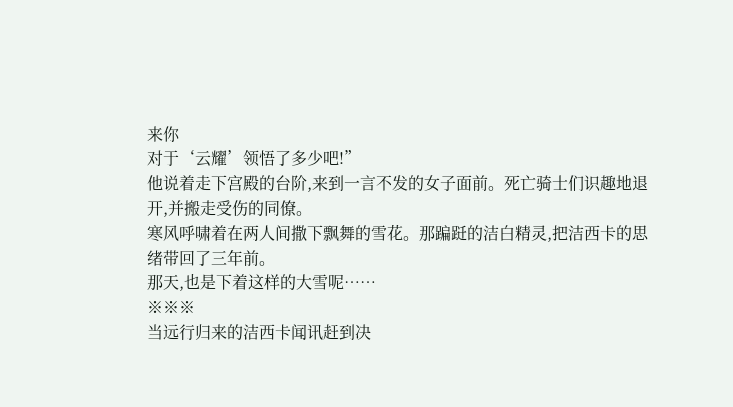来你
对于‘云耀’领悟了多少吧!”
他说着走下宫殿的台阶,来到一言不发的女子面前。死亡骑士们识趣地退
开,并搬走受伤的同僚。
寒风呼啸着在两人间撒下飘舞的雪花。那蹁跹的洁白精灵,把洁西卡的思
绪带回了三年前。
那天,也是下着这样的大雪呢……
※※※
当远行归来的洁西卡闻讯赶到决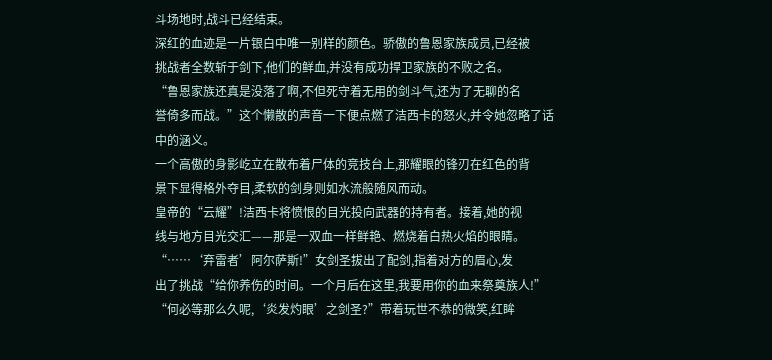斗场地时,战斗已经结束。
深红的血迹是一片银白中唯一别样的颜色。骄傲的鲁恩家族成员,已经被
挑战者全数斩于剑下,他们的鲜血,并没有成功捍卫家族的不败之名。
“鲁恩家族还真是没落了啊,不但死守着无用的剑斗气,还为了无聊的名
誉倚多而战。”这个懒散的声音一下便点燃了洁西卡的怒火,并令她忽略了话
中的涵义。
一个高傲的身影屹立在散布着尸体的竞技台上,那耀眼的锋刃在红色的背
景下显得格外夺目,柔软的剑身则如水流般随风而动。
皇帝的“云耀”!洁西卡将愤恨的目光投向武器的持有者。接着,她的视
线与地方目光交汇——那是一双血一样鲜艳、燃烧着白热火焰的眼睛。
“……‘弃雷者’阿尔萨斯!”女剑圣拔出了配剑,指着对方的眉心,发
出了挑战“给你养伤的时间。一个月后在这里,我要用你的血来祭奠族人!”
“何必等那么久呢,‘炎发灼眼’之剑圣?”带着玩世不恭的微笑,红眸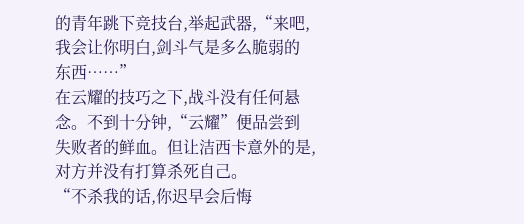的青年跳下竞技台,举起武器,“来吧,我会让你明白,剑斗气是多么脆弱的
东西……”
在云耀的技巧之下,战斗没有任何悬念。不到十分钟,“云耀”便品尝到
失败者的鲜血。但让洁西卡意外的是,对方并没有打算杀死自己。
“不杀我的话,你迟早会后悔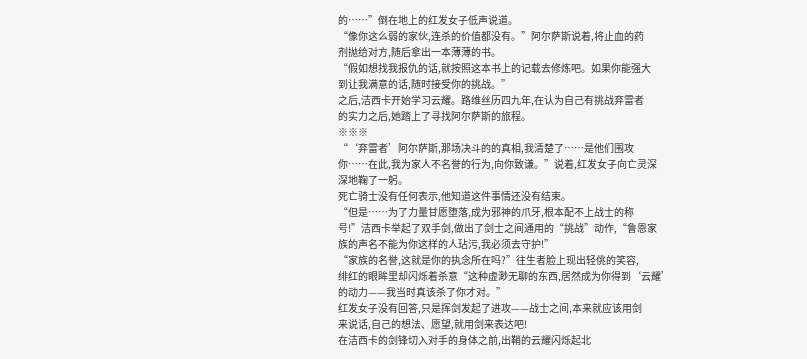的……”倒在地上的红发女子低声说道。
“像你这么弱的家伙,连杀的价值都没有。”阿尔萨斯说着,将止血的药
剂抛给对方,随后拿出一本薄薄的书。
“假如想找我报仇的话,就按照这本书上的记载去修炼吧。如果你能强大
到让我满意的话,随时接受你的挑战。”
之后,洁西卡开始学习云耀。路维丝历四九年,在认为自己有挑战弃雷者
的实力之后,她踏上了寻找阿尔萨斯的旅程。
※※※
“‘弃雷者’阿尔萨斯,那场决斗的的真相,我清楚了……是他们围攻
你……在此,我为家人不名誉的行为,向你致谦。”说着,红发女子向亡灵深
深地鞠了一躬。
死亡骑士没有任何表示,他知道这件事情还没有结束。
“但是……为了力量甘愿堕落,成为邪神的爪牙,根本配不上战士的称
号!”洁西卡举起了双手剑,做出了剑士之间通用的“挑战”动作,“鲁恩家
族的声名不能为你这样的人玷污,我必须去守护!”
“家族的名誉,这就是你的执念所在吗?”往生者脸上现出轻佻的笑容,
绯红的眼眸里却闪烁着杀意“这种虚渺无聊的东西,居然成为你得到‘云耀’
的动力——我当时真该杀了你才对。”
红发女子没有回答,只是挥剑发起了进攻——战士之间,本来就应该用剑
来说话,自己的想法、愿望,就用剑来表达吧!
在洁西卡的剑锋切入对手的身体之前,出鞘的云耀闪烁起北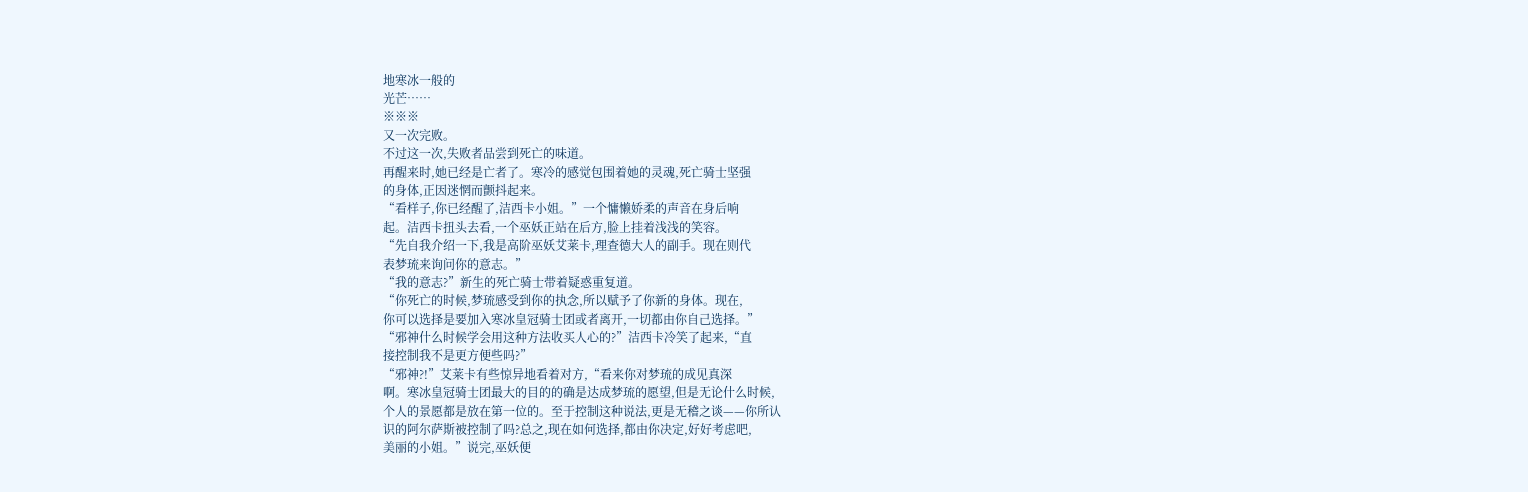地寒冰一般的
光芒……
※※※
又一次完败。
不过这一次,失败者品尝到死亡的味道。
再醒来时,她已经是亡者了。寒冷的感觉包围着她的灵魂,死亡骑士坚强
的身体,正因迷惘而颤抖起来。
“看样子,你已经醒了,洁西卡小姐。”一个慵懒娇柔的声音在身后响
起。洁西卡扭头去看,一个巫妖正站在后方,脸上挂着浅浅的笑容。
“先自我介绍一下,我是高阶巫妖艾莱卡,理查德大人的副手。现在则代
表梦琉来询问你的意志。”
“我的意志?”新生的死亡骑士带着疑惑重复道。
“你死亡的时候,梦琉感受到你的执念,所以赋予了你新的身体。现在,
你可以选择是要加入寒冰皇冠骑士团或者离开,一切都由你自己选择。”
“邪神什么时候学会用这种方法收买人心的?”洁西卡冷笑了起来,“直
接控制我不是更方便些吗?”
“邪神?!”艾莱卡有些惊异地看着对方,“看来你对梦琉的成见真深
啊。寒冰皇冠骑士团最大的目的的确是达成梦琉的愿望,但是无论什么时候,
个人的景愿都是放在第一位的。至于控制这种说法,更是无稽之谈——你所认
识的阿尔萨斯被控制了吗?总之,现在如何选择,都由你决定,好好考虑吧,
美丽的小姐。”说完,巫妖便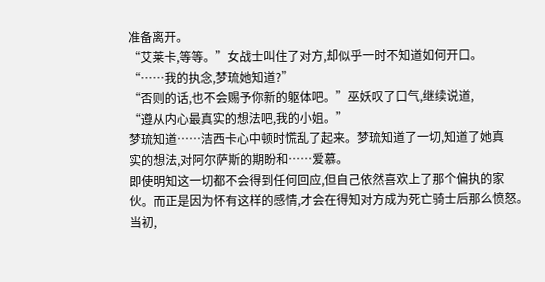准备离开。
“艾莱卡,等等。”女战士叫住了对方,却似乎一时不知道如何开口。
“……我的执念,梦琉她知道?”
“否则的话,也不会赐予你新的躯体吧。”巫妖叹了口气,继续说道,
“遵从内心最真实的想法吧,我的小姐。”
梦琉知道……洁西卡心中顿时慌乱了起来。梦琉知道了一切,知道了她真
实的想法,对阿尔萨斯的期盼和……爱慕。
即使明知这一切都不会得到任何回应,但自己依然喜欢上了那个偏执的家
伙。而正是因为怀有这样的感情,才会在得知对方成为死亡骑士后那么愤怒。
当初,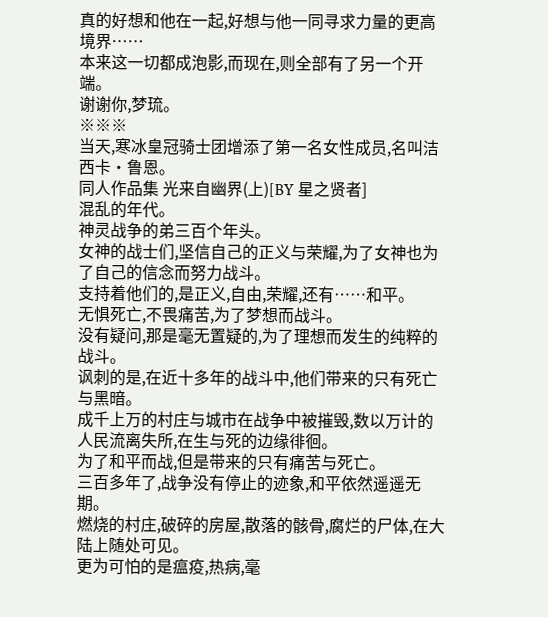真的好想和他在一起,好想与他一同寻求力量的更高境界……
本来这一切都成泡影,而现在,则全部有了另一个开端。
谢谢你,梦琉。
※※※
当天,寒冰皇冠骑士团增添了第一名女性成员,名叫洁西卡·鲁恩。
同人作品集 光来自幽界(上)[BY 星之贤者]
混乱的年代。
神灵战争的弟三百个年头。
女神的战士们,坚信自己的正义与荣耀,为了女神也为了自己的信念而努力战斗。
支持着他们的,是正义,自由,荣耀,还有……和平。
无惧死亡,不畏痛苦,为了梦想而战斗。
没有疑问,那是毫无置疑的,为了理想而发生的纯粹的战斗。
讽刺的是,在近十多年的战斗中,他们带来的只有死亡与黑暗。
成千上万的村庄与城市在战争中被摧毁,数以万计的人民流离失所,在生与死的边缘徘徊。
为了和平而战,但是带来的只有痛苦与死亡。
三百多年了,战争没有停止的迹象,和平依然遥遥无期。
燃烧的村庄,破碎的房屋,散落的骸骨,腐烂的尸体,在大陆上随处可见。
更为可怕的是瘟疫,热病,毫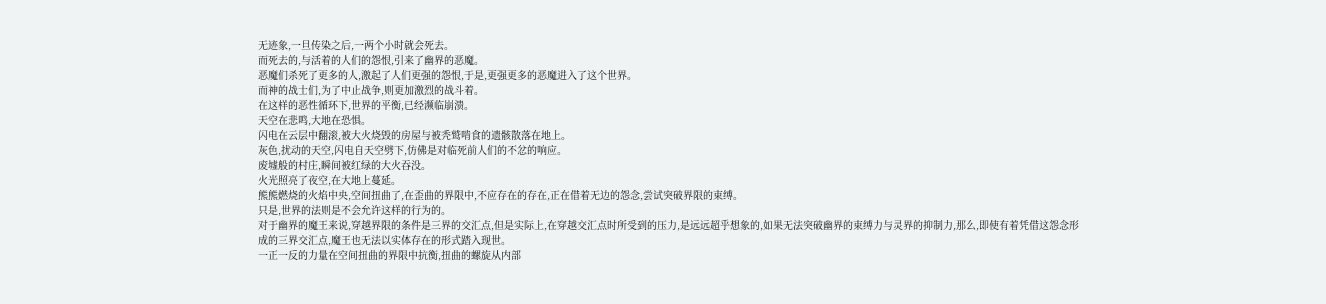无迹象,一旦传染之后,一两个小时就会死去。
而死去的,与活着的人们的怨恨,引来了幽界的恶魔。
恶魔们杀死了更多的人,激起了人们更强的怨恨,于是,更强更多的恶魔进入了这个世界。
而神的战士们,为了中止战争,则更加激烈的战斗着。
在这样的恶性循环下,世界的平衡,已经濒临崩溃。
天空在悲鸣,大地在恐惧。
闪电在云层中翻滚,被大火烧毁的房屋与被秃鹫啃食的遗骸散落在地上。
灰色,扰动的天空,闪电自天空劈下,仿佛是对临死前人们的不忿的响应。
废墟般的村庄,瞬间被红绿的大火吞没。
火光照亮了夜空,在大地上蔓延。
熊熊燃烧的火焰中央,空间扭曲了,在歪曲的界限中,不应存在的存在,正在借着无边的怨念,尝试突破界限的束缚。
只是,世界的法则是不会允许这样的行为的。
对于幽界的魔王来说,穿越界限的条件是三界的交汇点,但是实际上,在穿越交汇点时所受到的压力,是远远超乎想象的,如果无法突破幽界的束缚力与灵界的抑制力,那么,即使有着凭借这怨念形成的三界交汇点,魔王也无法以实体存在的形式踏入现世。
一正一反的力量在空间扭曲的界限中抗衡,扭曲的螺旋从内部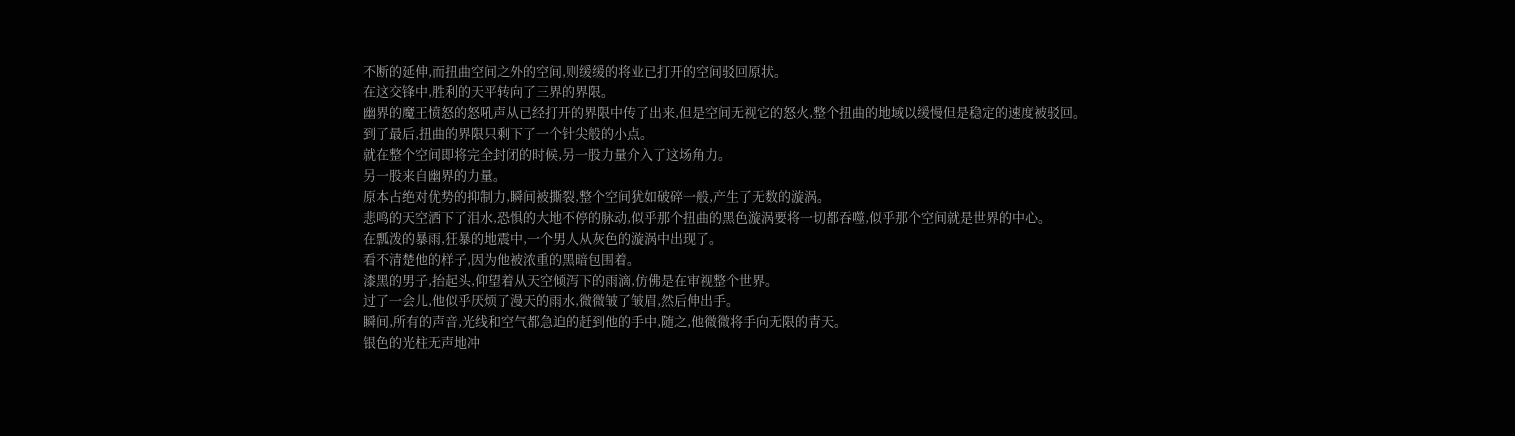不断的延伸,而扭曲空间之外的空间,则缓缓的将业已打开的空间驳回原状。
在这交锋中,胜利的天平转向了三界的界限。
幽界的魔王愤怒的怒吼声从已经打开的界限中传了出来,但是空间无视它的怒火,整个扭曲的地域以缓慢但是稳定的速度被驳回。
到了最后,扭曲的界限只剩下了一个针尖般的小点。
就在整个空间即将完全封闭的时候,另一股力量介入了这场角力。
另一股来自幽界的力量。
原本占绝对优势的抑制力,瞬间被撕裂,整个空间犹如破碎一般,产生了无数的漩涡。
悲鸣的天空洒下了泪水,恐惧的大地不停的脉动,似乎那个扭曲的黑色漩涡要将一切都吞噬,似乎那个空间就是世界的中心。
在瓢泼的暴雨,狂暴的地震中,一个男人从灰色的漩涡中出现了。
看不清楚他的样子,因为他被浓重的黑暗包围着。
漆黑的男子,抬起头,仰望着从天空倾泻下的雨滴,仿佛是在审视整个世界。
过了一会儿,他似乎厌烦了漫天的雨水,微微皱了皱眉,然后伸出手。
瞬间,所有的声音,光线和空气都急迫的赶到他的手中,随之,他微微将手向无限的青天。
银色的光柱无声地冲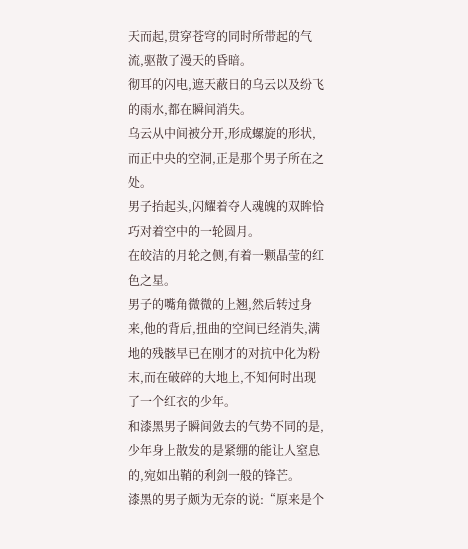天而起,贯穿苍穹的同时所带起的气流,驱散了漫天的昏暗。
彻耳的闪电,遮天蔽日的乌云以及纷飞的雨水,都在瞬间消失。
乌云从中间被分开,形成螺旋的形状,而正中央的空洞,正是那个男子所在之处。
男子抬起头,闪耀着夺人魂魄的双眸恰巧对着空中的一轮圆月。
在皎洁的月轮之侧,有着一颗晶莹的红色之星。
男子的嘴角微微的上翘,然后转过身来,他的背后,扭曲的空间已经消失,满地的残骸早已在刚才的对抗中化为粉末,而在破碎的大地上,不知何时出现了一个红衣的少年。
和漆黑男子瞬间敛去的气势不同的是,少年身上散发的是紧绷的能让人窒息的,宛如出鞘的利剑一般的锋芒。
漆黑的男子颇为无奈的说:“原来是个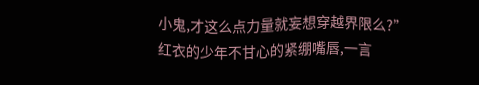小鬼,才这么点力量就妄想穿越界限么?”
红衣的少年不甘心的紧绷嘴唇,一言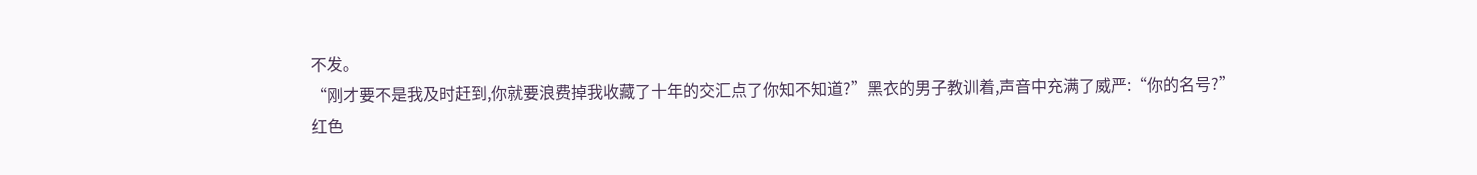不发。
“刚才要不是我及时赶到,你就要浪费掉我收藏了十年的交汇点了你知不知道?”黑衣的男子教训着,声音中充满了威严:“你的名号?”
红色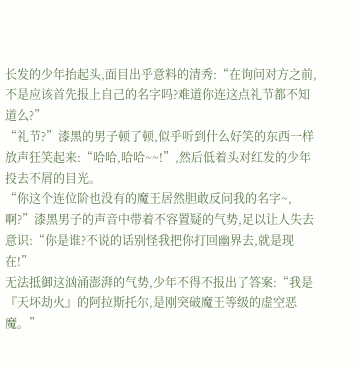长发的少年抬起头,面目出乎意料的清秀:“在询问对方之前,不是应该首先报上自己的名字吗?难道你连这点礼节都不知道么?”
“礼节?”漆黑的男子顿了顿,似乎听到什么好笑的东西一样放声狂笑起来:“哈哈,哈哈~~!”,然后低着头对红发的少年投去不屑的目光。
“你这个连位阶也没有的魔王居然胆敢反问我的名字~,啊?”漆黑男子的声音中带着不容置疑的气势,足以让人失去意识:“你是谁?不说的话别怪我把你打回幽界去,就是现在!”
无法抵御这汹涌澎湃的气势,少年不得不报出了答案:“我是『天坏劫火』的阿拉斯托尔,是刚突破魔王等级的虚空恶魔。”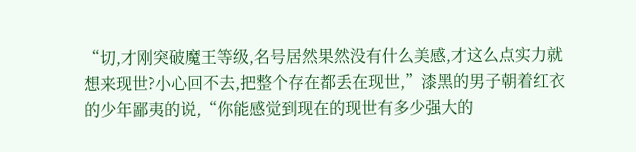“切,才刚突破魔王等级,名号居然果然没有什么美感,才这么点实力就想来现世?小心回不去,把整个存在都丢在现世,”漆黑的男子朝着红衣的少年鄙夷的说,“你能感觉到现在的现世有多少强大的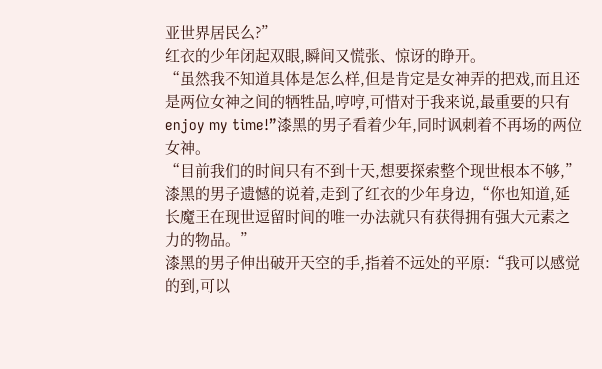亚世界居民么?”
红衣的少年闭起双眼,瞬间又慌张、惊讶的睁开。
“虽然我不知道具体是怎么样,但是肯定是女神弄的把戏,而且还是两位女神之间的牺牲品,哼哼,可惜对于我来说,最重要的只有enjoy my time!”漆黑的男子看着少年,同时讽刺着不再场的两位女神。
“目前我们的时间只有不到十天,想要探索整个现世根本不够,”漆黑的男子遗憾的说着,走到了红衣的少年身边,“你也知道,延长魔王在现世逗留时间的唯一办法就只有获得拥有强大元素之力的物品。”
漆黑的男子伸出破开天空的手,指着不远处的平原:“我可以感觉的到,可以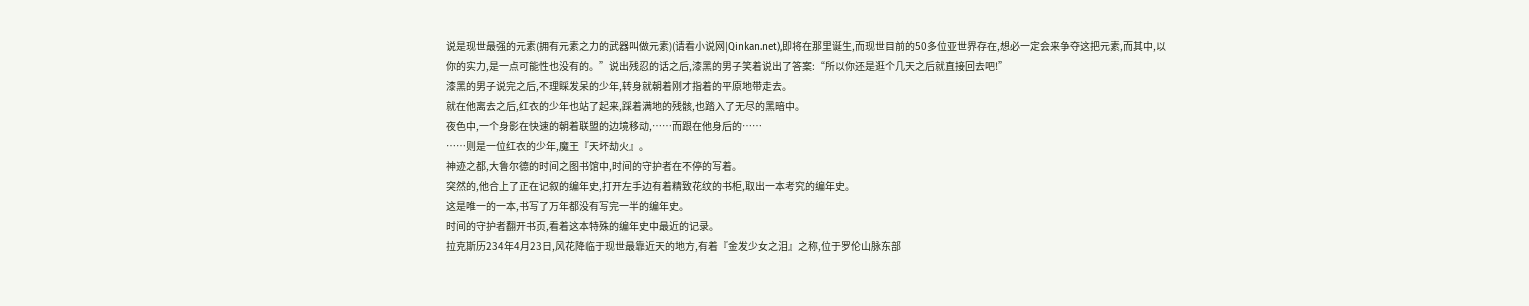说是现世最强的元素(拥有元素之力的武器叫做元素)(请看小说网|Qinkan.net),即将在那里诞生,而现世目前的50多位亚世界存在,想必一定会来争夺这把元素,而其中,以你的实力,是一点可能性也没有的。”说出残忍的话之后,漆黑的男子笑着说出了答案:“所以你还是逛个几天之后就直接回去吧!”
漆黑的男子说完之后,不理睬发呆的少年,转身就朝着刚才指着的平原地带走去。
就在他离去之后,红衣的少年也站了起来,踩着满地的残骸,也踏入了无尽的黑暗中。
夜色中,一个身影在快速的朝着联盟的边境移动,……而跟在他身后的……
……则是一位红衣的少年,魔王『天坏劫火』。
神迹之都,大鲁尔德的时间之图书馆中,时间的守护者在不停的写着。
突然的,他合上了正在记叙的编年史,打开左手边有着精致花纹的书柜,取出一本考究的编年史。
这是唯一的一本,书写了万年都没有写完一半的编年史。
时间的守护者翻开书页,看着这本特殊的编年史中最近的记录。
拉克斯历234年4月23日,风花降临于现世最靠近天的地方,有着『金发少女之泪』之称,位于罗伦山脉东部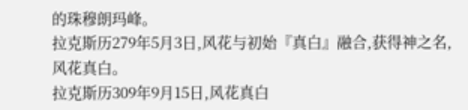的珠穆朗玛峰。
拉克斯历279年5月3日,风花与初始『真白』融合,获得神之名,风花真白。
拉克斯历309年9月15日,风花真白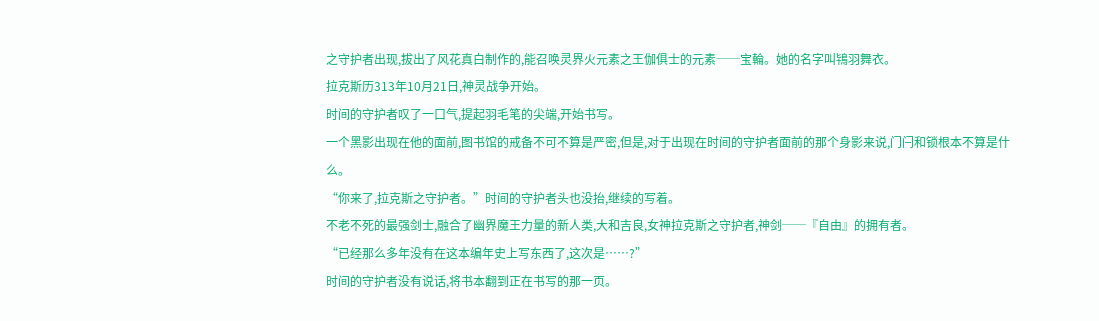之守护者出现,拔出了风花真白制作的,能召唤灵界火元素之王伽俱士的元素──宝輪。她的名字叫鴇羽舞衣。
拉克斯历313年10月21日,神灵战争开始。
时间的守护者叹了一口气,提起羽毛笔的尖端,开始书写。
一个黑影出现在他的面前,图书馆的戒备不可不算是严密,但是,对于出现在时间的守护者面前的那个身影来说,门闩和锁根本不算是什么。
“你来了,拉克斯之守护者。”时间的守护者头也没抬,继续的写着。
不老不死的最强剑士,融合了幽界魔王力量的新人类,大和吉良,女神拉克斯之守护者,神剑──『自由』的拥有者。
“已经那么多年没有在这本编年史上写东西了,这次是……?”
时间的守护者没有说话,将书本翻到正在书写的那一页。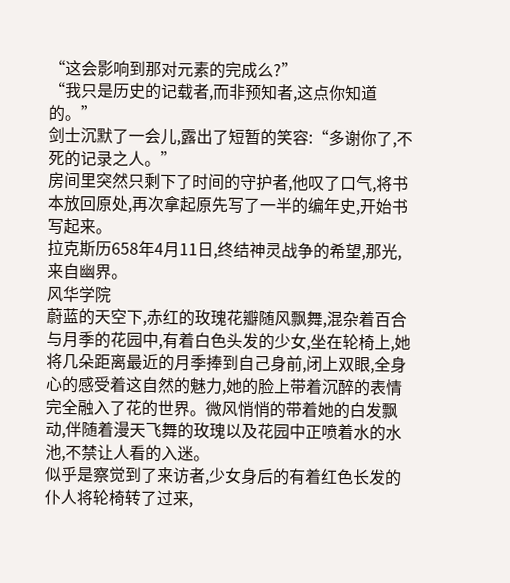“这会影响到那对元素的完成么?”
“我只是历史的记载者,而非预知者,这点你知道的。”
剑士沉默了一会儿,露出了短暂的笑容:“多谢你了,不死的记录之人。”
房间里突然只剩下了时间的守护者,他叹了口气,将书本放回原处,再次拿起原先写了一半的编年史,开始书写起来。
拉克斯历658年4月11日,终结神灵战争的希望,那光,来自幽界。
风华学院
蔚蓝的天空下,赤红的玫瑰花瓣随风飘舞,混杂着百合与月季的花园中,有着白色头发的少女,坐在轮椅上,她将几朵距离最近的月季捧到自己身前,闭上双眼,全身心的感受着这自然的魅力,她的脸上带着沉醉的表情完全融入了花的世界。微风悄悄的带着她的白发飘动,伴随着漫天飞舞的玫瑰以及花园中正喷着水的水池,不禁让人看的入迷。
似乎是察觉到了来访者,少女身后的有着红色长发的仆人将轮椅转了过来,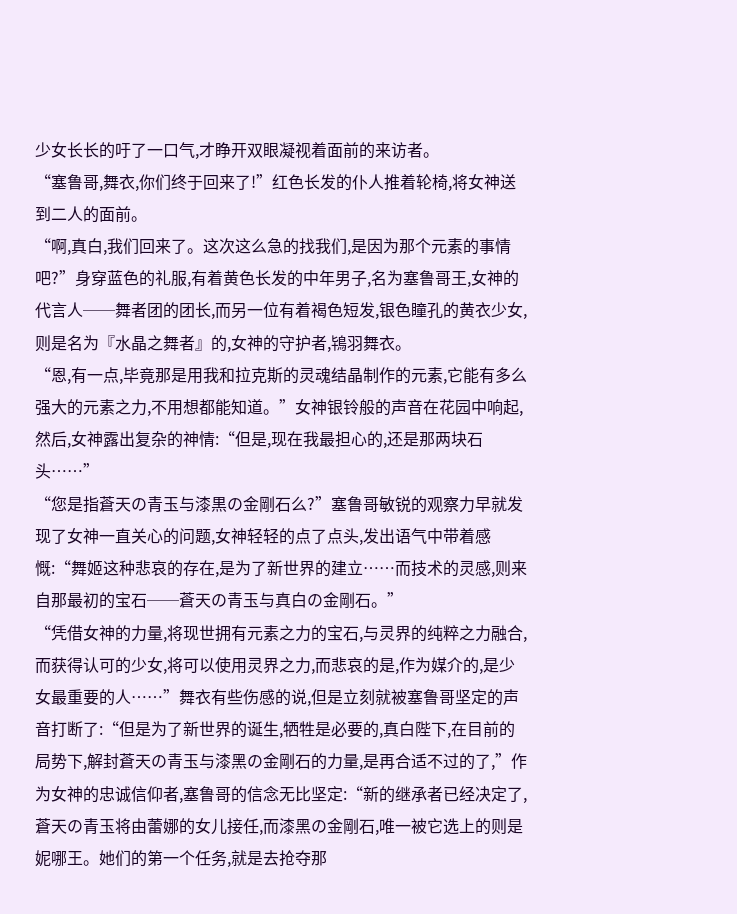少女长长的吁了一口气,才睁开双眼凝视着面前的来访者。
“塞鲁哥,舞衣,你们终于回来了!”红色长发的仆人推着轮椅,将女神送到二人的面前。
“啊,真白,我们回来了。这次这么急的找我们,是因为那个元素的事情吧?”身穿蓝色的礼服,有着黄色长发的中年男子,名为塞鲁哥王,女神的代言人──舞者团的团长,而另一位有着褐色短发,银色瞳孔的黄衣少女,则是名为『水晶之舞者』的,女神的守护者,鴇羽舞衣。
“恩,有一点,毕竟那是用我和拉克斯的灵魂结晶制作的元素,它能有多么强大的元素之力,不用想都能知道。”女神银铃般的声音在花园中响起,然后,女神露出复杂的神情:“但是,现在我最担心的,还是那两块石头……”
“您是指蒼天の青玉与漆黒の金剛石么?”塞鲁哥敏锐的观察力早就发现了女神一直关心的问题,女神轻轻的点了点头,发出语气中带着感慨:“舞姬这种悲哀的存在,是为了新世界的建立……而技术的灵感,则来自那最初的宝石──蒼天の青玉与真白の金剛石。”
“凭借女神的力量,将现世拥有元素之力的宝石,与灵界的纯粹之力融合,而获得认可的少女,将可以使用灵界之力,而悲哀的是,作为媒介的,是少女最重要的人……”舞衣有些伤感的说,但是立刻就被塞鲁哥坚定的声音打断了:“但是为了新世界的诞生,牺牲是必要的,真白陛下,在目前的局势下,解封蒼天の青玉与漆黑の金剛石的力量,是再合适不过的了,”作为女神的忠诚信仰者,塞鲁哥的信念无比坚定:“新的继承者已经决定了,蒼天の青玉将由蕾娜的女儿接任,而漆黑の金剛石,唯一被它选上的则是妮哪王。她们的第一个任务,就是去抢夺那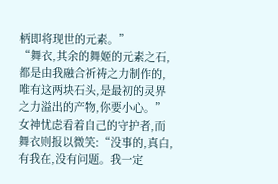柄即将现世的元素。”
“舞衣,其余的舞姬的元素之石,都是由我融合祈祷之力制作的,唯有这两块石头,是最初的灵界之力溢出的产物,你要小心。”女神忧虑看着自己的守护者,而舞衣则报以微笑:“没事的,真白,有我在,没有问题。我一定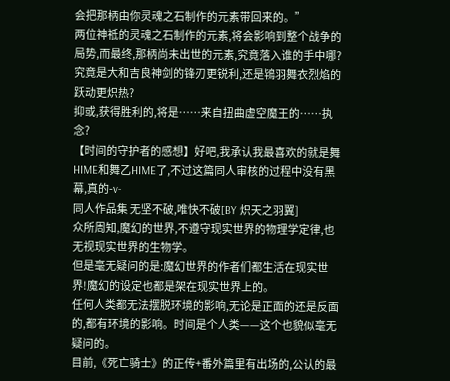会把那柄由你灵魂之石制作的元素带回来的。”
两位神祗的灵魂之石制作的元素,将会影响到整个战争的局势,而最终,那柄尚未出世的元素,究竟落入谁的手中哪?
究竟是大和吉良神剑的锋刃更锐利,还是鴇羽舞衣烈焰的跃动更炽热?
抑或,获得胜利的,将是……来自扭曲虚空魔王的……执念?
【时间的守护者的感想】好吧,我承认我最喜欢的就是舞HIME和舞乙HIME了,不过这篇同人审核的过程中没有黑幕,真的-v-
同人作品集 无坚不破,唯快不破[BY 炽天之羽翼]
众所周知,魔幻的世界,不遵守现实世界的物理学定律,也无视现实世界的生物学。
但是毫无疑问的是:魔幻世界的作者们都生活在现实世界!魔幻的设定也都是架在现实世界上的。
任何人类都无法摆脱环境的影响,无论是正面的还是反面的,都有环境的影响。时间是个人类——这个也貌似毫无疑问的。
目前,《死亡骑士》的正传+番外篇里有出场的,公认的最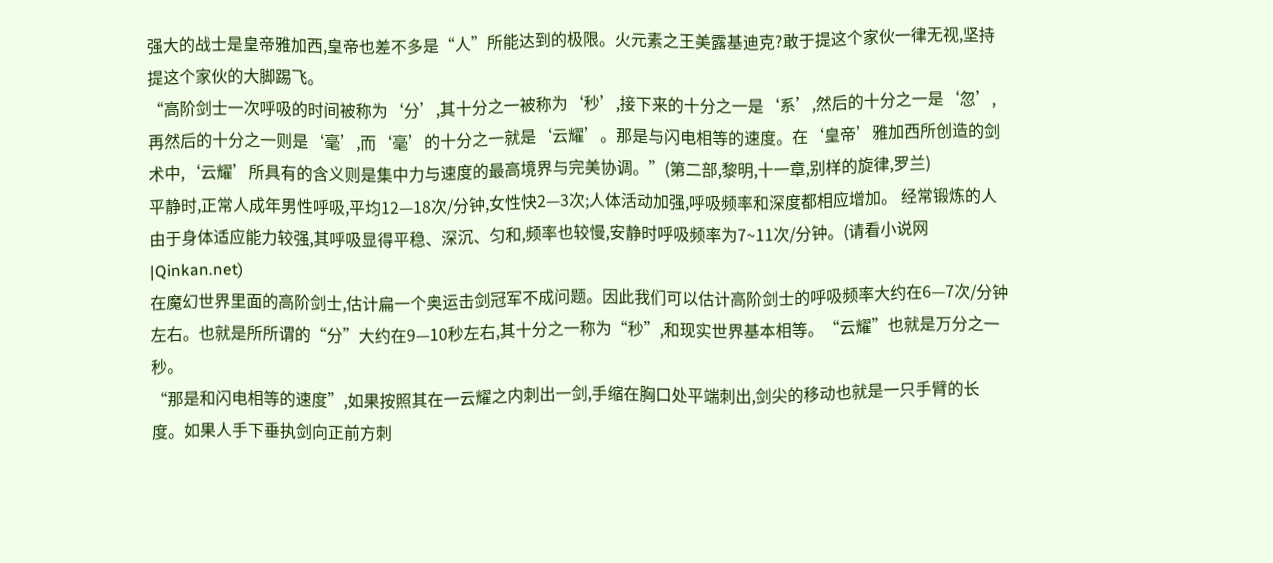强大的战士是皇帝雅加西,皇帝也差不多是“人”所能达到的极限。火元素之王美露基迪克?敢于提这个家伙一律无视,坚持提这个家伙的大脚踢飞。
“高阶剑士一次呼吸的时间被称为‘分’,其十分之一被称为‘秒’,接下来的十分之一是‘系’,然后的十分之一是‘忽’,再然后的十分之一则是‘毫’,而‘毫’的十分之一就是‘云耀’。那是与闪电相等的速度。在‘皇帝’雅加西所创造的剑术中,‘云耀’所具有的含义则是集中力与速度的最高境界与完美协调。”(第二部,黎明,十一章,别样的旋律,罗兰)
平静时,正常人成年男性呼吸,平均12—18次/分钟,女性快2—3次;人体活动加强,呼吸频率和深度都相应增加。 经常锻炼的人由于身体适应能力较强,其呼吸显得平稳、深沉、匀和,频率也较慢,安静时呼吸频率为7~11次/分钟。(请看小说网|Qinkan.net)
在魔幻世界里面的高阶剑士,估计扁一个奥运击剑冠军不成问题。因此我们可以估计高阶剑士的呼吸频率大约在6—7次/分钟左右。也就是所所谓的“分”大约在9—10秒左右,其十分之一称为“秒”,和现实世界基本相等。“云耀”也就是万分之一秒。
“那是和闪电相等的速度”,如果按照其在一云耀之内刺出一剑,手缩在胸口处平端刺出,剑尖的移动也就是一只手臂的长度。如果人手下垂执剑向正前方刺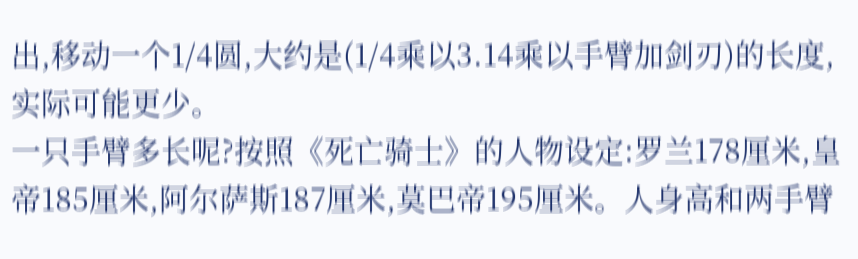出,移动一个1/4圆,大约是(1/4乘以3.14乘以手臂加剑刃)的长度,实际可能更少。
一只手臂多长呢?按照《死亡骑士》的人物设定:罗兰178厘米,皇帝185厘米,阿尔萨斯187厘米,莫巴帝195厘米。人身高和两手臂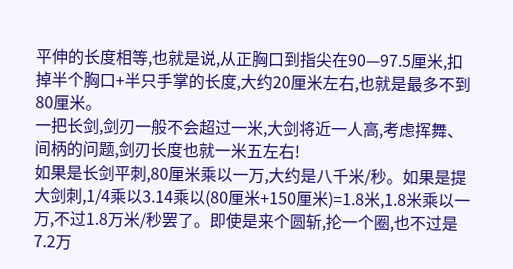平伸的长度相等,也就是说,从正胸口到指尖在90—97.5厘米,扣掉半个胸口+半只手掌的长度,大约20厘米左右,也就是最多不到80厘米。
一把长剑,剑刃一般不会超过一米,大剑将近一人高,考虑挥舞、间柄的问题,剑刃长度也就一米五左右!
如果是长剑平刺,80厘米乘以一万,大约是八千米/秒。如果是提大剑刺,1/4乘以3.14乘以(80厘米+150厘米)=1.8米,1.8米乘以一万,不过1.8万米/秒罢了。即使是来个圆斩,抡一个圈,也不过是7.2万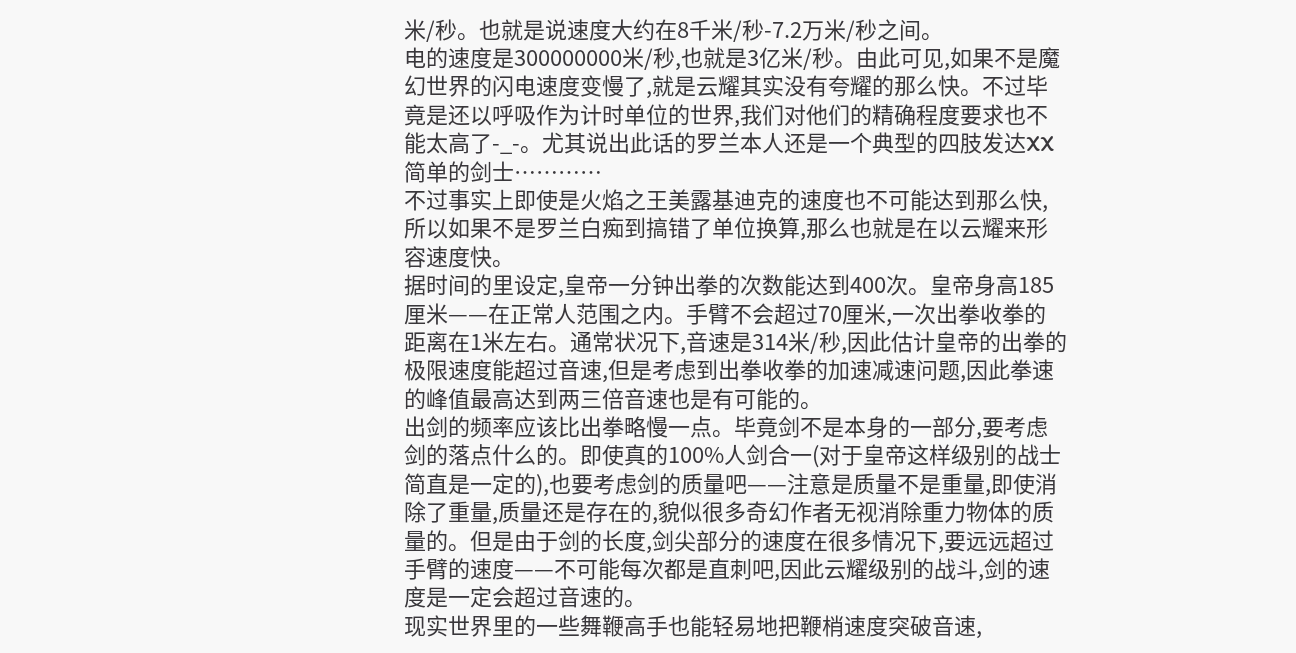米/秒。也就是说速度大约在8千米/秒-7.2万米/秒之间。
电的速度是300000000米/秒,也就是3亿米/秒。由此可见,如果不是魔幻世界的闪电速度变慢了,就是云耀其实没有夸耀的那么快。不过毕竟是还以呼吸作为计时单位的世界,我们对他们的精确程度要求也不能太高了-_-。尤其说出此话的罗兰本人还是一个典型的四肢发达XX简单的剑士…………
不过事实上即使是火焰之王美露基迪克的速度也不可能达到那么快,所以如果不是罗兰白痴到搞错了单位换算,那么也就是在以云耀来形容速度快。
据时间的里设定,皇帝一分钟出拳的次数能达到400次。皇帝身高185厘米——在正常人范围之内。手臂不会超过70厘米,一次出拳收拳的距离在1米左右。通常状况下,音速是314米/秒,因此估计皇帝的出拳的极限速度能超过音速,但是考虑到出拳收拳的加速减速问题,因此拳速的峰值最高达到两三倍音速也是有可能的。
出剑的频率应该比出拳略慢一点。毕竟剑不是本身的一部分,要考虑剑的落点什么的。即使真的100%人剑合一(对于皇帝这样级别的战士简直是一定的),也要考虑剑的质量吧——注意是质量不是重量,即使消除了重量,质量还是存在的,貌似很多奇幻作者无视消除重力物体的质量的。但是由于剑的长度,剑尖部分的速度在很多情况下,要远远超过手臂的速度——不可能每次都是直刺吧,因此云耀级别的战斗,剑的速度是一定会超过音速的。
现实世界里的一些舞鞭高手也能轻易地把鞭梢速度突破音速,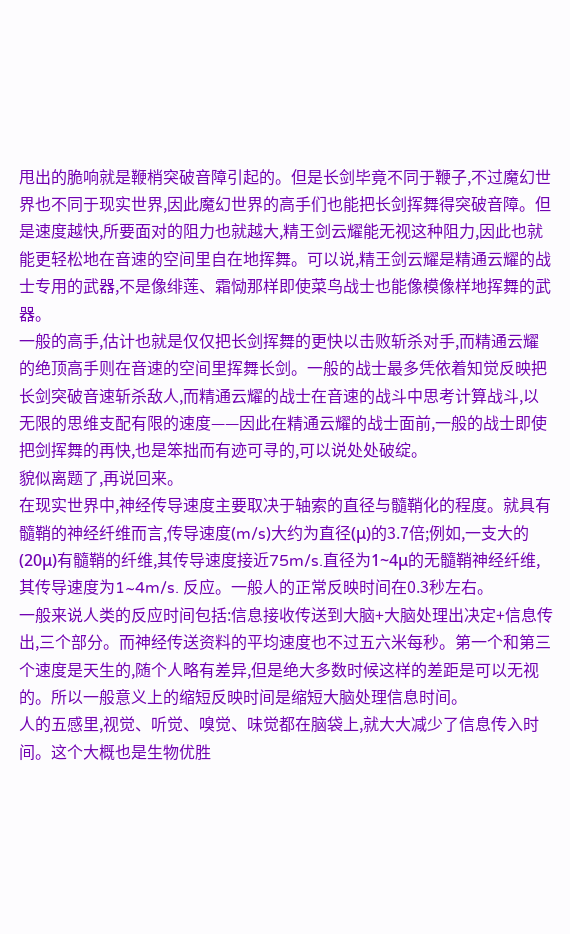甩出的脆响就是鞭梢突破音障引起的。但是长剑毕竟不同于鞭子,不过魔幻世界也不同于现实世界,因此魔幻世界的高手们也能把长剑挥舞得突破音障。但是速度越快,所要面对的阻力也就越大,精王剑云耀能无视这种阻力,因此也就能更轻松地在音速的空间里自在地挥舞。可以说,精王剑云耀是精通云耀的战士专用的武器,不是像绯莲、霜恸那样即使菜鸟战士也能像模像样地挥舞的武器。
一般的高手,估计也就是仅仅把长剑挥舞的更快以击败斩杀对手,而精通云耀的绝顶高手则在音速的空间里挥舞长剑。一般的战士最多凭依着知觉反映把长剑突破音速斩杀敌人,而精通云耀的战士在音速的战斗中思考计算战斗,以无限的思维支配有限的速度——因此在精通云耀的战士面前,一般的战士即使把剑挥舞的再快,也是笨拙而有迹可寻的,可以说处处破绽。
貌似离题了,再说回来。
在现实世界中,神经传导速度主要取决于轴索的直径与髓鞘化的程度。就具有髓鞘的神经纤维而言,传导速度(m/s)大约为直径(μ)的3.7倍;例如,一支大的(20μ)有髓鞘的纤维,其传导速度接近75m/s.直径为1~4μ的无髓鞘神经纤维,其传导速度为1~4m/s. 反应。一般人的正常反映时间在0.3秒左右。
一般来说人类的反应时间包括:信息接收传送到大脑+大脑处理出决定+信息传出,三个部分。而神经传送资料的平均速度也不过五六米每秒。第一个和第三个速度是天生的,随个人略有差异,但是绝大多数时候这样的差距是可以无视的。所以一般意义上的缩短反映时间是缩短大脑处理信息时间。
人的五感里,视觉、听觉、嗅觉、味觉都在脑袋上,就大大减少了信息传入时间。这个大概也是生物优胜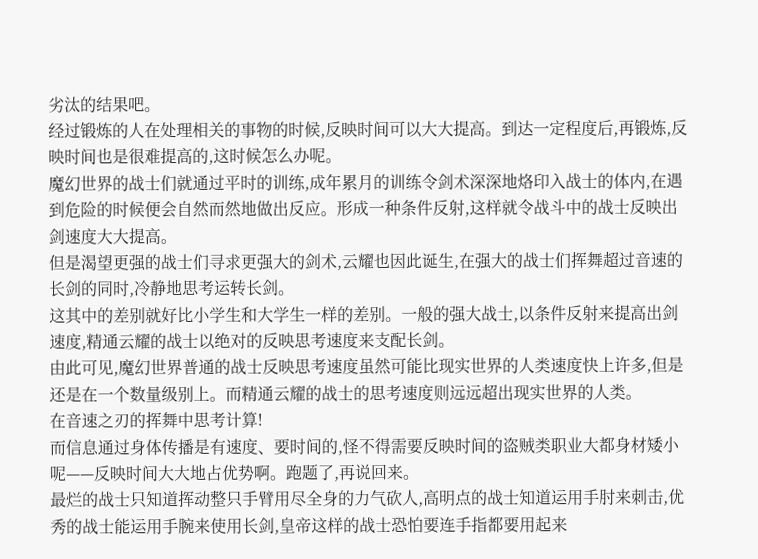劣汰的结果吧。
经过锻炼的人在处理相关的事物的时候,反映时间可以大大提高。到达一定程度后,再锻炼,反映时间也是很难提高的,这时候怎么办呢。
魔幻世界的战士们就通过平时的训练,成年累月的训练令剑术深深地烙印入战士的体内,在遇到危险的时候便会自然而然地做出反应。形成一种条件反射,这样就令战斗中的战士反映出剑速度大大提高。
但是渴望更强的战士们寻求更强大的剑术,云耀也因此诞生,在强大的战士们挥舞超过音速的长剑的同时,冷静地思考运转长剑。
这其中的差别就好比小学生和大学生一样的差别。一般的强大战士,以条件反射来提高出剑速度,精通云耀的战士以绝对的反映思考速度来支配长剑。
由此可见,魔幻世界普通的战士反映思考速度虽然可能比现实世界的人类速度快上许多,但是还是在一个数量级别上。而精通云耀的战士的思考速度则远远超出现实世界的人类。
在音速之刃的挥舞中思考计算!
而信息通过身体传播是有速度、要时间的,怪不得需要反映时间的盗贼类职业大都身材矮小呢——反映时间大大地占优势啊。跑题了,再说回来。
最烂的战士只知道挥动整只手臂用尽全身的力气砍人,高明点的战士知道运用手肘来刺击,优秀的战士能运用手腕来使用长剑,皇帝这样的战士恐怕要连手指都要用起来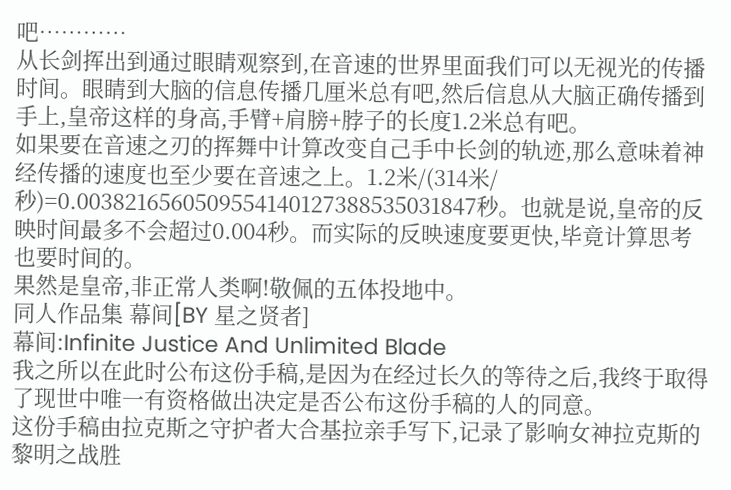吧…………
从长剑挥出到通过眼睛观察到,在音速的世界里面我们可以无视光的传播时间。眼睛到大脑的信息传播几厘米总有吧,然后信息从大脑正确传播到手上,皇帝这样的身高,手臂+肩膀+脖子的长度1.2米总有吧。
如果要在音速之刃的挥舞中计算改变自己手中长剑的轨迹,那么意味着神经传播的速度也至少要在音速之上。1.2米/(314米/秒)=0.0038216560509554140127388535031847秒。也就是说,皇帝的反映时间最多不会超过0.004秒。而实际的反映速度要更快,毕竟计算思考也要时间的。
果然是皇帝,非正常人类啊!敬佩的五体投地中。
同人作品集 幕间[BY 星之贤者]
幕间:Infinite Justice And Unlimited Blade
我之所以在此时公布这份手稿,是因为在经过长久的等待之后,我终于取得了现世中唯一有资格做出决定是否公布这份手稿的人的同意。
这份手稿由拉克斯之守护者大合基拉亲手写下,记录了影响女神拉克斯的黎明之战胜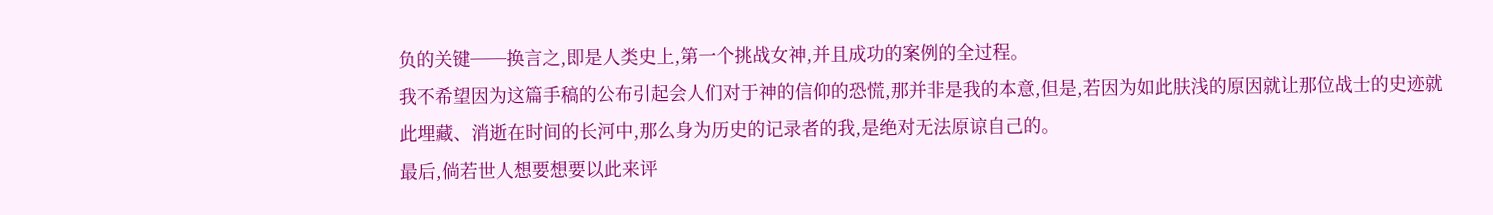负的关键──换言之,即是人类史上,第一个挑战女神,并且成功的案例的全过程。
我不希望因为这篇手稿的公布引起会人们对于神的信仰的恐慌,那并非是我的本意,但是,若因为如此肤浅的原因就让那位战士的史迹就此埋藏、消逝在时间的长河中,那么身为历史的记录者的我,是绝对无法原谅自己的。
最后,倘若世人想要想要以此来评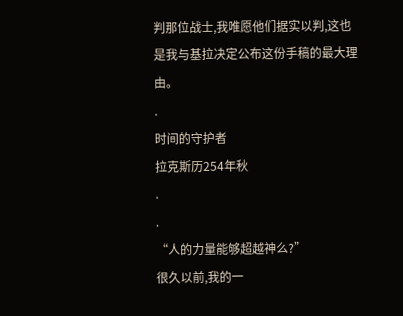判那位战士,我唯愿他们据实以判,这也是我与基拉决定公布这份手稿的最大理由。
.
时间的守护者
拉克斯历254年秋
.
.
“人的力量能够超越神么?”
很久以前,我的一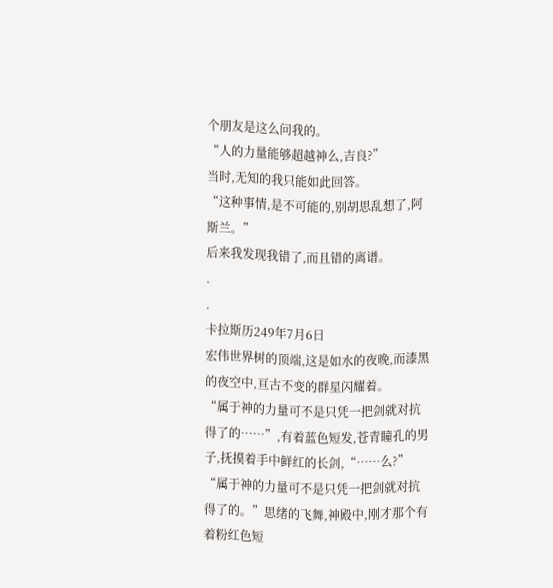个朋友是这么问我的。
“人的力量能够超越神么,吉良?”
当时,无知的我只能如此回答。
“这种事情,是不可能的,别胡思乱想了,阿斯兰。”
后来我发现我错了,而且错的离谱。
.
.
卡拉斯历249年7月6日
宏伟世界树的顶端,这是如水的夜晚,而漆黑的夜空中,亘古不变的群星闪耀着。
“属于神的力量可不是只凭一把剑就对抗得了的……”,有着蓝色短发,苍青瞳孔的男子,抚摸着手中鲜红的长剑,“……么?”
“属于神的力量可不是只凭一把剑就对抗得了的。”思绪的飞舞,神殿中,刚才那个有着粉红色短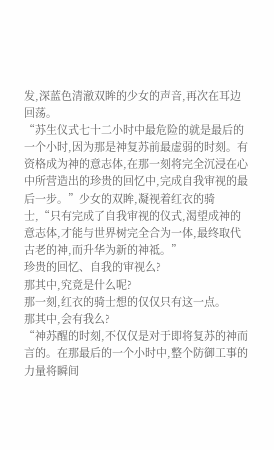发,深蓝色清澈双眸的少女的声音,再次在耳边回荡。
“苏生仪式七十二小时中最危险的就是最后的一个小时,因为那是神复苏前最虚弱的时刻。有资格成为神的意志体,在那一刻将完全沉浸在心中所营造出的珍贵的回忆中,完成自我审视的最后一步。”少女的双眸,凝视着红衣的骑士,“只有完成了自我审视的仪式,渴望成神的意志体,才能与世界树完全合为一体,最终取代古老的神,而升华为新的神祗。”
珍贵的回忆、自我的审视么?
那其中,究竟是什么呢?
那一刻,红衣的骑士想的仅仅只有这一点。
那其中,会有我么?
“神苏醒的时刻,不仅仅是对于即将复苏的神而言的。在那最后的一个小时中,整个防御工事的力量将瞬间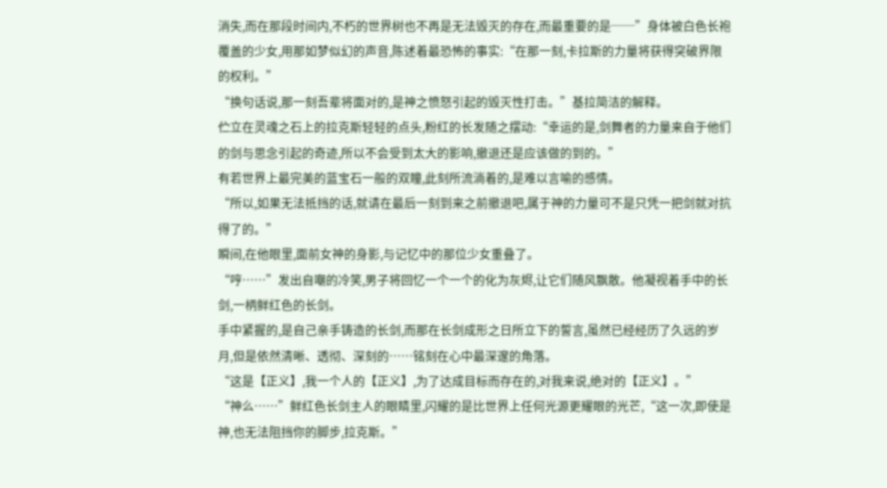消失,而在那段时间内,不朽的世界树也不再是无法毁灭的存在,而最重要的是──”身体被白色长袍覆盖的少女,用那如梦似幻的声音,陈述着最恐怖的事实:“在那一刻,卡拉斯的力量将获得突破界限的权利。”
“换句话说,那一刻吾辈将面对的,是神之愤怒引起的毁灭性打击。”基拉简洁的解释。
伫立在灵魂之石上的拉克斯轻轻的点头,粉红的长发随之摆动:“幸运的是,剑舞者的力量来自于他们的剑与思念引起的奇迹,所以不会受到太大的影响,撤退还是应该做的到的。”
有若世界上最完美的蓝宝石一般的双瞳,此刻所流淌着的,是难以言喻的感情。
“所以,如果无法抵挡的话,就请在最后一刻到来之前撤退吧,属于神的力量可不是只凭一把剑就对抗得了的。”
瞬间,在他眼里,面前女神的身影,与记忆中的那位少女重叠了。
“哼……”发出自嘲的冷笑,男子将回忆一个一个的化为灰烬,让它们随风飘散。他凝视着手中的长剑,一柄鲜红色的长剑。
手中紧握的,是自己亲手铸造的长剑,而那在长剑成形之日所立下的誓言,虽然已经经历了久远的岁月,但是依然清晰、透彻、深刻的……铭刻在心中最深邃的角落。
“这是【正义】,我一个人的【正义】,为了达成目标而存在的,对我来说,绝对的【正义】。”
“神么……”鲜红色长剑主人的眼睛里,闪耀的是比世界上任何光源更耀眼的光芒,“这一次,即使是神,也无法阻挡你的脚步,拉克斯。”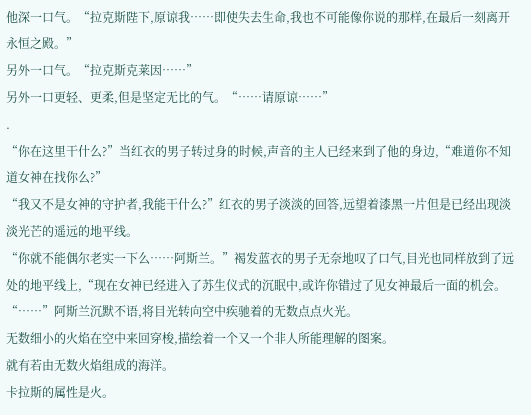他深一口气。“拉克斯陛下,原谅我……即使失去生命,我也不可能像你说的那样,在最后一刻离开永恒之殿。”
另外一口气。“拉克斯克莱因……”
另外一口更轻、更柔,但是坚定无比的气。“……请原谅……”
.
“你在这里干什么?”当红衣的男子转过身的时候,声音的主人已经来到了他的身边,“难道你不知道女神在找你么?”
“我又不是女神的守护者,我能干什么?”红衣的男子淡淡的回答,远望着漆黑一片但是已经出现淡淡光芒的遥远的地平线。
“你就不能偶尔老实一下么……阿斯兰。”褐发蓝衣的男子无奈地叹了口气,目光也同样放到了远处的地平线上,“现在女神已经进入了苏生仪式的沉眠中,或许你错过了见女神最后一面的机会。
“……”阿斯兰沉默不语,将目光转向空中疾驰着的无数点点火光。
无数细小的火焰在空中来回穿梭,描绘着一个又一个非人所能理解的图案。
就有若由无数火焰组成的海洋。
卡拉斯的属性是火。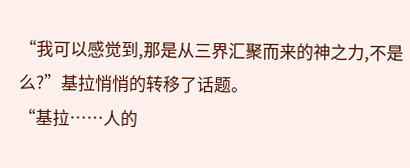“我可以感觉到,那是从三界汇聚而来的神之力,不是么?”基拉悄悄的转移了话题。
“基拉……人的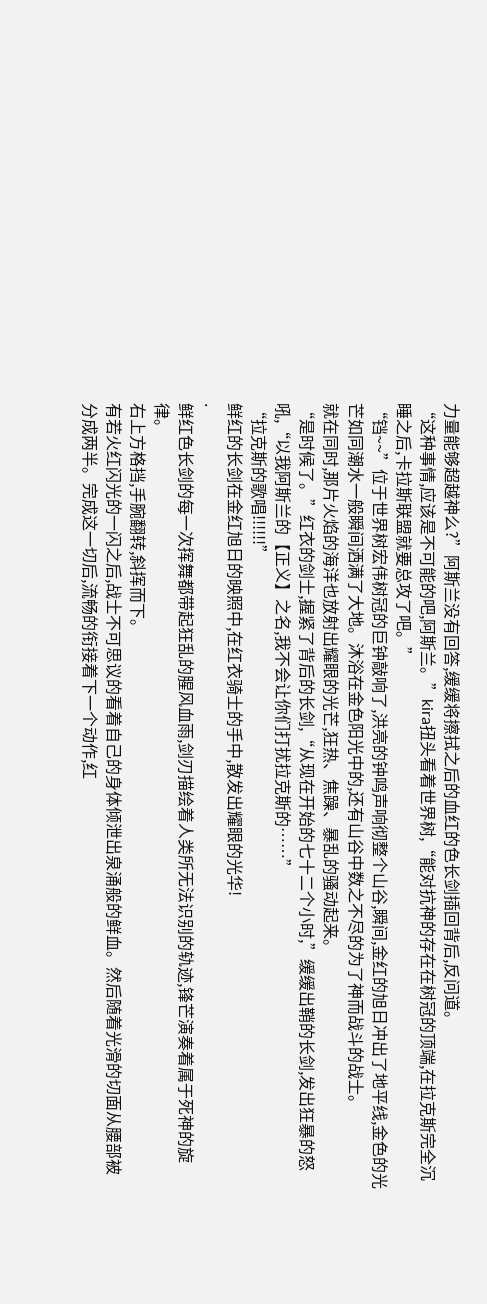力量能够超越神么?”阿斯兰没有回答,缓缓将擦拭之后的血红的色长剑插回背后,反问道。
“这种事情,应该是不可能的吧,阿斯兰。”kira扭头看着世界树,“能对抗神的存在在树冠的顶端,在拉克斯完全沉睡之后,卡拉斯联盟就要总攻了吧。”
“铛~~”位于世界树宏伟树冠的巨钟敲响了,洪亮的钟鸣声响彻整个山谷,瞬间,金红的旭日冲出了地平线,金色的光芒如同潮水一般瞬间洒满了大地。沐浴在金色阳光中的,还有山谷中数之不尽的为了神而战斗的战士。
就在同时,那片火焰的海洋也放射出耀眼的光芒,狂热、焦躁、暴乱的骚动起来。
“是时候了。”红衣的剑士,握紧了背后的长剑,“从现在开始的七十二个小时,”缓缓出鞘的长剑,发出狂暴的怒吼,“以我阿斯兰的【正义】之名,我不会让你们打扰拉克斯的……”
“拉克斯的歌唱!!!!!!”
鲜红的长剑在金红旭日的映照中,在红衣骑士的手中,散发出耀眼的光华!
.
鲜红色长剑的每一次挥舞都带起狂乱的腥风血雨,剑刃描绘着人类所无法识别的轨迹,锋芒演奏着属于死神的旋律。
右上方格挡,手腕翻转,斜挥而下。
有若火红闪光的一闪之后,战士不可思议的看着自己的身体倾泄出泉涌般的鲜血。然后随着光滑的切面从腰部被分成两半。完成这一切后,流畅的衔接着下一个动作,红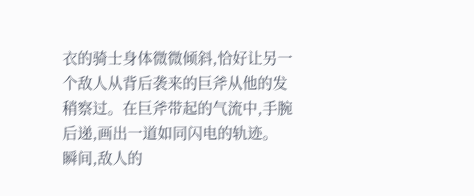衣的骑士身体微微倾斜,恰好让另一个敌人从背后袭来的巨斧从他的发稍察过。在巨斧带起的气流中,手腕后递,画出一道如同闪电的轨迹。
瞬间,敌人的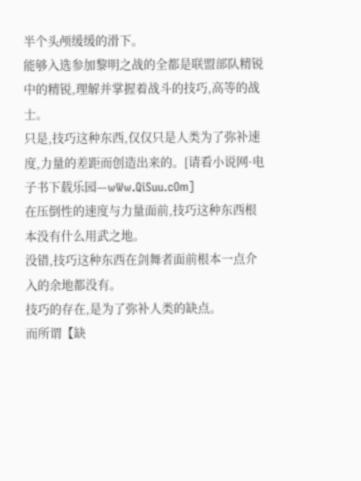半个头颅缓缓的滑下。
能够入选参加黎明之战的全都是联盟部队精锐中的精锐,理解并掌握着战斗的技巧,高等的战士。
只是,技巧这种东西,仅仅只是人类为了弥补速度,力量的差距而创造出来的。[请看小说网·电子书下载乐园—wWw.QiSuu.cOm]
在压倒性的速度与力量面前,技巧这种东西根本没有什么用武之地。
没错,技巧这种东西在剑舞者面前根本一点介入的余地都没有。
技巧的存在,是为了弥补人类的缺点。
而所谓【缺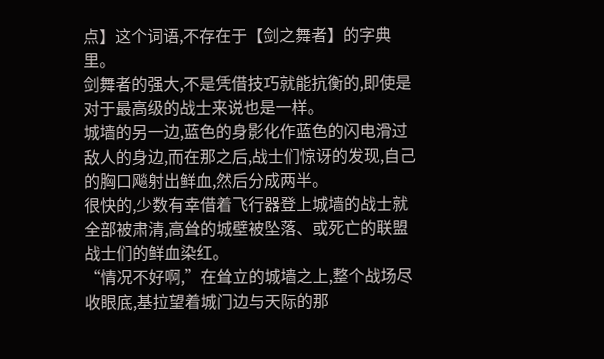点】这个词语,不存在于【剑之舞者】的字典里。
剑舞者的强大,不是凭借技巧就能抗衡的,即使是对于最高级的战士来说也是一样。
城墙的另一边,蓝色的身影化作蓝色的闪电滑过敌人的身边,而在那之后,战士们惊讶的发现,自己的胸口飚射出鲜血,然后分成两半。
很快的,少数有幸借着飞行器登上城墙的战士就全部被肃清,高耸的城壁被坠落、或死亡的联盟战士们的鲜血染红。
“情况不好啊,”在耸立的城墙之上,整个战场尽收眼底,基拉望着城门边与天际的那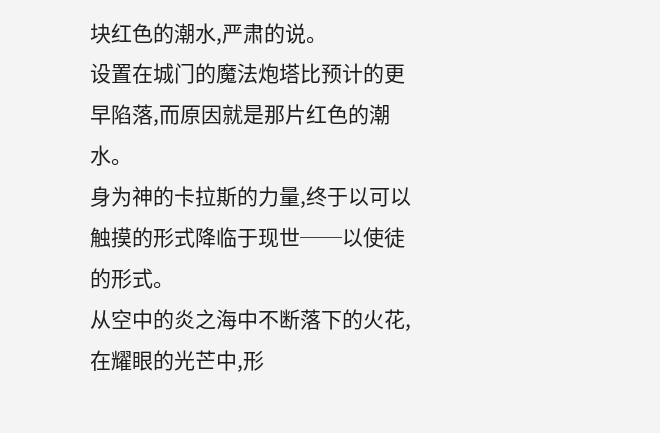块红色的潮水,严肃的说。
设置在城门的魔法炮塔比预计的更早陷落,而原因就是那片红色的潮水。
身为神的卡拉斯的力量,终于以可以触摸的形式降临于现世──以使徒的形式。
从空中的炎之海中不断落下的火花,在耀眼的光芒中,形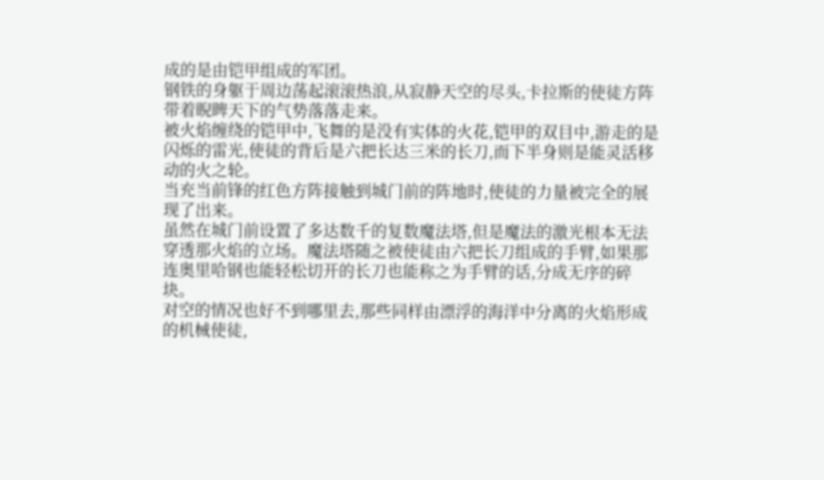成的是由铠甲组成的军团。
钢铁的身躯于周边荡起滚滚热浪,从寂静天空的尽头,卡拉斯的使徒方阵带着睨睥天下的气势落落走来。
被火焰缠绕的铠甲中,飞舞的是没有实体的火花,铠甲的双目中,游走的是闪烁的雷光,使徒的背后是六把长达三米的长刀,而下半身则是能灵活移动的火之轮。
当充当前锋的红色方阵接触到城门前的阵地时,使徒的力量被完全的展现了出来。
虽然在城门前设置了多达数千的复数魔法塔,但是魔法的激光根本无法穿透那火焰的立场。魔法塔随之被使徒由六把长刀组成的手臂,如果那连奥里哈钢也能轻松切开的长刀也能称之为手臂的话,分成无序的碎块。
对空的情况也好不到哪里去,那些同样由漂浮的海洋中分离的火焰形成的机械使徒,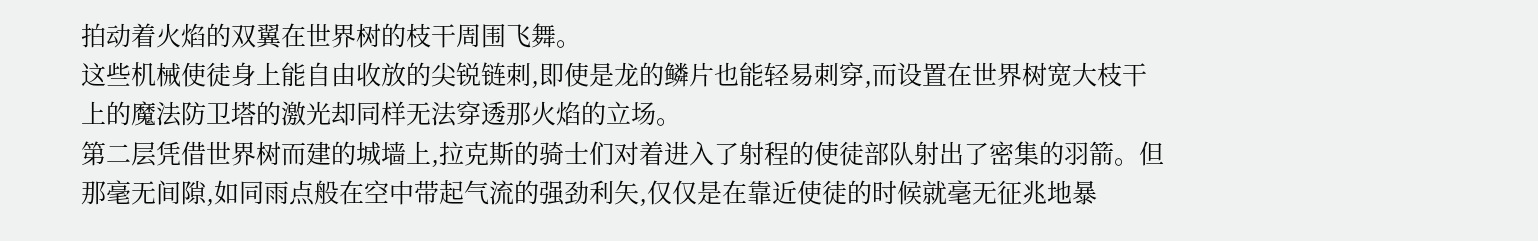拍动着火焰的双翼在世界树的枝干周围飞舞。
这些机械使徒身上能自由收放的尖锐链刺,即使是龙的鳞片也能轻易刺穿,而设置在世界树宽大枝干上的魔法防卫塔的激光却同样无法穿透那火焰的立场。
第二层凭借世界树而建的城墙上,拉克斯的骑士们对着进入了射程的使徒部队射出了密集的羽箭。但那毫无间隙,如同雨点般在空中带起气流的强劲利矢,仅仅是在靠近使徒的时候就毫无征兆地暴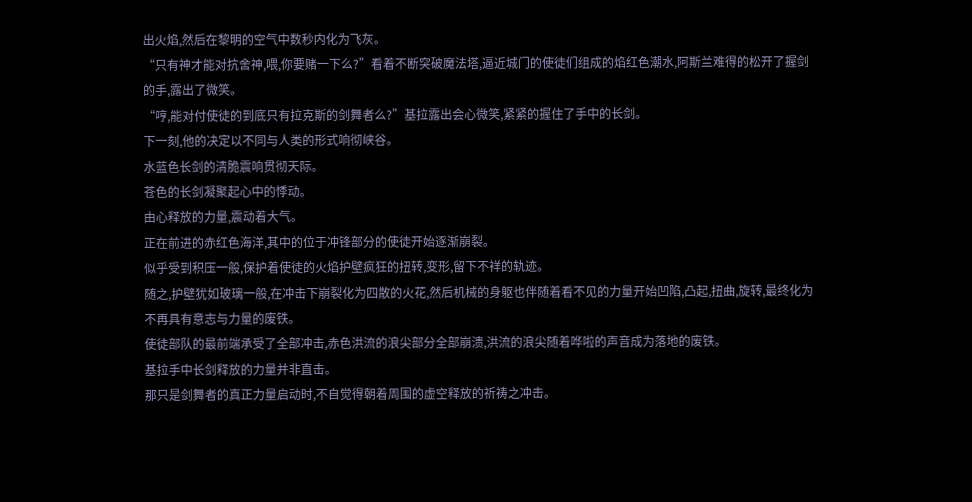出火焰,然后在黎明的空气中数秒内化为飞灰。
“只有神才能对抗舍神,喂,你要赌一下么?”看着不断突破魔法塔,逼近城门的使徒们组成的焰红色潮水,阿斯兰难得的松开了握剑的手,露出了微笑。
“哼,能对付使徒的到底只有拉克斯的剑舞者么?”基拉露出会心微笑,紧紧的握住了手中的长剑。
下一刻,他的决定以不同与人类的形式响彻峡谷。
水蓝色长剑的清脆震响贯彻天际。
苍色的长剑凝聚起心中的悸动。
由心释放的力量,震动着大气。
正在前进的赤红色海洋,其中的位于冲锋部分的使徒开始逐渐崩裂。
似乎受到积压一般,保护着使徒的火焰护壁疯狂的扭转,变形,留下不祥的轨迹。
随之,护壁犹如玻璃一般,在冲击下崩裂化为四散的火花,然后机械的身躯也伴随着看不见的力量开始凹陷,凸起,扭曲,旋转,最终化为不再具有意志与力量的废铁。
使徒部队的最前端承受了全部冲击,赤色洪流的浪尖部分全部崩溃,洪流的浪尖随着哗啦的声音成为落地的废铁。
基拉手中长剑释放的力量并非直击。
那只是剑舞者的真正力量启动时,不自觉得朝着周围的虚空释放的祈祷之冲击。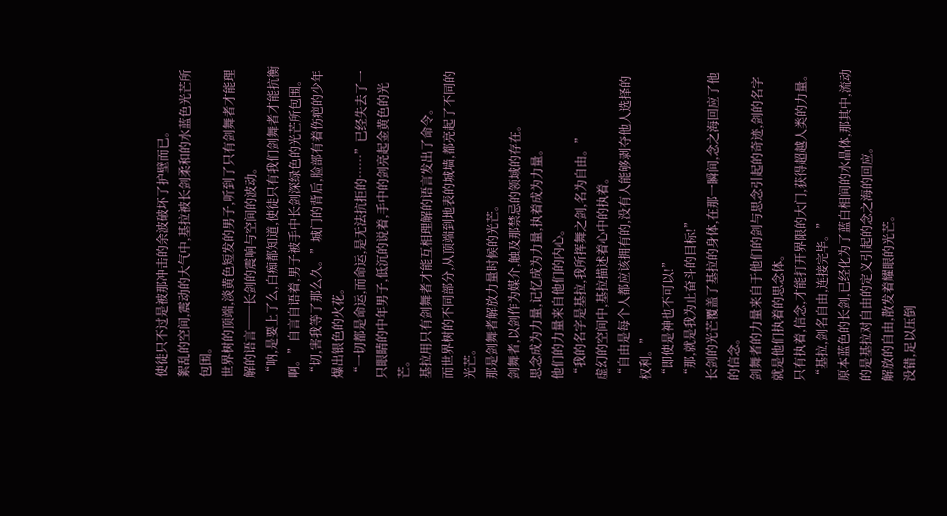使徒只不过是被那冲击的余波破坏了护壁而已。
絮乱的空间,震动的大气中,基拉被长剑柔和的水蓝色光芒所包围。
世界树的顶端,淡黄色短发的男子,听到了只有剑舞者才能理解的语言──长剑的震响与空间的波动。
“呐,是要上了么,白痴都知道,使徒只有我们剑舞者才能抗衡啊。”自言自语着,男子被手中长剑深绿色的光芒所包围。
“切,害我等了那么久。”城门的背后,脸部有着伤疤的少年爆出银色的火花。
“一切都是命运,而命运,是无法抗拒的……”已经失去了一只眼睛的中年男子,低沉的说着,手中的剑亮起金黄色的光芒。
基拉用只有剑舞者才能互相理解的语言发出了命令。
而世界树的不同部分,从顶端到地表的城墙,都亮起了不同的光芒。
那是剑舞者解放力量时候的光芒。
剑舞者,以剑作为媒介,触及那禁忌的领域的存在。
思念成为力量,记忆成为力量,执着成为力量。
他们的力量来自他们的内心。
“我的名字是基拉,我所挥舞之剑,名为自由。”
虚幻的空间中,基拉描述着心中的执着。
“自由是每个人都应该拥有的,没有人能够剥夺他人选择的权利。”
“即使是神也不可以!”
“那,就是我为止奋斗的目标!”
长剑的光芒覆盖了基拉的身体,在那一瞬间,念之海回应了他的信念。
剑舞者的力量来自于他们的剑与思念引起的奇迹,剑的名字就是他们执着的思念体。
只有执着,信念,才能打开界限的大门,获得超越人类的力量。
“基拉,剑名自由,连接完毕。”
原本蓝色的长剑,已经化为了蓝白相间的水晶体,那其中,流动的是基拉对自由的定义引起的念之海的回应。
解放的自由,散发着耀眼的光芒。
没错,足以压倒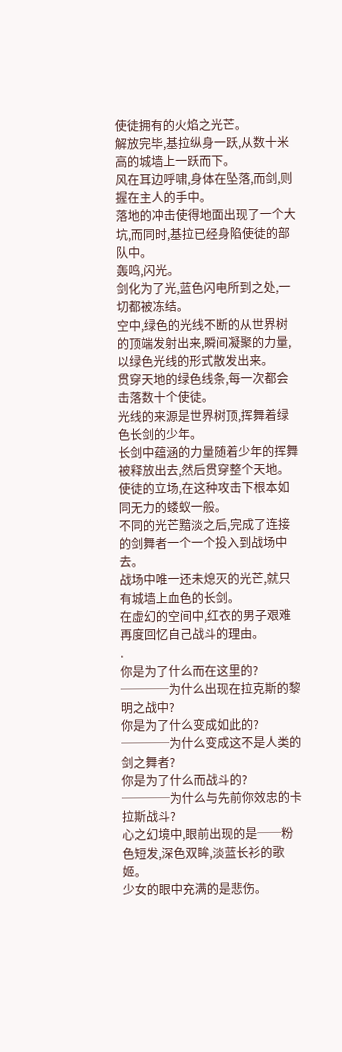使徒拥有的火焰之光芒。
解放完毕,基拉纵身一跃,从数十米高的城墙上一跃而下。
风在耳边呼啸,身体在坠落,而剑,则握在主人的手中。
落地的冲击使得地面出现了一个大坑,而同时,基拉已经身陷使徒的部队中。
轰鸣,闪光。
剑化为了光,蓝色闪电所到之处,一切都被冻结。
空中,绿色的光线不断的从世界树的顶端发射出来,瞬间凝聚的力量,以绿色光线的形式散发出来。
贯穿天地的绿色线条,每一次都会击落数十个使徒。
光线的来源是世界树顶,挥舞着绿色长剑的少年。
长剑中蕴涵的力量随着少年的挥舞被释放出去,然后贯穿整个天地。
使徒的立场,在这种攻击下根本如同无力的蝼蚁一般。
不同的光芒黯淡之后,完成了连接的剑舞者一个一个投入到战场中去。
战场中唯一还未熄灭的光芒,就只有城墙上血色的长剑。
在虚幻的空间中,红衣的男子艰难再度回忆自己战斗的理由。
.
你是为了什么而在这里的?
────为什么出现在拉克斯的黎明之战中?
你是为了什么变成如此的?
────为什么变成这不是人类的剑之舞者?
你是为了什么而战斗的?
────为什么与先前你效忠的卡拉斯战斗?
心之幻境中,眼前出现的是──粉色短发,深色双眸,淡蓝长衫的歌姬。
少女的眼中充满的是悲伤。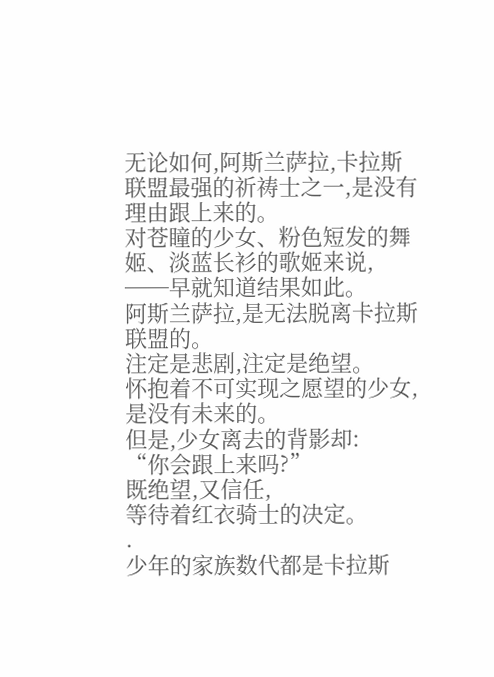无论如何,阿斯兰萨拉,卡拉斯联盟最强的祈祷士之一,是没有理由跟上来的。
对苍瞳的少女、粉色短发的舞姬、淡蓝长衫的歌姬来说,
──早就知道结果如此。
阿斯兰萨拉,是无法脱离卡拉斯联盟的。
注定是悲剧,注定是绝望。
怀抱着不可实现之愿望的少女,是没有未来的。
但是,少女离去的背影却:
“你会跟上来吗?”
既绝望,又信任,
等待着红衣骑士的决定。
.
少年的家族数代都是卡拉斯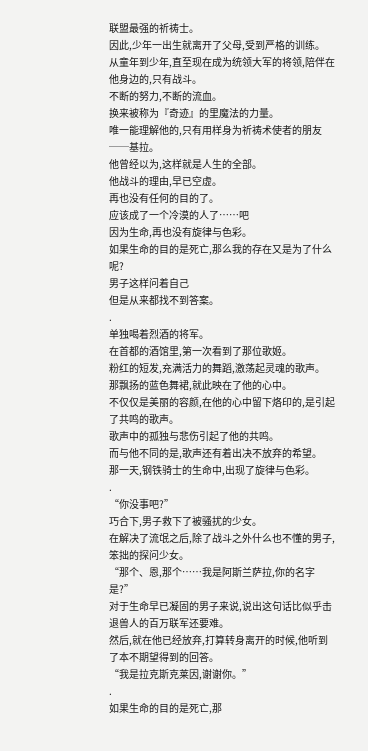联盟最强的祈祷士。
因此,少年一出生就离开了父母,受到严格的训练。
从童年到少年,直至现在成为统领大军的将领,陪伴在他身边的,只有战斗。
不断的努力,不断的流血。
换来被称为『奇迹』的里魔法的力量。
唯一能理解他的,只有用样身为祈祷术使者的朋友──基拉。
他曾经以为,这样就是人生的全部。
他战斗的理由,早已空虚。
再也没有任何的目的了。
应该成了一个冷漠的人了……吧
因为生命,再也没有旋律与色彩。
如果生命的目的是死亡,那么我的存在又是为了什么呢?
男子这样问着自己
但是从来都找不到答案。
.
单独喝着烈酒的将军。
在首都的酒馆里,第一次看到了那位歌姬。
粉红的短发,充满活力的舞蹈,激荡起灵魂的歌声。
那飘扬的蓝色舞裙,就此映在了他的心中。
不仅仅是美丽的容颜,在他的心中留下烙印的,是引起了共鸣的歌声。
歌声中的孤独与悲伤引起了他的共鸣。
而与他不同的是,歌声还有着出决不放弃的希望。
那一天,钢铁骑士的生命中,出现了旋律与色彩。
.
“你没事吧?”
巧合下,男子救下了被骚扰的少女。
在解决了流氓之后,除了战斗之外什么也不懂的男子,笨拙的探问少女。
“那个、恩,那个……我是阿斯兰萨拉,你的名字是?”
对于生命早已凝固的男子来说,说出这句话比似乎击退兽人的百万联军还要难。
然后,就在他已经放弃,打算转身离开的时候,他听到了本不期望得到的回答。
“我是拉克斯克莱因,谢谢你。”
.
如果生命的目的是死亡,那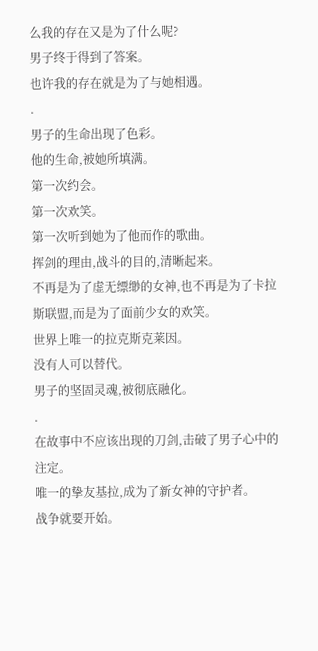么我的存在又是为了什么呢?
男子终于得到了答案。
也许我的存在就是为了与她相遇。
.
男子的生命出现了色彩。
他的生命,被她所填满。
第一次约会。
第一次欢笑。
第一次听到她为了他而作的歌曲。
挥剑的理由,战斗的目的,清晰起来。
不再是为了虚无缥缈的女神,也不再是为了卡拉斯联盟,而是为了面前少女的欢笑。
世界上唯一的拉克斯克莱因。
没有人可以替代。
男子的坚固灵魂,被彻底融化。
.
在故事中不应该出现的刀剑,击破了男子心中的注定。
唯一的挚友基拉,成为了新女神的守护者。
战争就要开始。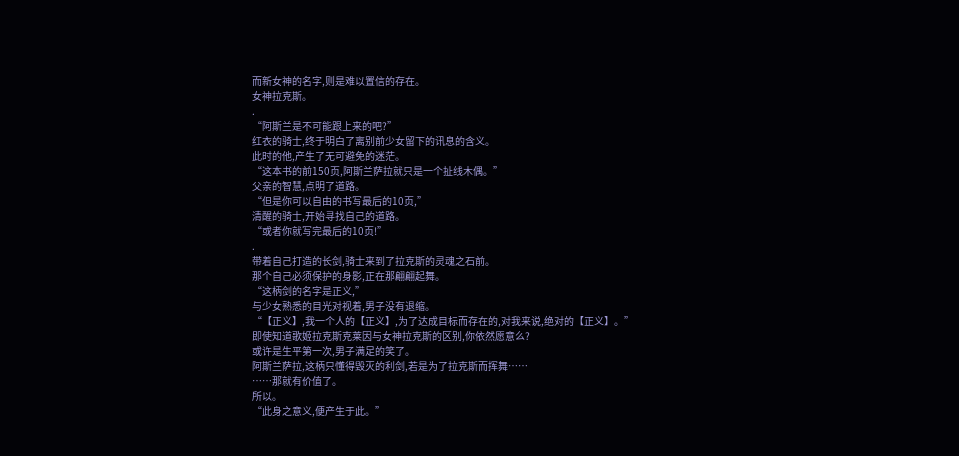而新女神的名字,则是难以置信的存在。
女神拉克斯。
.
“阿斯兰是不可能跟上来的吧?”
红衣的骑士,终于明白了离别前少女留下的讯息的含义。
此时的他,产生了无可避免的迷茫。
“这本书的前150页,阿斯兰萨拉就只是一个扯线木偶。”
父亲的智慧,点明了道路。
“但是你可以自由的书写最后的10页,”
清醒的骑士,开始寻找自己的道路。
“或者你就写完最后的10页!”
.
带着自己打造的长剑,骑士来到了拉克斯的灵魂之石前。
那个自己必须保护的身影,正在那翩翩起舞。
“这柄剑的名字是正义,”
与少女熟悉的目光对视着,男子没有退缩。
“【正义】,我一个人的【正义】,为了达成目标而存在的,对我来说,绝对的【正义】。”
即使知道歌姬拉克斯克莱因与女神拉克斯的区别,你依然愿意么?
或许是生平第一次,男子满足的笑了。
阿斯兰萨拉,这柄只懂得毁灭的利剑,若是为了拉克斯而挥舞……
……那就有价值了。
所以。
“此身之意义,便产生于此。”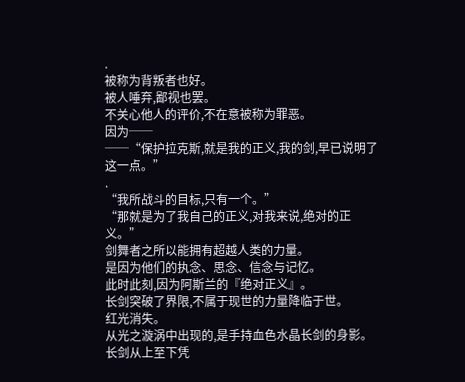.
被称为背叛者也好。
被人唾弃,鄙视也罢。
不关心他人的评价,不在意被称为罪恶。
因为──
──“保护拉克斯,就是我的正义,我的剑,早已说明了这一点。”
.
“我所战斗的目标,只有一个。”
“那就是为了我自己的正义,对我来说,绝对的正义。”
剑舞者之所以能拥有超越人类的力量。
是因为他们的执念、思念、信念与记忆。
此时此刻,因为阿斯兰的『绝对正义』。
长剑突破了界限,不属于现世的力量降临于世。
红光消失。
从光之漩涡中出现的,是手持血色水晶长剑的身影。
长剑从上至下凭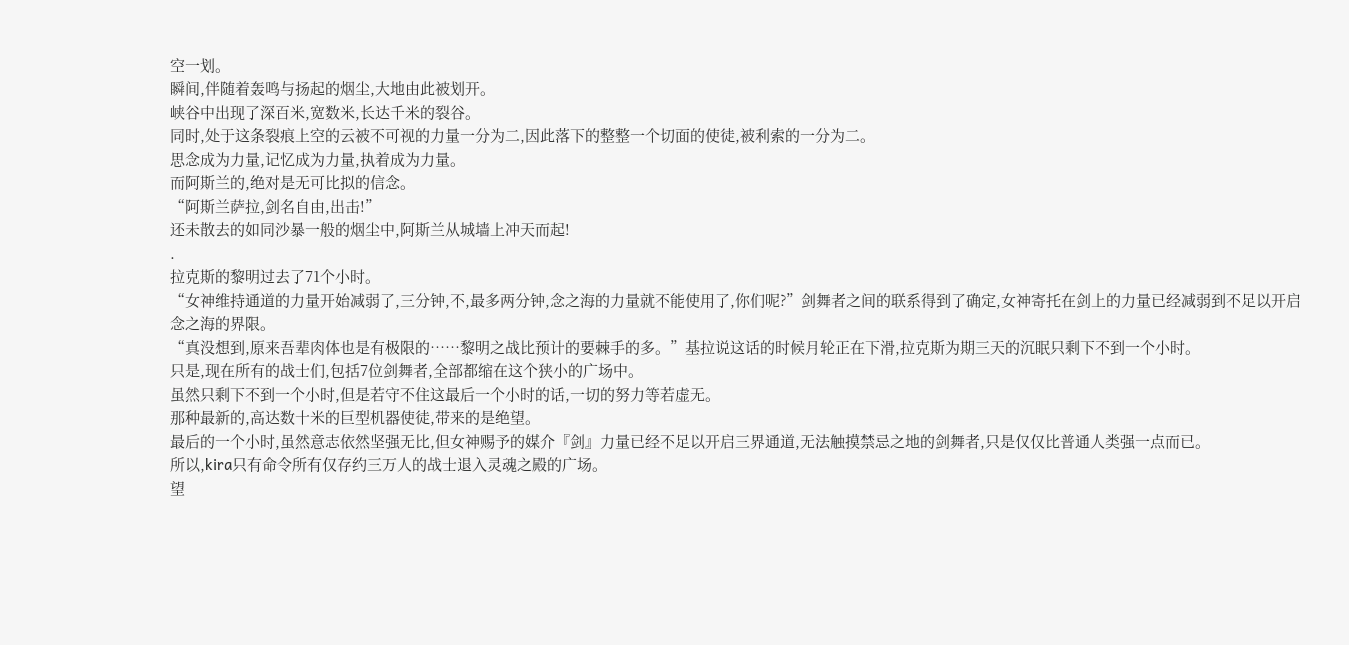空一划。
瞬间,伴随着轰鸣与扬起的烟尘,大地由此被划开。
峡谷中出现了深百米,宽数米,长达千米的裂谷。
同时,处于这条裂痕上空的云被不可视的力量一分为二,因此落下的整整一个切面的使徒,被利索的一分为二。
思念成为力量,记忆成为力量,执着成为力量。
而阿斯兰的,绝对是无可比拟的信念。
“阿斯兰萨拉,剑名自由,出击!”
还未散去的如同沙暴一般的烟尘中,阿斯兰从城墙上冲天而起!
.
拉克斯的黎明过去了71个小时。
“女神维持通道的力量开始减弱了,三分钟,不,最多两分钟,念之海的力量就不能使用了,你们呢?”剑舞者之间的联系得到了确定,女神寄托在剑上的力量已经减弱到不足以开启念之海的界限。
“真没想到,原来吾辈肉体也是有极限的……黎明之战比预计的要棘手的多。”基拉说这话的时候月轮正在下滑,拉克斯为期三天的沉眠只剩下不到一个小时。
只是,现在所有的战士们,包括7位剑舞者,全部都缩在这个狭小的广场中。
虽然只剩下不到一个小时,但是若守不住这最后一个小时的话,一切的努力等若虚无。
那种最新的,高达数十米的巨型机器使徒,带来的是绝望。
最后的一个小时,虽然意志依然坚强无比,但女神赐予的媒介『剑』力量已经不足以开启三界通道,无法触摸禁忌之地的剑舞者,只是仅仅比普通人类强一点而已。
所以,kira只有命令所有仅存约三万人的战士退入灵魂之殿的广场。
望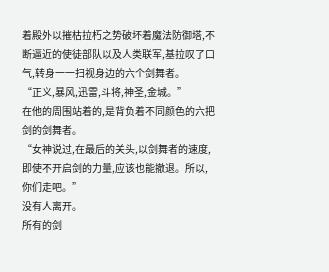着殿外以摧枯拉朽之势破坏着魔法防御塔,不断逼近的使徒部队以及人类联军,基拉叹了口气,转身一一扫视身边的六个剑舞者。
“正义,暴风,迅雷,斗将,神圣,金城。”
在他的周围站着的,是背负着不同颜色的六把剑的剑舞者。
“女神说过,在最后的关头,以剑舞者的速度,即使不开启剑的力量,应该也能撤退。所以,你们走吧。”
没有人离开。
所有的剑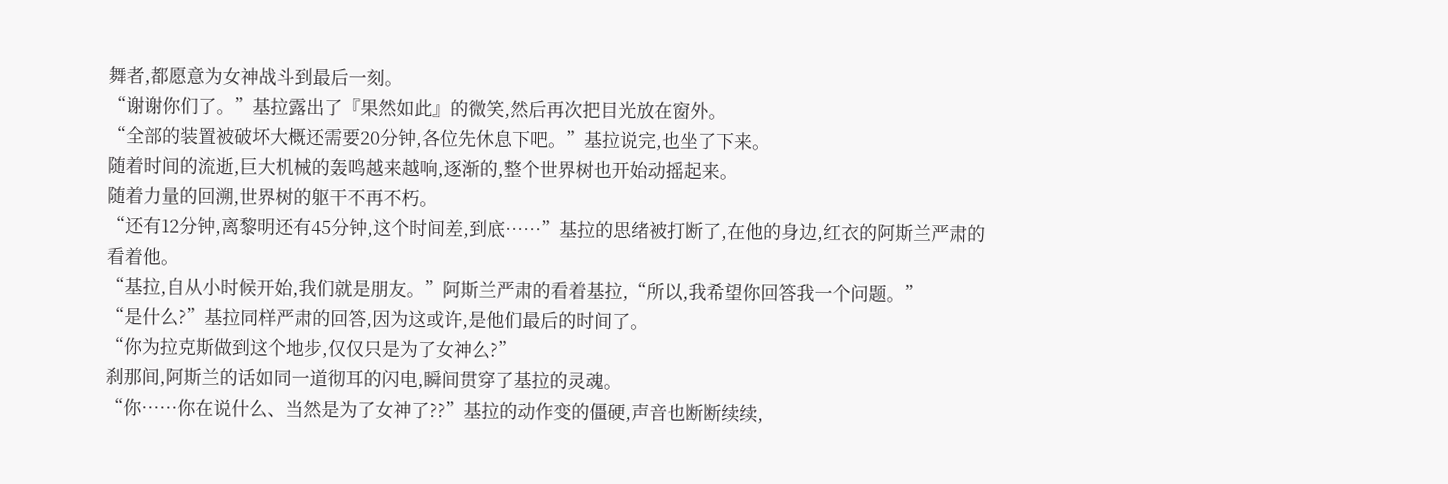舞者,都愿意为女神战斗到最后一刻。
“谢谢你们了。”基拉露出了『果然如此』的微笑,然后再次把目光放在窗外。
“全部的装置被破坏大概还需要20分钟,各位先休息下吧。”基拉说完,也坐了下来。
随着时间的流逝,巨大机械的轰鸣越来越响,逐渐的,整个世界树也开始动摇起来。
随着力量的回溯,世界树的躯干不再不朽。
“还有12分钟,离黎明还有45分钟,这个时间差,到底……”基拉的思绪被打断了,在他的身边,红衣的阿斯兰严肃的看着他。
“基拉,自从小时候开始,我们就是朋友。”阿斯兰严肃的看着基拉,“所以,我希望你回答我一个问题。”
“是什么?”基拉同样严肃的回答,因为这或许,是他们最后的时间了。
“你为拉克斯做到这个地步,仅仅只是为了女神么?”
刹那间,阿斯兰的话如同一道彻耳的闪电,瞬间贯穿了基拉的灵魂。
“你……你在说什么、当然是为了女神了??”基拉的动作变的僵硬,声音也断断续续,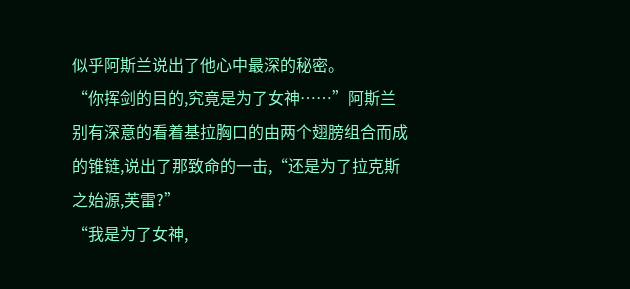似乎阿斯兰说出了他心中最深的秘密。
“你挥剑的目的,究竟是为了女神……”阿斯兰别有深意的看着基拉胸口的由两个翅膀组合而成的锥链,说出了那致命的一击,“还是为了拉克斯之始源,芙雷?”
“我是为了女神,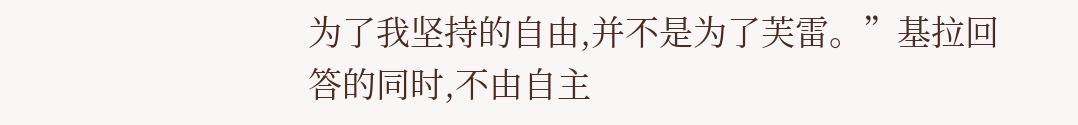为了我坚持的自由,并不是为了芙雷。”基拉回答的同时,不由自主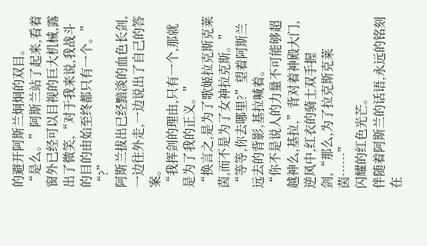的避开阿斯兰炯炯的双目。
“是么。”阿斯兰站了起来,看着窗外已经可以目视的巨大机械,露出了微笑,“对于我来说,我战斗的目的由始至终都只有一个。”
“?”
阿斯兰拔出已经黯淡的血色长剑,一边往外走,一边说出了自己的答案。
“我挥剑的理由,只有一个,那就是为了我的正义。”
“换言之,是为了歌姬拉克斯克莱茵,而不是为了女神拉克斯。”
“等等,你去哪里?”望着阿斯兰远去的背影,基拉喊着。
“你不是说人的力量不可能够超越神么,基拉,”背对着神殿大门,逆风中,红衣的骑士双手握剑,“那么,为了拉克斯克莱茵……”
闪耀的红色光芒。
伴随着阿斯兰的话语,永远的铭刻在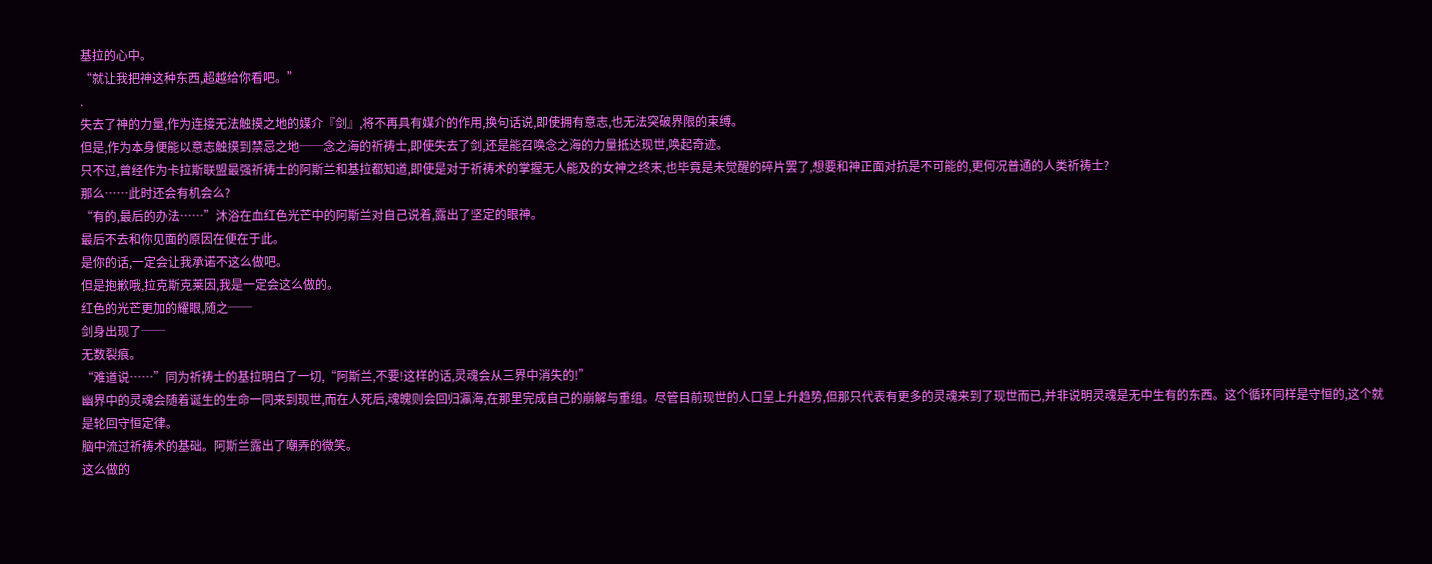基拉的心中。
“就让我把神这种东西,超越给你看吧。”
.
失去了神的力量,作为连接无法触摸之地的媒介『剑』,将不再具有媒介的作用,换句话说,即使拥有意志,也无法突破界限的束缚。
但是,作为本身便能以意志触摸到禁忌之地──念之海的祈祷士,即使失去了剑,还是能召唤念之海的力量抵达现世,唤起奇迹。
只不过,曾经作为卡拉斯联盟最强祈祷士的阿斯兰和基拉都知道,即使是对于祈祷术的掌握无人能及的女神之终末,也毕竟是未觉醒的碎片罢了,想要和神正面对抗是不可能的,更何况普通的人类祈祷士?
那么……此时还会有机会么?
“有的,最后的办法……”沐浴在血红色光芒中的阿斯兰对自己说着,露出了坚定的眼神。
最后不去和你见面的原因在便在于此。
是你的话,一定会让我承诺不这么做吧。
但是抱歉哦,拉克斯克莱因,我是一定会这么做的。
红色的光芒更加的耀眼,随之──
剑身出现了──
无数裂痕。
“难道说……”同为祈祷士的基拉明白了一切,“阿斯兰,不要!这样的话,灵魂会从三界中消失的!”
幽界中的灵魂会随着诞生的生命一同来到现世,而在人死后,魂魄则会回归瀛海,在那里完成自己的崩解与重组。尽管目前现世的人口呈上升趋势,但那只代表有更多的灵魂来到了现世而已,并非说明灵魂是无中生有的东西。这个循环同样是守恒的,这个就是轮回守恒定律。
脑中流过祈祷术的基础。阿斯兰露出了嘲弄的微笑。
这么做的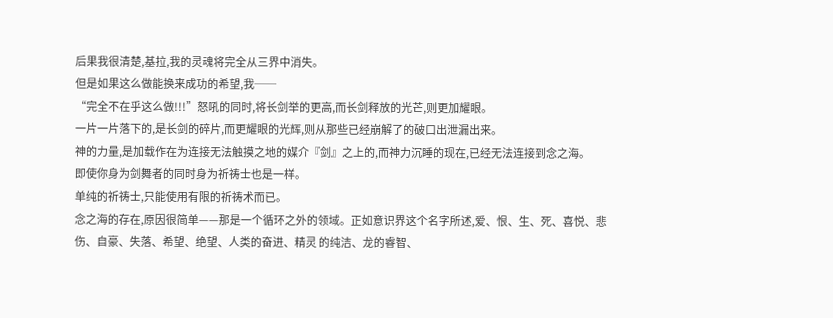后果我很清楚,基拉,我的灵魂将完全从三界中消失。
但是如果这么做能换来成功的希望,我──
“完全不在乎这么做!!!”怒吼的同时,将长剑举的更高,而长剑释放的光芒,则更加耀眼。
一片一片落下的,是长剑的碎片,而更耀眼的光辉,则从那些已经崩解了的破口出泄漏出来。
神的力量,是加载作在为连接无法触摸之地的媒介『剑』之上的,而神力沉睡的现在,已经无法连接到念之海。
即使你身为剑舞者的同时身为祈祷士也是一样。
单纯的祈祷士,只能使用有限的祈祷术而已。
念之海的存在,原因很简单——那是一个循环之外的领域。正如意识界这个名字所述,爱、恨、生、死、喜悦、悲伤、自豪、失落、希望、绝望、人类的奋进、精灵 的纯洁、龙的睿智、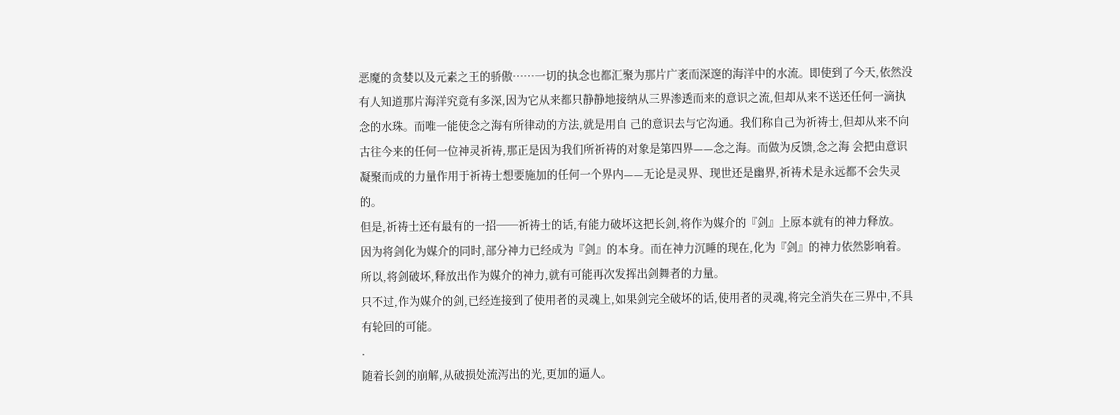恶魔的贪婪以及元素之王的骄傲……一切的执念也都汇聚为那片广袤而深邃的海洋中的水流。即使到了今天,依然没有人知道那片海洋究竟有多深,因为它从来都只静静地接纳从三界渗透而来的意识之流,但却从来不送还任何一滴执念的水珠。而唯一能使念之海有所律动的方法,就是用自 己的意识去与它沟通。我们称自己为祈祷士,但却从来不向古往今来的任何一位神灵祈祷,那正是因为我们所祈祷的对象是第四界——念之海。而做为反馈,念之海 会把由意识凝聚而成的力量作用于祈祷士想要施加的任何一个界内——无论是灵界、现世还是幽界,祈祷术是永远都不会失灵的。
但是,祈祷士还有最有的一招──祈祷士的话,有能力破坏这把长剑,将作为媒介的『剑』上原本就有的神力释放。
因为将剑化为媒介的同时,部分神力已经成为『剑』的本身。而在神力沉睡的现在,化为『剑』的神力依然影响着。
所以,将剑破坏,释放出作为媒介的神力,就有可能再次发挥出剑舞者的力量。
只不过,作为媒介的剑,已经连接到了使用者的灵魂上,如果剑完全破坏的话,使用者的灵魂,将完全消失在三界中,不具有轮回的可能。
.
随着长剑的崩解,从破损处流泻出的光,更加的逼人。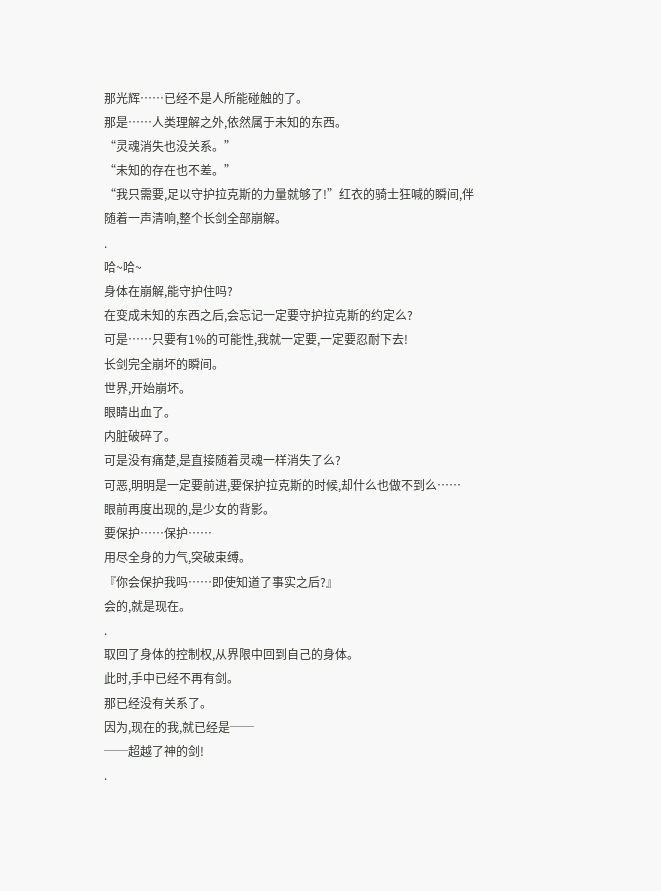那光辉……已经不是人所能碰触的了。
那是……人类理解之外,依然属于未知的东西。
“灵魂消失也没关系。”
“未知的存在也不差。”
“我只需要,足以守护拉克斯的力量就够了!”红衣的骑士狂喊的瞬间,伴随着一声清响,整个长剑全部崩解。
.
哈~哈~
身体在崩解,能守护住吗?
在变成未知的东西之后,会忘记一定要守护拉克斯的约定么?
可是……只要有1%的可能性,我就一定要,一定要忍耐下去!
长剑完全崩坏的瞬间。
世界,开始崩坏。
眼睛出血了。
内脏破碎了。
可是没有痛楚,是直接随着灵魂一样消失了么?
可恶,明明是一定要前进,要保护拉克斯的时候,却什么也做不到么……
眼前再度出现的,是少女的背影。
要保护……保护……
用尽全身的力气,突破束缚。
『你会保护我吗……即使知道了事实之后?』
会的,就是现在。
.
取回了身体的控制权,从界限中回到自己的身体。
此时,手中已经不再有剑。
那已经没有关系了。
因为,现在的我,就已经是──
──超越了神的剑!
.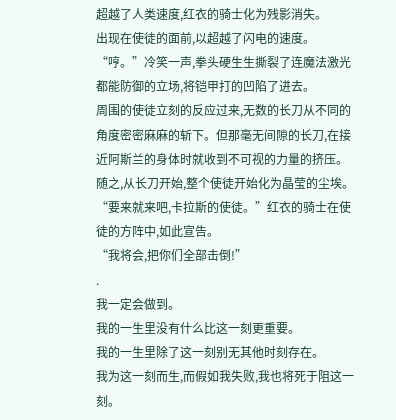超越了人类速度,红衣的骑士化为残影消失。
出现在使徒的面前,以超越了闪电的速度。
“哼。”冷笑一声,拳头硬生生撕裂了连魔法激光都能防御的立场,将铠甲打的凹陷了进去。
周围的使徒立刻的反应过来,无数的长刀从不同的角度密密麻麻的斩下。但那毫无间隙的长刀,在接近阿斯兰的身体时就收到不可视的力量的挤压。
随之,从长刀开始,整个使徒开始化为晶莹的尘埃。
“要来就来吧,卡拉斯的使徒。”红衣的骑士在使徒的方阵中,如此宣告。
“我将会,把你们全部击倒!”
.
我一定会做到。
我的一生里没有什么比这一刻更重要。
我的一生里除了这一刻别无其他时刻存在。
我为这一刻而生,而假如我失败,我也将死于阻这一刻。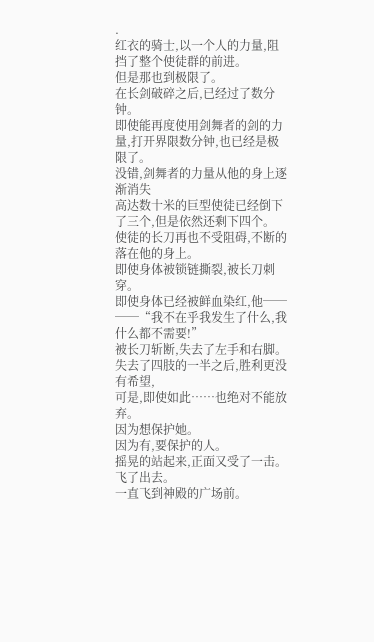.
红衣的骑士,以一个人的力量,阻挡了整个使徒群的前进。
但是那也到极限了。
在长剑破碎之后,已经过了数分钟。
即使能再度使用剑舞者的剑的力量,打开界限数分钟,也已经是极限了。
没错,剑舞者的力量从他的身上逐渐消失
高达数十米的巨型使徒已经倒下了三个,但是依然还剩下四个。
使徒的长刀再也不受阻碍,不断的落在他的身上。
即使身体被锁链撕裂,被长刀刺穿。
即使身体已经被鲜血染红,他──
──“我不在乎我发生了什么,我什么都不需要!”
被长刀斩断,失去了左手和右脚。
失去了四肢的一半之后,胜利更没有希望,
可是,即使如此……也绝对不能放弃。
因为想保护她。
因为有,要保护的人。
摇晃的站起来,正面又受了一击。
飞了出去。
一直飞到神殿的广场前。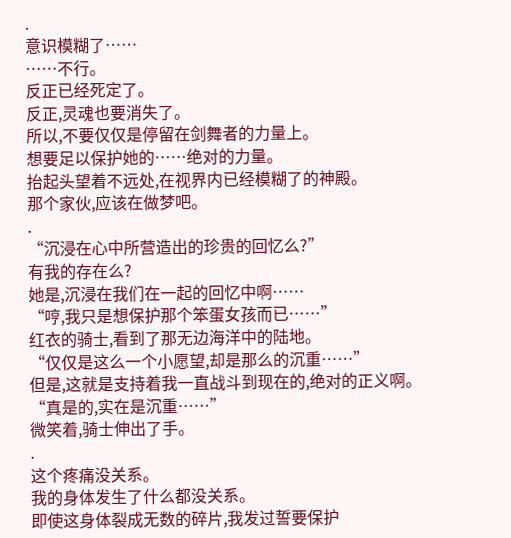.
意识模糊了……
……不行。
反正已经死定了。
反正,灵魂也要消失了。
所以,不要仅仅是停留在剑舞者的力量上。
想要足以保护她的……绝对的力量。
抬起头望着不远处,在视界内已经模糊了的神殿。
那个家伙,应该在做梦吧。
.
“沉浸在心中所营造出的珍贵的回忆么?”
有我的存在么?
她是,沉浸在我们在一起的回忆中啊……
“哼,我只是想保护那个笨蛋女孩而已……”
红衣的骑士,看到了那无边海洋中的陆地。
“仅仅是这么一个小愿望,却是那么的沉重……”
但是,这就是支持着我一直战斗到现在的,绝对的正义啊。
“真是的,实在是沉重……”
微笑着,骑士伸出了手。
.
这个疼痛没关系。
我的身体发生了什么都没关系。
即使这身体裂成无数的碎片,我发过誓要保护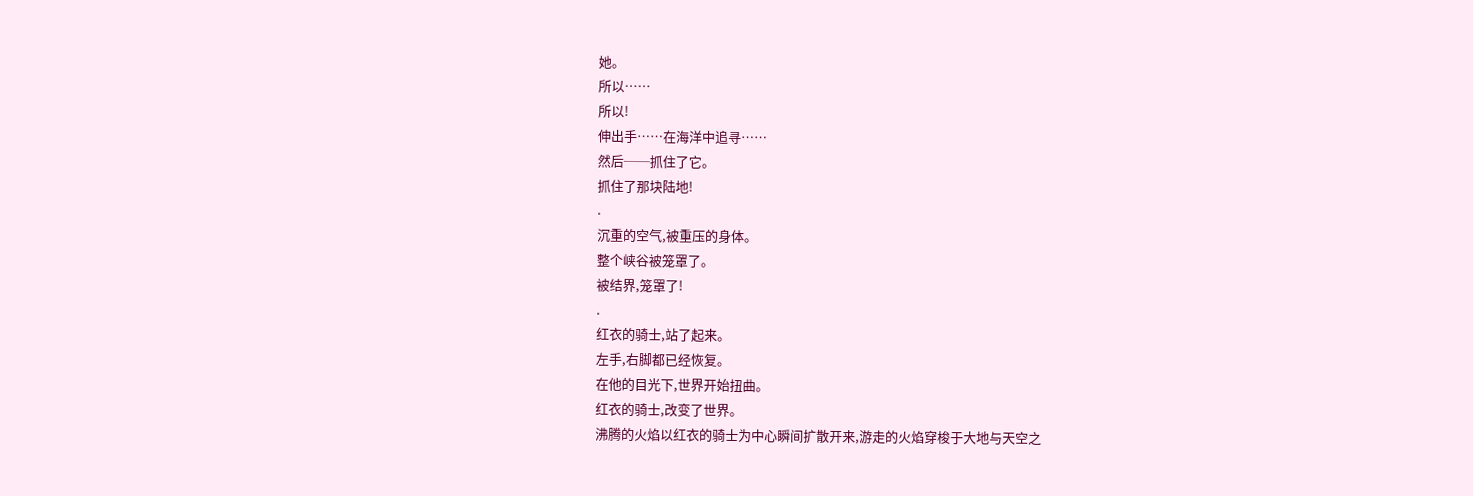她。
所以……
所以!
伸出手……在海洋中追寻……
然后──抓住了它。
抓住了那块陆地!
.
沉重的空气,被重压的身体。
整个峡谷被笼罩了。
被结界,笼罩了!
.
红衣的骑士,站了起来。
左手,右脚都已经恢复。
在他的目光下,世界开始扭曲。
红衣的骑士,改变了世界。
沸腾的火焰以红衣的骑士为中心瞬间扩散开来,游走的火焰穿梭于大地与天空之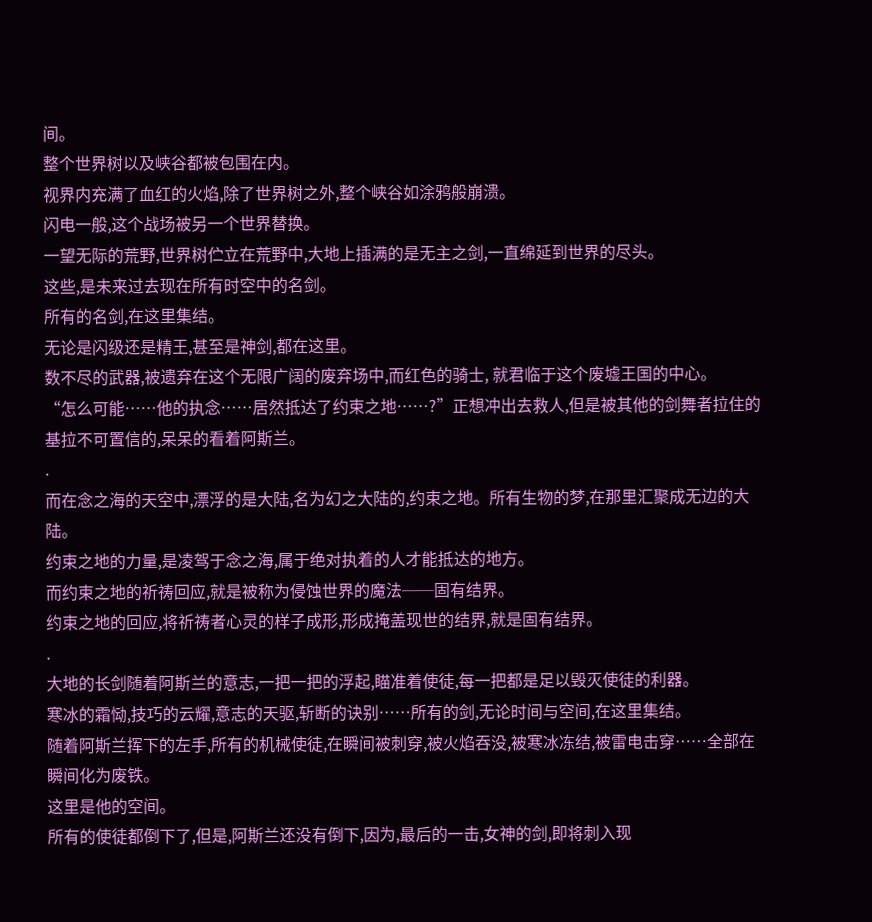间。
整个世界树以及峡谷都被包围在内。
视界内充满了血红的火焰,除了世界树之外,整个峡谷如涂鸦般崩溃。
闪电一般,这个战场被另一个世界替换。
一望无际的荒野,世界树伫立在荒野中,大地上插满的是无主之剑,一直绵延到世界的尽头。
这些,是未来过去现在所有时空中的名剑。
所有的名剑,在这里集结。
无论是闪级还是精王,甚至是神剑,都在这里。
数不尽的武器,被遗弃在这个无限广阔的废弃场中,而红色的骑士, 就君临于这个废墟王国的中心。
“怎么可能……他的执念……居然抵达了约束之地……?”正想冲出去救人,但是被其他的剑舞者拉住的基拉不可置信的,呆呆的看着阿斯兰。
.
而在念之海的天空中,漂浮的是大陆,名为幻之大陆的,约束之地。所有生物的梦,在那里汇聚成无边的大陆。
约束之地的力量,是凌驾于念之海,属于绝对执着的人才能抵达的地方。
而约束之地的祈祷回应,就是被称为侵蚀世界的魔法──固有结界。
约束之地的回应,将祈祷者心灵的样子成形,形成掩盖现世的结界,就是固有结界。
.
大地的长剑随着阿斯兰的意志,一把一把的浮起,瞄准着使徒,每一把都是足以毁灭使徒的利器。
寒冰的霜恸,技巧的云耀,意志的天驱,斩断的诀别……所有的剑,无论时间与空间,在这里集结。
随着阿斯兰挥下的左手,所有的机械使徒,在瞬间被刺穿,被火焰吞没,被寒冰冻结,被雷电击穿……全部在瞬间化为废铁。
这里是他的空间。
所有的使徒都倒下了,但是,阿斯兰还没有倒下,因为,最后的一击,女神的剑,即将刺入现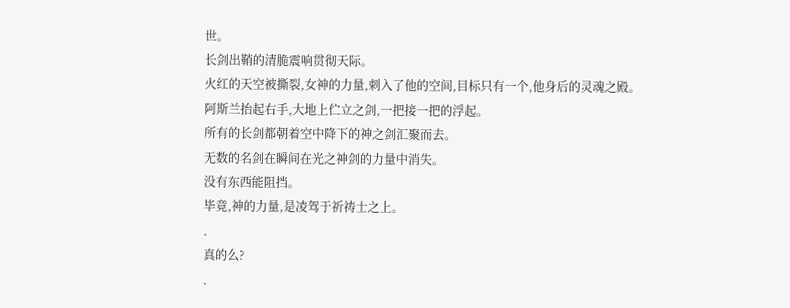世。
长剑出鞘的清脆震响贯彻天际。
火红的天空被撕裂,女神的力量,刺入了他的空间,目标只有一个,他身后的灵魂之殿。
阿斯兰抬起右手,大地上伫立之剑,一把接一把的浮起。
所有的长剑都朝着空中降下的神之剑汇聚而去。
无数的名剑在瞬间在光之神剑的力量中消失。
没有东西能阻挡。
毕竟,神的力量,是凌驾于祈祷士之上。
.
真的么?
.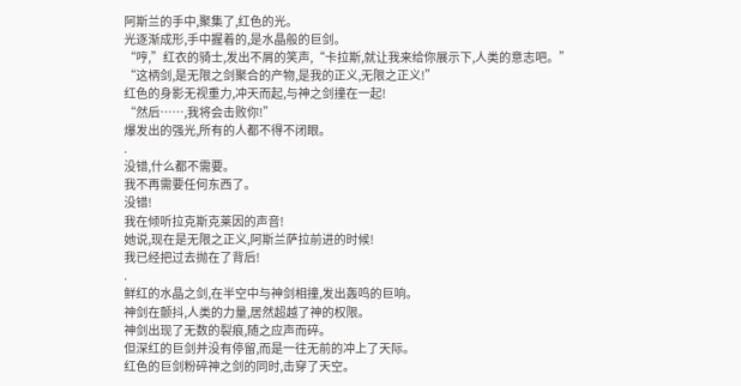阿斯兰的手中,聚集了,红色的光。
光逐渐成形,手中握着的,是水晶般的巨剑。
“哼,”红衣的骑士,发出不屑的笑声,“卡拉斯,就让我来给你展示下,人类的意志吧。”
“这柄剑,是无限之剑聚合的产物,是我的正义,无限之正义!”
红色的身影无视重力,冲天而起,与神之剑撞在一起!
“然后……,我将会击败你!”
爆发出的强光,所有的人都不得不闭眼。
.
没错,什么都不需要。
我不再需要任何东西了。
没错!
我在倾听拉克斯克莱因的声音!
她说,现在是无限之正义,阿斯兰萨拉前进的时候!
我已经把过去抛在了背后!
.
鲜红的水晶之剑,在半空中与神剑相撞,发出轰鸣的巨响。
神剑在颤抖,人类的力量,居然超越了神的权限。
神剑出现了无数的裂痕,随之应声而碎。
但深红的巨剑并没有停留,而是一往无前的冲上了天际。
红色的巨剑粉碎神之剑的同时,击穿了天空。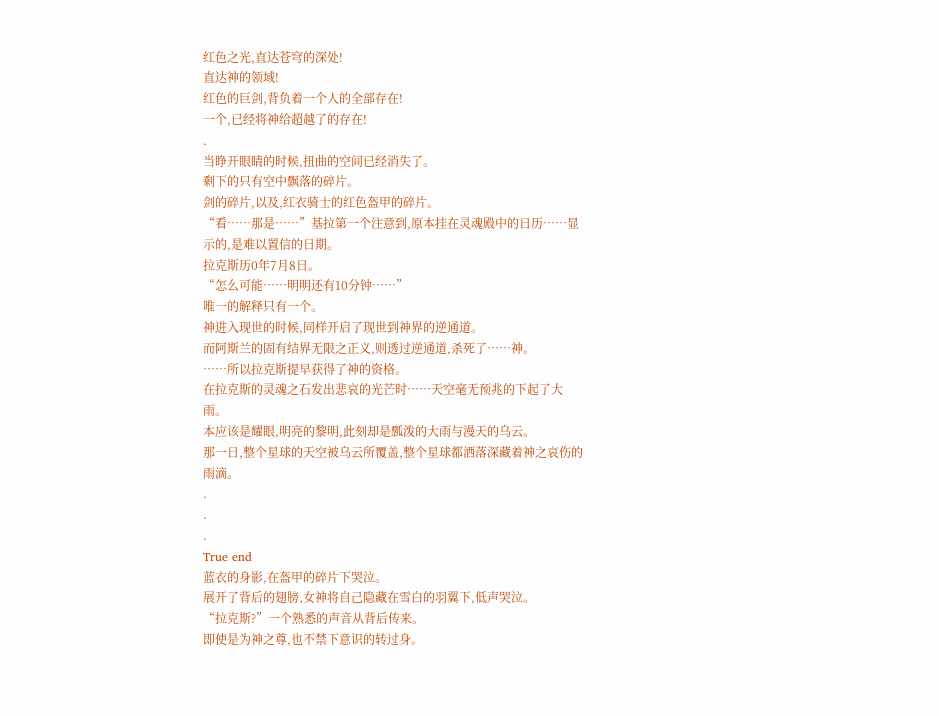红色之光,直达苍穹的深处!
直达神的领域!
红色的巨剑,背负着一个人的全部存在!
一个,已经将神给超越了的存在!
.
当睁开眼睛的时候,扭曲的空间已经消失了。
剩下的只有空中飘落的碎片。
剑的碎片,以及,红衣骑士的红色盔甲的碎片。
“看……那是……”基拉第一个注意到,原本挂在灵魂殿中的日历……显示的,是难以置信的日期。
拉克斯历0年7月8日。
“怎么可能……明明还有10分钟……”
唯一的解释只有一个。
神进入现世的时候,同样开启了现世到神界的逆通道。
而阿斯兰的固有结界无限之正义,则透过逆通道,杀死了……神。
……所以拉克斯提早获得了神的资格。
在拉克斯的灵魂之石发出悲哀的光芒时……天空毫无预兆的下起了大雨。
本应该是耀眼,明亮的黎明,此刻却是瓢泼的大雨与漫天的乌云。
那一日,整个星球的天空被乌云所覆盖,整个星球都洒落深藏着神之哀伤的雨滴。
.
.
.
True end
蓝衣的身影,在盔甲的碎片下哭泣。
展开了背后的翅膀,女神将自己隐藏在雪白的羽翼下,低声哭泣。
“拉克斯?”一个熟悉的声音从背后传来。
即使是为神之尊,也不禁下意识的转过身。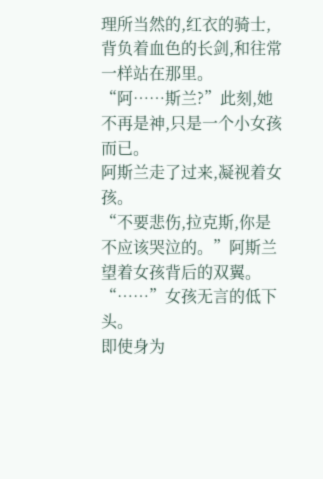理所当然的,红衣的骑士,背负着血色的长剑,和往常一样站在那里。
“阿……斯兰?”此刻,她不再是神,只是一个小女孩而已。
阿斯兰走了过来,凝视着女孩。
“不要悲伤,拉克斯,你是不应该哭泣的。”阿斯兰望着女孩背后的双翼。
“……”女孩无言的低下头。
即使身为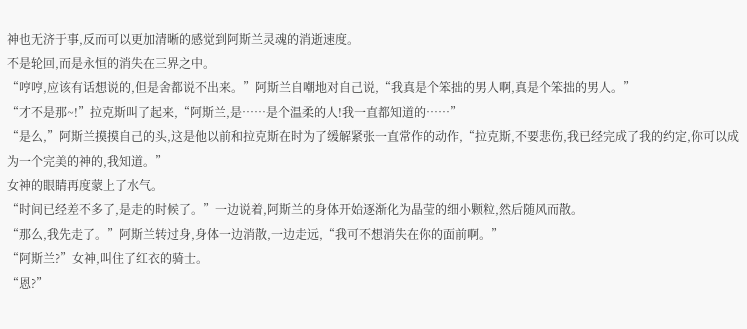神也无济于事,反而可以更加清晰的感觉到阿斯兰灵魂的消逝速度。
不是轮回,而是永恒的消失在三界之中。
“哼哼,应该有话想说的,但是舍都说不出来。”阿斯兰自嘲地对自己说,“我真是个笨拙的男人啊,真是个笨拙的男人。”
“才不是那~!”拉克斯叫了起来,“阿斯兰,是……是个温柔的人!我一直都知道的……”
“是么,”阿斯兰摸摸自己的头,这是他以前和拉克斯在时为了缓解紧张一直常作的动作,“拉克斯,不要悲伤,我已经完成了我的约定,你可以成为一个完美的神的,我知道。”
女神的眼睛再度蒙上了水气。
“时间已经差不多了,是走的时候了。”一边说着,阿斯兰的身体开始逐渐化为晶莹的细小颗粒,然后随风而散。
“那么,我先走了。”阿斯兰转过身,身体一边消散,一边走远,“我可不想消失在你的面前啊。”
“阿斯兰?”女神,叫住了红衣的骑士。
“恩?”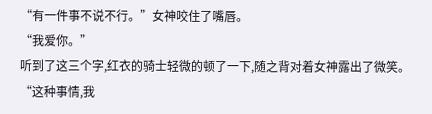“有一件事不说不行。”女神咬住了嘴唇。
“我爱你。”
听到了这三个字,红衣的骑士轻微的顿了一下,随之背对着女神露出了微笑。
“这种事情,我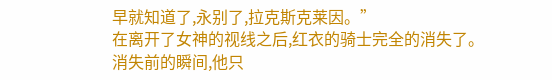早就知道了,永别了,拉克斯克莱因。”
在离开了女神的视线之后,红衣的骑士完全的消失了。
消失前的瞬间,他只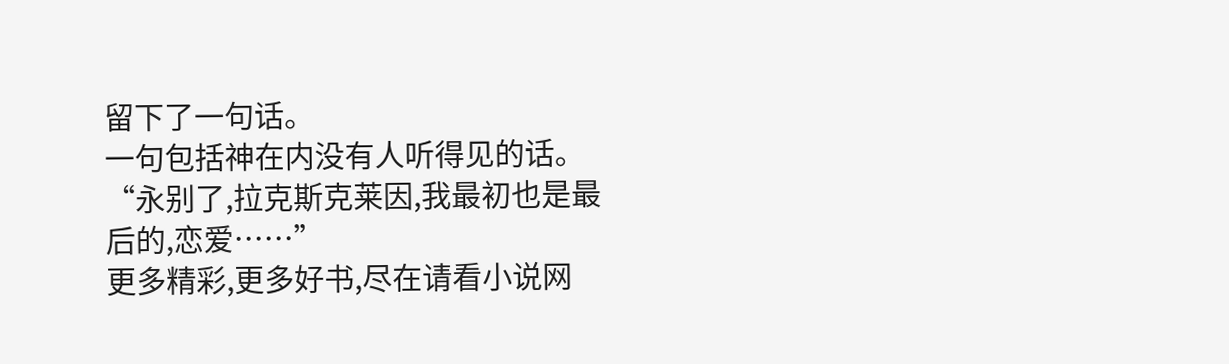留下了一句话。
一句包括神在内没有人听得见的话。
“永别了,拉克斯克莱因,我最初也是最后的,恋爱……”
更多精彩,更多好书,尽在请看小说网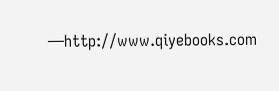—http://www.qiyebooks.com